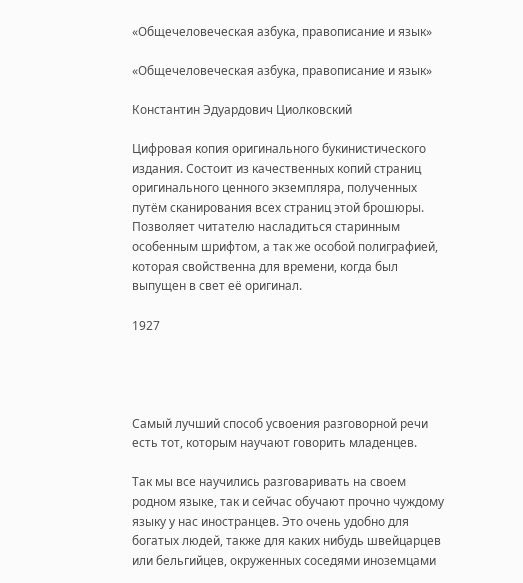«Общечеловеческая азбука, правописание и язык»

«Общечеловеческая азбука, правописание и язык»

Константин Эдуардович Циолковский

Цифровая копия оригинального букинистического издания. Состоит из качественных копий страниц оригинального ценного экземпляра, полученных путём сканирования всех страниц этой брошюры. Позволяет читателю насладиться старинным особенным шрифтом, а так же особой полиграфией, которая свойственна для времени, когда был выпущен в свет её оригинал.

1927




Самый лучший способ усвоения разговорной речи есть тот, которым научают говорить младенцев.

Так мы все научились разговаривать на своем родном языке, так и сейчас обучают прочно чуждому языку у нас иностранцев. Это очень удобно для богатых людей, также для каких нибудь швейцарцев или бельгийцев, окруженных соседями иноземцами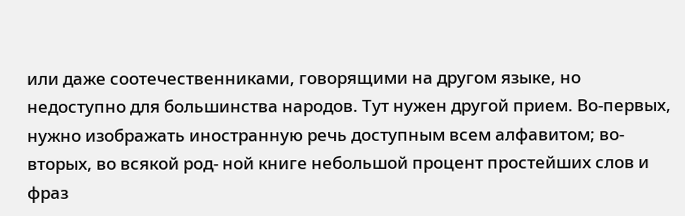или даже соотечественниками, говорящими на другом языке, но недоступно для большинства народов. Тут нужен другой прием. Во-первых, нужно изображать иностранную речь доступным всем алфавитом; во-вторых, во всякой род- ной книге небольшой процент простейших слов и фраз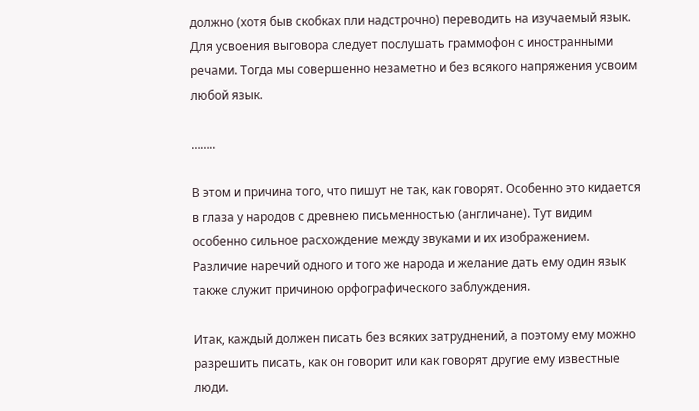должно (хотя быв скобках пли надстрочно) переводить на изучаемый язык. Для усвоения выговора следует послушать граммофон с иностранными речами. Тогда мы совершенно незаметно и без всякого напряжения усвоим любой язык.

……..

В этом и причина того, что пишут не так, как говорят. Особенно это кидается в глаза у народов с древнею письменностью (англичане). Тут видим особенно сильное расхождение между звуками и их изображением. Различие наречий одного и того же народа и желание дать ему один язык также служит причиною орфографического заблуждения.

Итак, каждый должен писать без всяких затруднений, а поэтому ему можно разрешить писать, как он говорит или как говорят другие ему известные люди.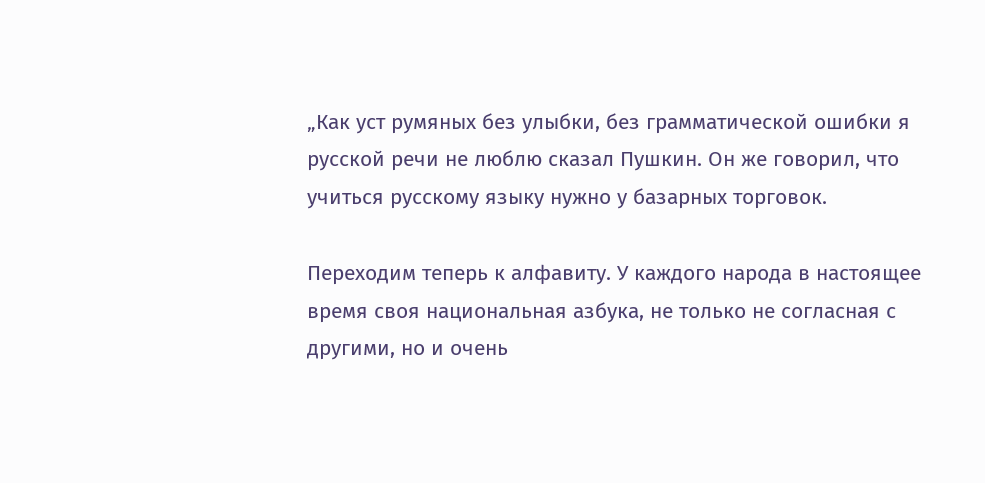„Как уст румяных без улыбки, без грамматической ошибки я русской речи не люблю сказал Пушкин. Он же говорил, что учиться русскому языку нужно у базарных торговок.

Переходим теперь к алфавиту. У каждого народа в настоящее время своя национальная азбука, не только не согласная с другими, но и очень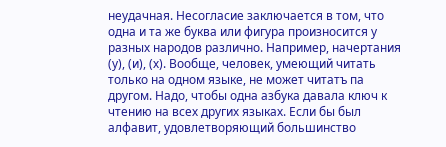неудачная. Несогласие заключается в том, что одна и та же буква или фигура произносится у разных народов различно. Например, начертания (у), (и), (х). Вообще, человек, умеющий читать только на одном языке, не может читатъ па другом. Надо, чтобы одна азбука давала ключ к чтению на всех других языках. Если бы был алфавит, удовлетворяющий большинство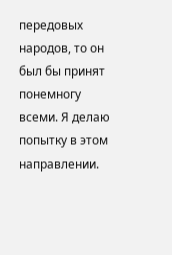передовых народов, то он был бы принят понемногу всеми. Я делаю попытку в этом направлении.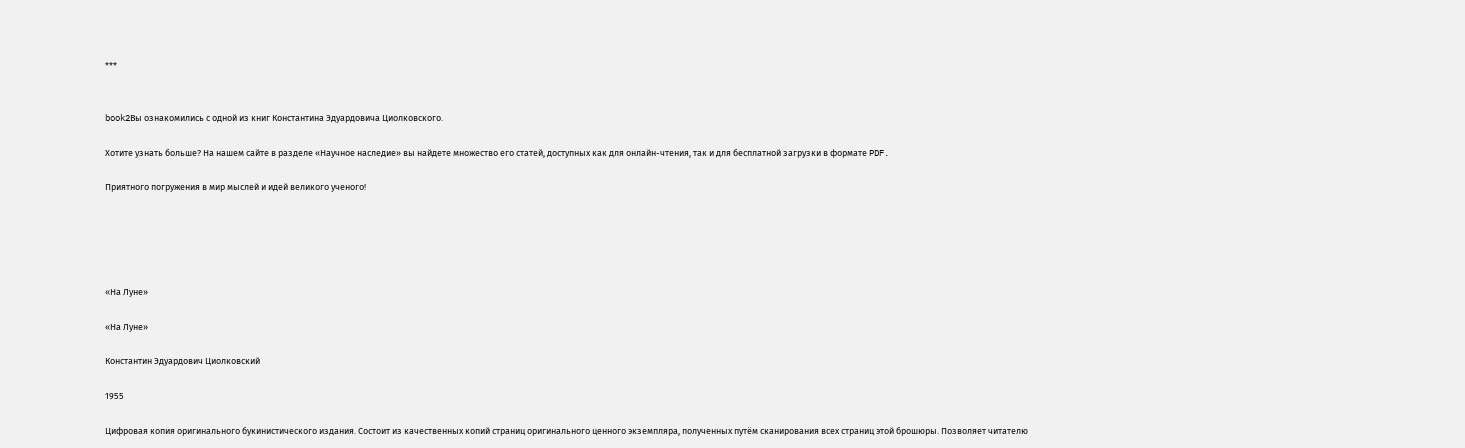***


book2Вы ознакомились с одной из книг Константина Эдуардовича Циолковского.

Хотите узнать больше? На нашем сайте в разделе «Научное наследие» вы найдете множество его статей, доступных как для онлайн-чтения, так и для бесплатной загрузки в формате PDF.

Приятного погружения в мир мыслей и идей великого ученого!





«На Луне»

«На Луне»

Константин Эдуардович Циолковский

1955

Цифровая копия оригинального букинистического издания. Состоит из качественных копий страниц оригинального ценного экземпляра, полученных путём сканирования всех страниц этой брошюры. Позволяет читателю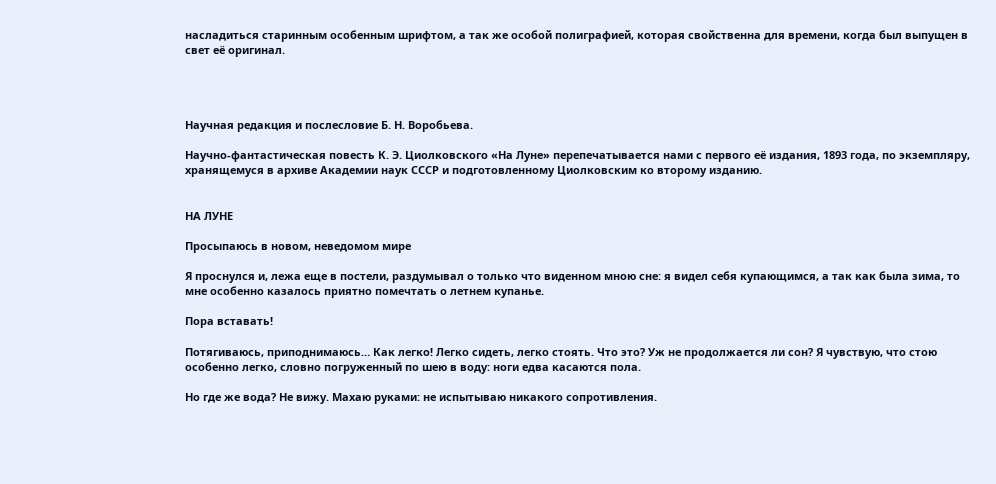насладиться старинным особенным шрифтом, а так же особой полиграфией, которая свойственна для времени, когда был выпущен в свет её оригинал.




Научная редакция и послесловие Б. Н. Воробьева.

Научно-фантастическая повесть К. Э. Циолковского «На Луне» перепечатывается нами с первого её издания, 1893 года, по экземпляру, хранящемуся в архиве Академии наук СССР и подготовленному Циолковским ко второму изданию.


НА ЛУНЕ

Просыпаюсь в новом, неведомом мире

Я проснулся и, лежа еще в постели, раздумывал о только что виденном мною сне: я видел себя купающимся, а так как была зима, то мне особенно казалось приятно помечтать о летнем купанье.

Пора вставать!

Потягиваюсь, приподнимаюсь… Как легко! Легко сидеть, легко стоять. Что это? Уж не продолжается ли сон? Я чувствую, что стою особенно легко, словно погруженный по шею в воду: ноги едва касаются пола.

Но где же вода? Не вижу. Махаю руками: не испытываю никакого сопротивления.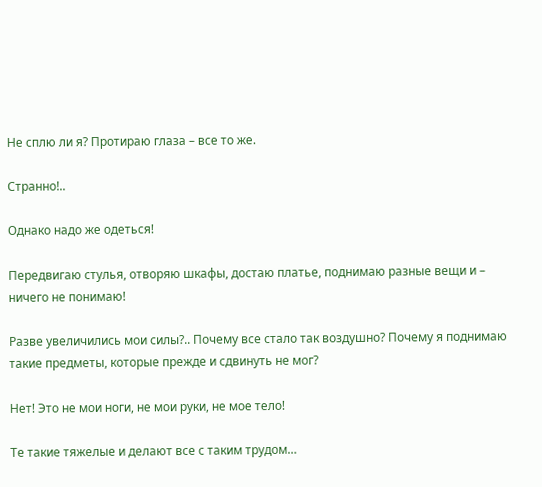Не сплю ли я? Протираю глаза – все то же.

Странно!..

Однако надо же одеться!

Передвигаю стулья, отворяю шкафы, достаю платье, поднимаю разные вещи и – ничего не понимаю!

Разве увеличились мои силы?.. Почему все стало так воздушно? Почему я поднимаю такие предметы, которые прежде и сдвинуть не мог?

Нет! Это не мои ноги, не мои руки, не мое тело!

Те такие тяжелые и делают все с таким трудом…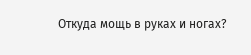Откуда мощь в руках и ногах?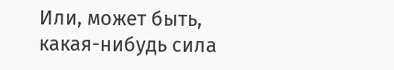Или, может быть, какая-нибудь сила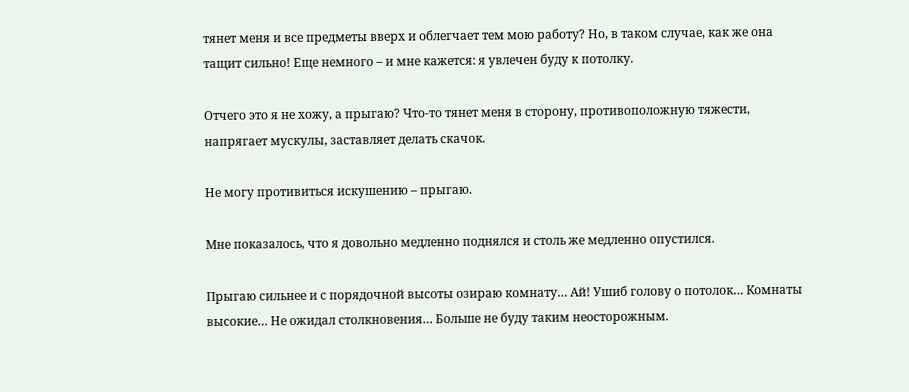тянет меня и все предметы вверх и облегчает тем мою работу? Но, в таком случае, как же она тащит сильно! Еще немного – и мне кажется: я увлечен буду к потолку.

Отчего это я не хожу, а прыгаю? Что-то тянет меня в сторону, противоположную тяжести, напрягает мускулы, заставляет делать скачок.

Не могу противиться искушению – прыгаю.

Мне показалось, что я довольно медленно поднялся и столь же медленно опустился.

Прыгаю сильнее и с порядочной высоты озираю комнату… Ай! Ушиб голову о потолок… Комнаты высокие… Не ожидал столкновения… Больше не буду таким неосторожным.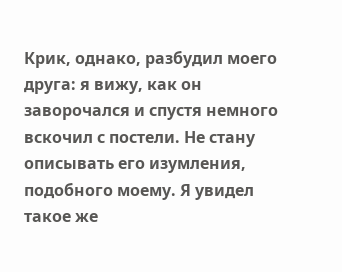Крик, однако, разбудил моего друга: я вижу, как он заворочался и спустя немного вскочил с постели. Не стану описывать его изумления, подобного моему. Я увидел такое же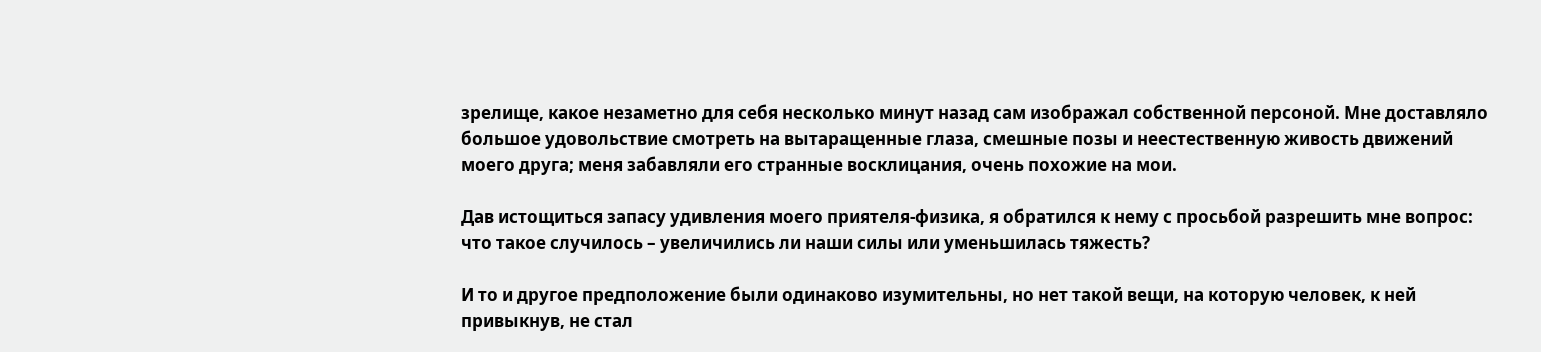зрелище, какое незаметно для себя несколько минут назад сам изображал собственной персоной. Мне доставляло большое удовольствие смотреть на вытаращенные глаза, смешные позы и неестественную живость движений моего друга; меня забавляли его странные восклицания, очень похожие на мои.

Дав истощиться запасу удивления моего приятеля-физика, я обратился к нему с просьбой разрешить мне вопрос: что такое случилось – увеличились ли наши силы или уменьшилась тяжесть?

И то и другое предположение были одинаково изумительны, но нет такой вещи, на которую человек, к ней привыкнув, не стал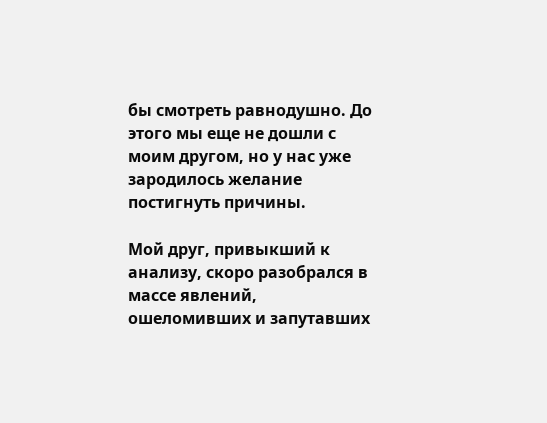бы смотреть равнодушно. До этого мы еще не дошли с моим другом, но у нас уже зародилось желание постигнуть причины.

Мой друг, привыкший к анализу, скоро разобрался в массе явлений, ошеломивших и запутавших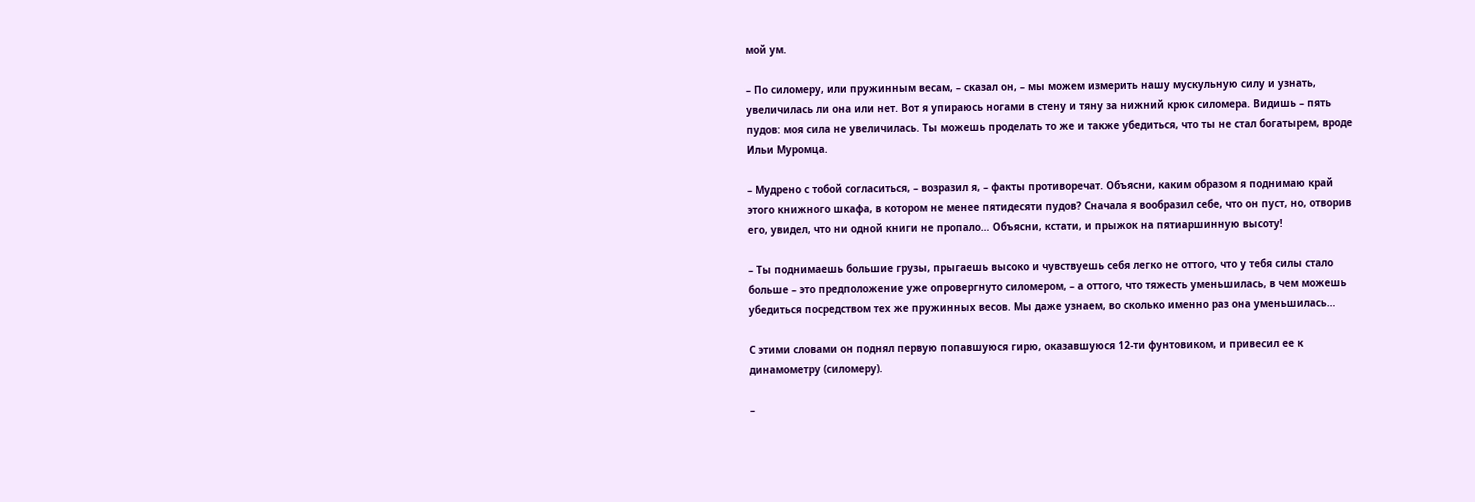мой ум.

– По силомеру, или пружинным весам, – сказал он, – мы можем измерить нашу мускульную силу и узнать, увеличилась ли она или нет. Вот я упираюсь ногами в стену и тяну за нижний крюк силомера. Видишь – пять пудов: моя сила не увеличилась. Ты можешь проделать то же и также убедиться, что ты не стал богатырем, вроде Ильи Муромца.

– Мудрено с тобой согласиться, – возразил я, – факты противоречат. Объясни, каким образом я поднимаю край этого книжного шкафа, в котором не менее пятидесяти пудов? Сначала я вообразил себе, что он пуст, но, отворив его, увидел, что ни одной книги не пропало… Объясни, кстати, и прыжок на пятиаршинную высоту!

– Ты поднимаешь большие грузы, прыгаешь высоко и чувствуешь себя легко не оттого, что у тебя силы стало больше – это предположение уже опровергнуто силомером, – а оттого, что тяжесть уменьшилась, в чем можешь убедиться посредством тех же пружинных весов. Мы даже узнаем, во сколько именно раз она уменьшилась…

С этими словами он поднял первую попавшуюся гирю, оказавшуюся 12-ти фунтовиком, и привесил ее к динамометру (силомеру).

–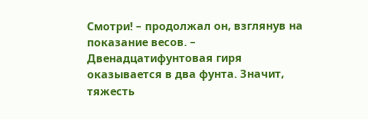Смотри! – продолжал он, взглянув на показание весов. – Двенадцатифунтовая гиря оказывается в два фунта. Значит, тяжесть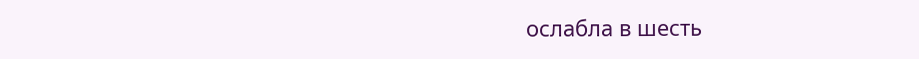ослабла в шесть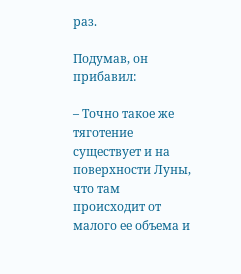раз.

Подумав, он прибавил:

– Точно такое же тяготение существует и на поверхности Луны, что там происходит от малого ее объема и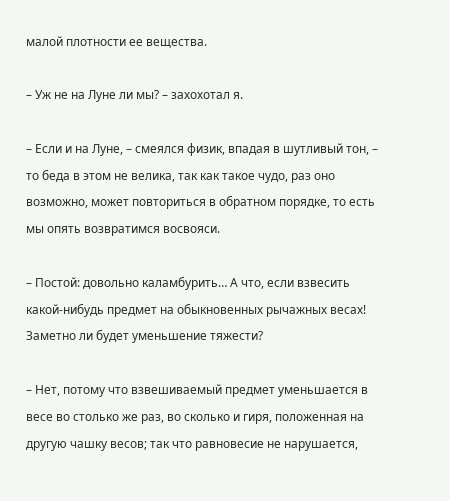малой плотности ее вещества.

– Уж не на Луне ли мы? – захохотал я.

– Если и на Луне, – смеялся физик, впадая в шутливый тон, – то беда в этом не велика, так как такое чудо, раз оно возможно, может повториться в обратном порядке, то есть мы опять возвратимся восвояси.

– Постой: довольно каламбурить… А что, если взвесить какой-нибудь предмет на обыкновенных рычажных весах! Заметно ли будет уменьшение тяжести?

– Нет, потому что взвешиваемый предмет уменьшается в весе во столько же раз, во сколько и гиря, положенная на другую чашку весов; так что равновесие не нарушается,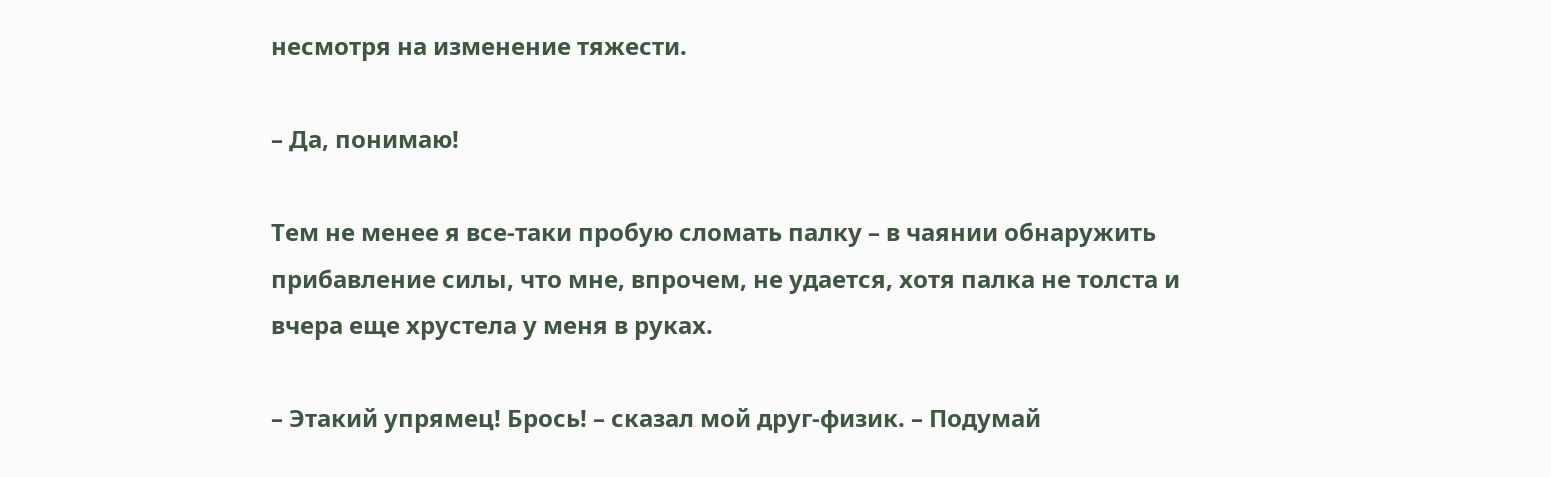несмотря на изменение тяжести.

– Да, понимаю!

Тем не менее я все-таки пробую сломать палку – в чаянии обнаружить прибавление силы, что мне, впрочем, не удается, хотя палка не толста и вчера еще хрустела у меня в руках.

– Этакий упрямец! Брось! – сказал мой друг-физик. – Подумай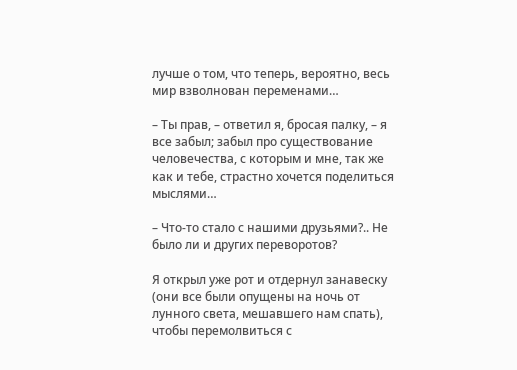лучше о том, что теперь, вероятно, весь мир взволнован переменами…

– Ты прав, – ответил я, бросая палку, – я все забыл; забыл про существование человечества, с которым и мне, так же как и тебе, страстно хочется поделиться мыслями…

– Что-то стало с нашими друзьями?.. Не было ли и других переворотов?

Я открыл уже рот и отдернул занавеску (они все были опущены на ночь от лунного света, мешавшего нам спать), чтобы перемолвиться с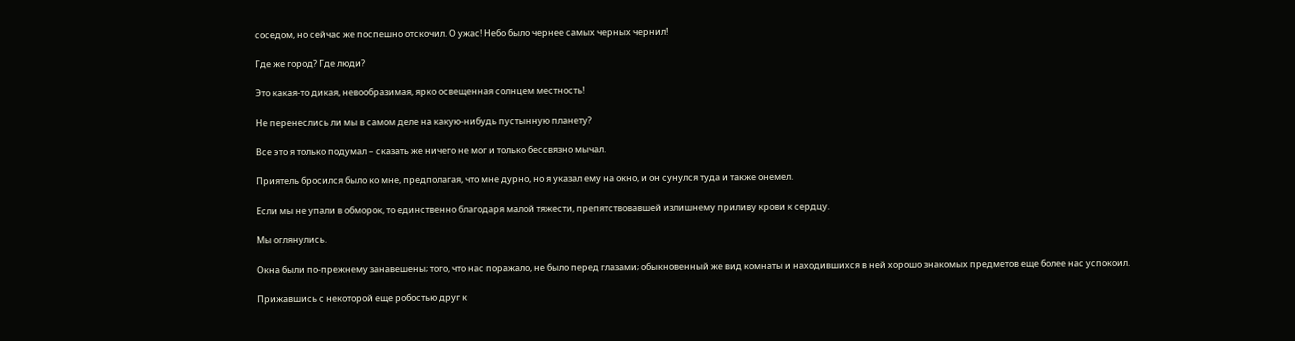соседом, но сейчас же поспешно отскочил. О ужас! Небо было чернее самых черных чернил!

Где же город? Где люди?

Это какая-то дикая, невообразимая, ярко освещенная солнцем местность!

Не перенеслись ли мы в самом деле на какую-нибудь пустынную планету?

Все это я только подумал – сказать же ничего не мог и только бессвязно мычал.

Приятель бросился было ко мне, предполагая, что мне дурно, но я указал ему на окно, и он сунулся туда и также онемел.

Если мы не упали в обморок, то единственно благодаря малой тяжести, препятствовавшей излишнему приливу крови к сердцу.

Мы оглянулись.

Окна были по-прежнему занавешены; того, что нас поражало, не было перед глазами; обыкновенный же вид комнаты и находившихся в ней хорошо знакомых предметов еще более нас успокоил.

Прижавшись с некоторой еще робостью друг к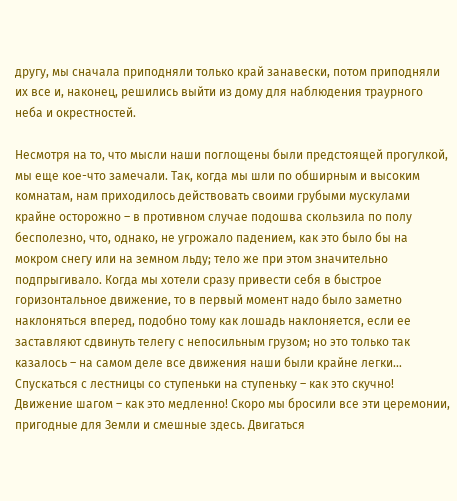другу, мы сначала приподняли только край занавески, потом приподняли их все и, наконец, решились выйти из дому для наблюдения траурного неба и окрестностей.

Несмотря на то, что мысли наши поглощены были предстоящей прогулкой, мы еще кое-что замечали. Так, когда мы шли по обширным и высоким комнатам, нам приходилось действовать своими грубыми мускулами крайне осторожно – в противном случае подошва скользила по полу бесполезно, что, однако, не угрожало падением, как это было бы на мокром снегу или на земном льду; тело же при этом значительно подпрыгивало. Когда мы хотели сразу привести себя в быстрое горизонтальное движение, то в первый момент надо было заметно наклоняться вперед, подобно тому как лошадь наклоняется, если ее заставляют сдвинуть телегу с непосильным грузом; но это только так казалось – на самом деле все движения наши были крайне легки… Спускаться с лестницы со ступеньки на ступеньку – как это скучно! Движение шагом – как это медленно! Скоро мы бросили все эти церемонии, пригодные для Земли и смешные здесь. Двигаться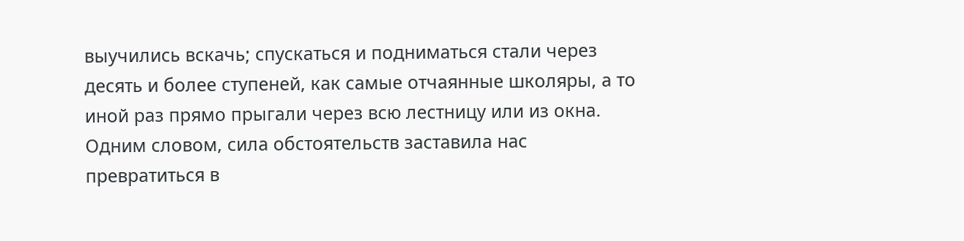выучились вскачь; спускаться и подниматься стали через десять и более ступеней, как самые отчаянные школяры, а то иной раз прямо прыгали через всю лестницу или из окна. Одним словом, сила обстоятельств заставила нас превратиться в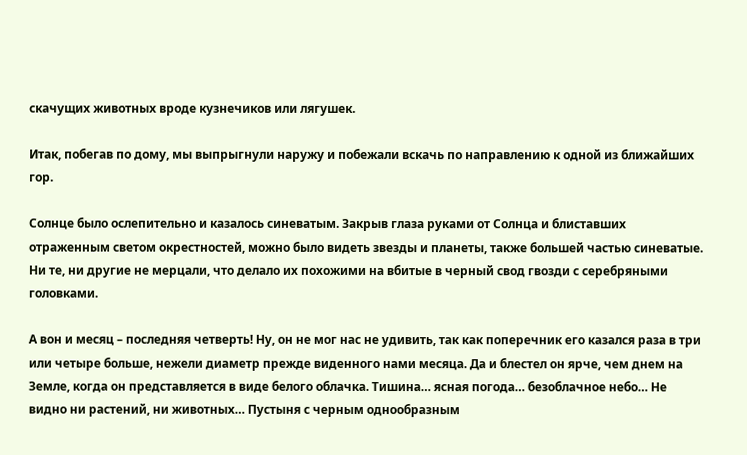скачущих животных вроде кузнечиков или лягушек.

Итак, побегав по дому, мы выпрыгнули наружу и побежали вскачь по направлению к одной из ближайших гор.

Солнце было ослепительно и казалось синеватым. Закрыв глаза руками от Солнца и блиставших отраженным светом окрестностей, можно было видеть звезды и планеты, также большей частью синеватые. Ни те, ни другие не мерцали, что делало их похожими на вбитые в черный свод гвозди с серебряными головками.

А вон и месяц – последняя четверть! Ну, он не мог нас не удивить, так как поперечник его казался раза в три или четыре больше, нежели диаметр прежде виденного нами месяца. Да и блестел он ярче, чем днем на Земле, когда он представляется в виде белого облачка. Тишина… ясная погода… безоблачное небо… Не видно ни растений, ни животных… Пустыня с черным однообразным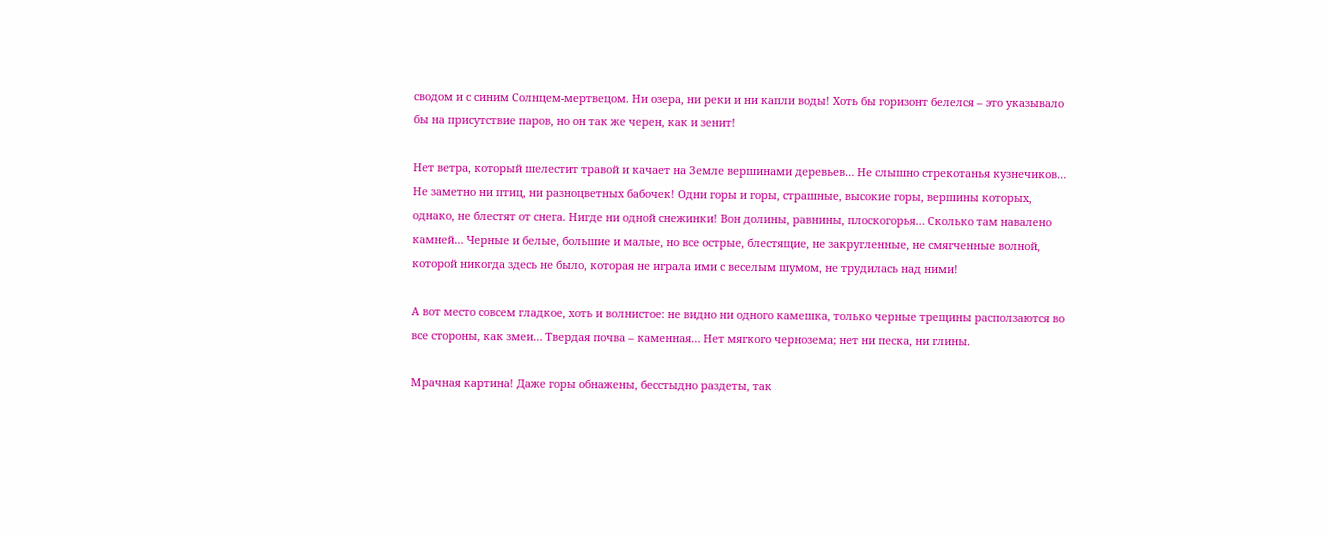сводом и с синим Солнцем-мертвецом. Ни озера, ни реки и ни капли воды! Хоть бы горизонт белелся – это указывало бы на присутствие паров, но он так же черен, как и зенит!

Нет ветра, который шелестит травой и качает на Земле вершинами деревьев… Не слышно стрекотанья кузнечиков… Не заметно ни птиц, ни разноцветных бабочек! Одни горы и горы, страшные, высокие горы, вершины которых, однако, не блестят от снега. Нигде ни одной снежинки! Вон долины, равнины, плоскогорья… Сколько там навалено камней… Черные и белые, большие и малые, но все острые, блестящие, не закругленные, не смягченные волной, которой никогда здесь не было, которая не играла ими с веселым шумом, не трудилась над ними!

А вот место совсем гладкое, хоть и волнистое: не видно ни одного камешка, только черные трещины расползаются во все стороны, как змеи… Твердая почва – каменная… Нет мягкого чернозема; нет ни песка, ни глины.

Мрачная картина! Даже горы обнажены, бесстыдно раздеты, так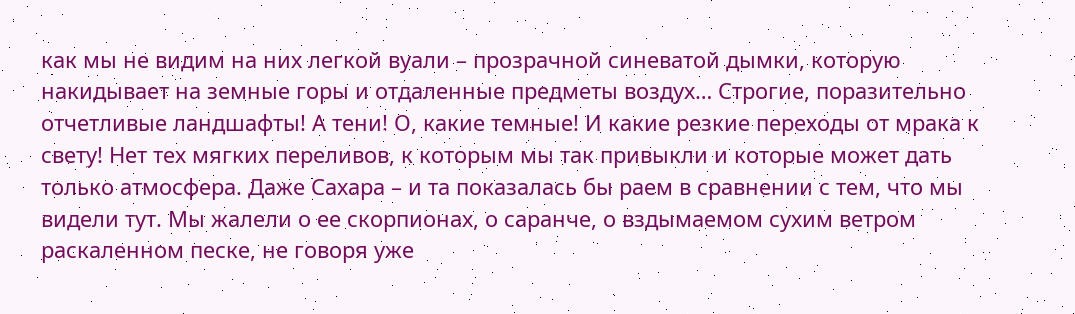как мы не видим на них легкой вуали – прозрачной синеватой дымки, которую накидывает на земные горы и отдаленные предметы воздух… Строгие, поразительно отчетливые ландшафты! А тени! О, какие темные! И какие резкие переходы от мрака к свету! Нет тех мягких переливов, к которым мы так привыкли и которые может дать только атмосфера. Даже Сахара – и та показалась бы раем в сравнении с тем, что мы видели тут. Мы жалели о ее скорпионах, о саранче, о вздымаемом сухим ветром раскаленном песке, не говоря уже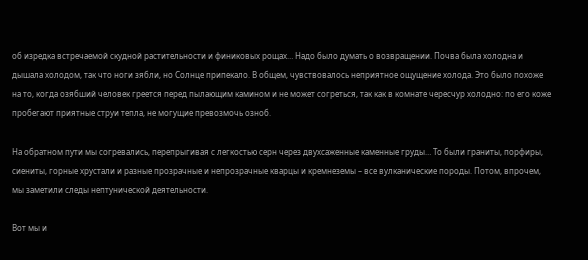об изредка встречаемой скудной растительности и финиковых рощах… Надо было думать о возвращении. Почва была холодна и дышала холодом, так что ноги зябли, но Солнце припекало. В общем, чувствовалось неприятное ощущение холода. Это было похоже на то, когда озябший человек греется перед пылающим камином и не может согреться, так как в комнате чересчур холодно: по его коже пробегают приятные струи тепла, не могущие превозмочь озноб.

На обратном пути мы согревались, перепрыгивая с легкостью серн через двухсаженные каменные груды… То были граниты, порфиры, сиениты, горные хрустали и разные прозрачные и непрозрачные кварцы и кремнеземы – все вулканические породы. Потом, впрочем, мы заметили следы нептунической деятельности.

Вот мы и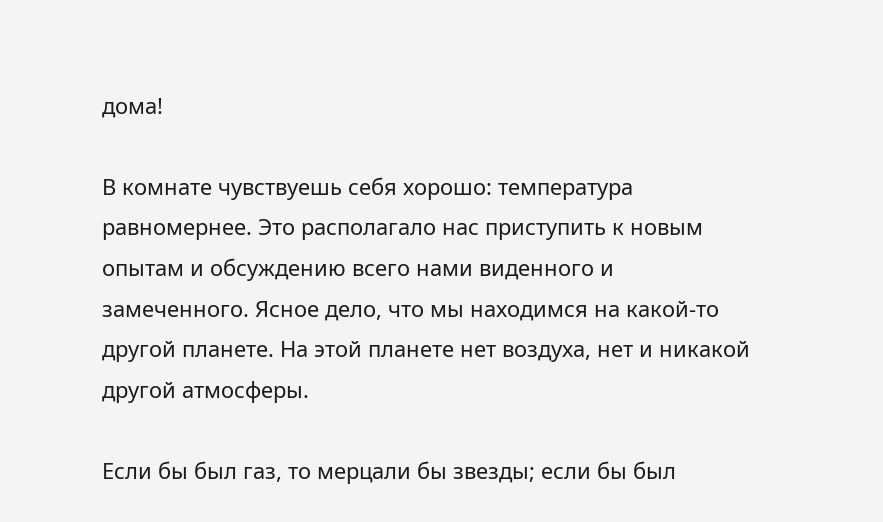дома!

В комнате чувствуешь себя хорошо: температура равномернее. Это располагало нас приступить к новым опытам и обсуждению всего нами виденного и замеченного. Ясное дело, что мы находимся на какой-то другой планете. На этой планете нет воздуха, нет и никакой другой атмосферы.

Если бы был газ, то мерцали бы звезды; если бы был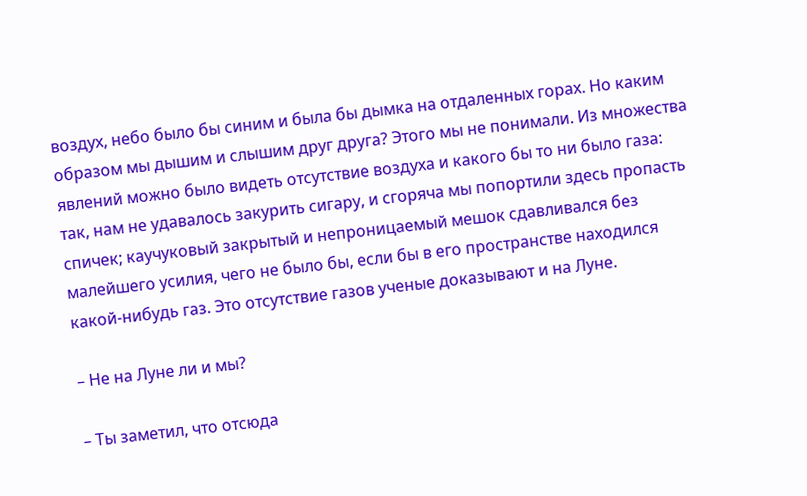воздух, небо было бы синим и была бы дымка на отдаленных горах. Но каким образом мы дышим и слышим друг друга? Этого мы не понимали. Из множества явлений можно было видеть отсутствие воздуха и какого бы то ни было газа: так, нам не удавалось закурить сигару, и сгоряча мы попортили здесь пропасть спичек; каучуковый закрытый и непроницаемый мешок сдавливался без малейшего усилия, чего не было бы, если бы в его пространстве находился какой-нибудь газ. Это отсутствие газов ученые доказывают и на Луне.

– Не на Луне ли и мы?

– Ты заметил, что отсюда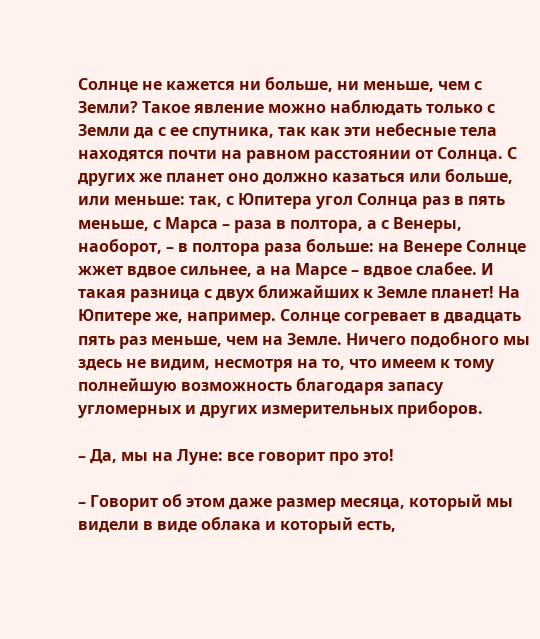Солнце не кажется ни больше, ни меньше, чем с Земли? Такое явление можно наблюдать только с Земли да с ее спутника, так как эти небесные тела находятся почти на равном расстоянии от Солнца. С других же планет оно должно казаться или больше, или меньше: так, с Юпитера угол Солнца раз в пять меньше, с Марса – раза в полтора, а с Венеры, наоборот, – в полтора раза больше: на Венере Солнце жжет вдвое сильнее, а на Марсе – вдвое слабее. И такая разница с двух ближайших к Земле планет! На Юпитере же, например. Солнце согревает в двадцать пять раз меньше, чем на Земле. Ничего подобного мы здесь не видим, несмотря на то, что имеем к тому полнейшую возможность благодаря запасу угломерных и других измерительных приборов.

– Да, мы на Луне: все говорит про это!

– Говорит об этом даже размер месяца, который мы видели в виде облака и который есть,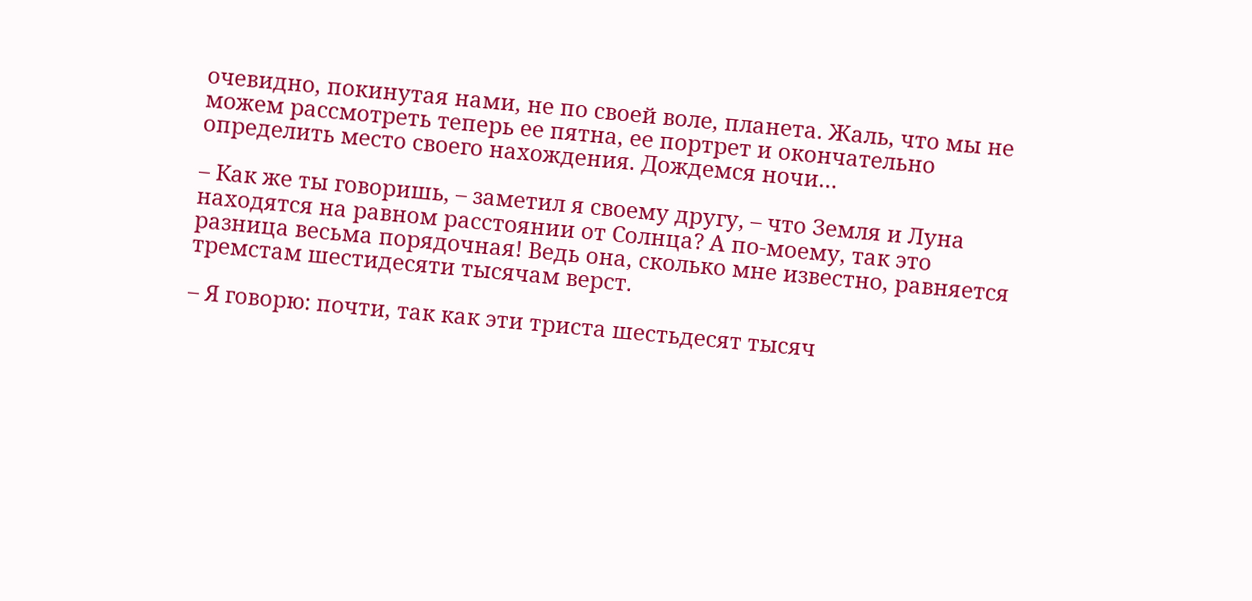очевидно, покинутая нами, не по своей воле, планета. Жаль, что мы не можем рассмотреть теперь ее пятна, ее портрет и окончательно определить место своего нахождения. Дождемся ночи…

– Как же ты говоришь, – заметил я своему другу, – что Земля и Луна находятся на равном расстоянии от Солнца? А по-моему, так это разница весьма порядочная! Ведь она, сколько мне известно, равняется тремстам шестидесяти тысячам верст.

– Я говорю: почти, так как эти триста шестьдесят тысяч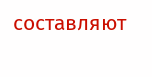составляют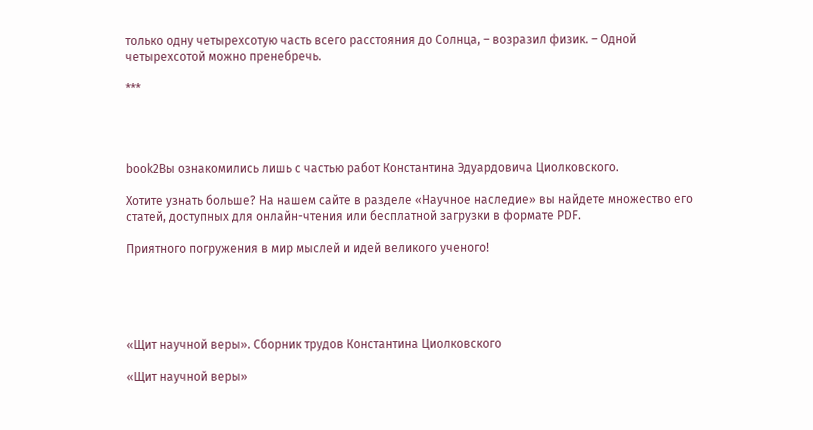только одну четырехсотую часть всего расстояния до Солнца, – возразил физик. – Одной четырехсотой можно пренебречь.

***




book2Вы ознакомились лишь с частью работ Константина Эдуардовича Циолковского.

Хотите узнать больше? На нашем сайте в разделе «Научное наследие» вы найдете множество его статей, доступных для онлайн-чтения или бесплатной загрузки в формате PDF.

Приятного погружения в мир мыслей и идей великого ученого!





«Щит научной веры». Сборник трудов Константина Циолковского

«Щит научной веры»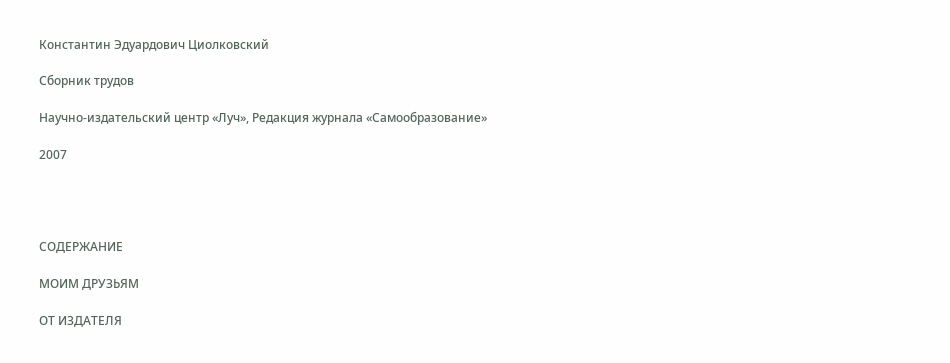Константин Эдуардович Циолковский

Сборник трудов

Научно-издательский центр «Луч», Редакция журнала «Самообразование»

2007




СОДЕРЖАНИЕ

МОИМ ДРУЗЬЯМ

ОТ ИЗДАТЕЛЯ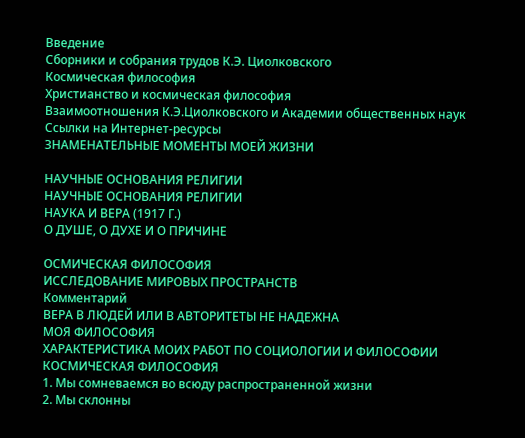Введение
Сборники и собрания трудов К.Э. Циолковского
Космическая философия
Христианство и космическая философия
Взаимоотношения К.Э.Циолковского и Академии общественных наук
Ссылки на Интернет-ресурсы
ЗНАМЕНАТЕЛЬНЫЕ МОМЕНТЫ МОЕЙ ЖИЗНИ

НАУЧНЫЕ ОСНОВАНИЯ РЕЛИГИИ
НАУЧНЫЕ ОСНОВАНИЯ РЕЛИГИИ
НАУКА И ВЕРА (1917 Г.)
О ДУШЕ, О ДУХЕ И О ПРИЧИНЕ

ОСМИЧЕСКАЯ ФИЛОСОФИЯ
ИССЛЕДОВАНИЕ МИРОВЫХ ПРОСТРАНСТВ
Комментарий
ВЕРА В ЛЮДЕЙ ИЛИ В АВТОРИТЕТЫ НЕ НАДЕЖНА
МОЯ ФИЛОСОФИЯ
ХАРАКТЕРИСТИКА МОИХ РАБОТ ПО СОЦИОЛОГИИ И ФИЛОСОФИИ
КОСМИЧЕСКАЯ ФИЛОСОФИЯ
1. Мы сомневаемся во всюду распространенной жизни
2. Мы склонны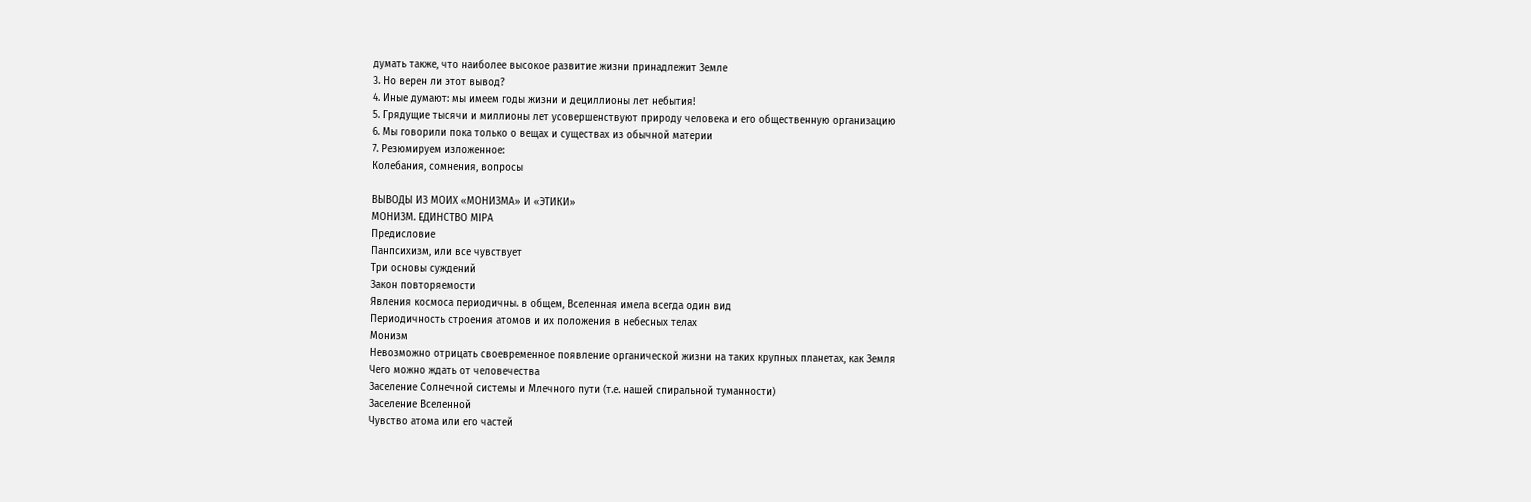думать также, что наиболее высокое развитие жизни принадлежит Земле
3. Но верен ли этот вывод?
4. Иные думают: мы имеем годы жизни и дециллионы лет небытия!
5. Грядущие тысячи и миллионы лет усовершенствуют природу человека и его общественную организацию
6. Мы говорили пока только о вещах и существах из обычной материи
7. Резюмируем изложенное:
Колебания, сомнения, вопросы

ВЫВОДЫ ИЗ МОИХ «МОНИЗМА» И «ЭТИКИ»
МОНИЗМ. ЕДИНСТВО МIРА
Предисловие
Панпсихизм, или все чувствует
Три основы суждений
Закон повторяемости
Явления космоса периодичны. в общем, Вселенная имела всегда один вид
Периодичность строения атомов и их положения в небесных телах
Монизм
Невозможно отрицать своевременное появление органической жизни на таких крупных планетах, как Земля
Чего можно ждать от человечества
Заселение Солнечной системы и Млечного пути (т.е. нашей спиральной туманности)
Заселение Вселенной
Чувство атома или его частей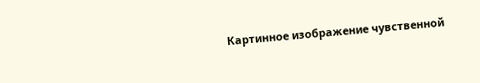Картинное изображение чувственной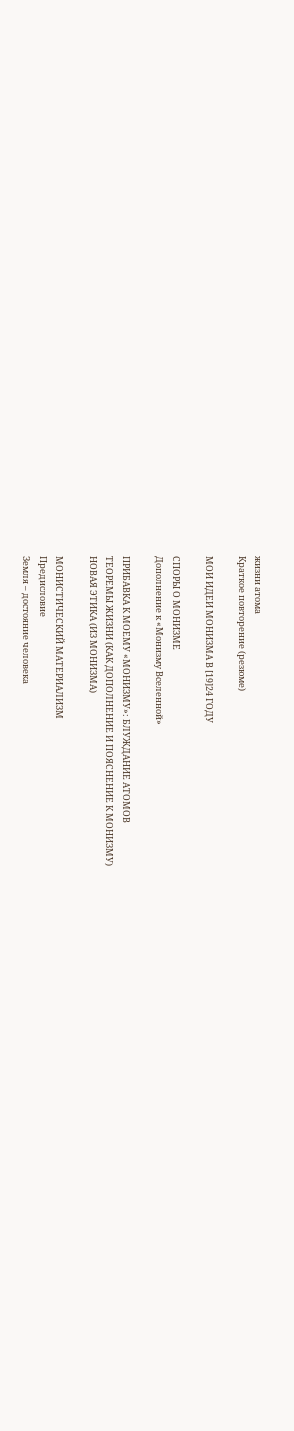жизни атома
Краткое повторение (резюме)

МОИ ИДЕИ МОНИЗМА В [19]24 ГОДУ

СПОРЫ О МОНИЗМЕ
Дополнение к «Монизму Вселенной»

ПРИБАВКА К МОЕМУ «МОНИЗМУ»: БЛУЖДАНИЕ АТОМОВ
ТЕОРЕМЫ ЖИЗНИ (КАК ДОПОЛНЕНИЕ И ПОЯСНЕНИЕ К МОНИЗМУ)
НОВАЯ ЭТИКА (ИЗ МОНИЗМА)

МОНИСТИЧЕСКИЙ МАТЕРИАЛИЗМ
Предисловие
Земля – достояние человека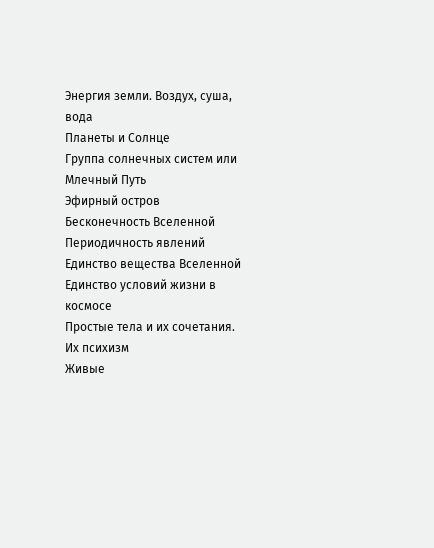Энергия земли. Воздух, суша, вода
Планеты и Солнце
Группа солнечных систем или Млечный Путь
Эфирный остров
Бесконечность Вселенной
Периодичность явлений
Единство вещества Вселенной
Единство условий жизни в космосе
Простые тела и их сочетания. Их психизм
Живые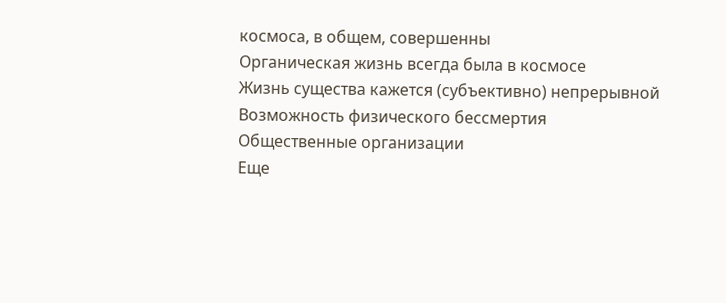космоса, в общем, совершенны
Органическая жизнь всегда была в космосе
Жизнь существа кажется (субъективно) непрерывной
Возможность физического бессмертия
Общественные организации
Еще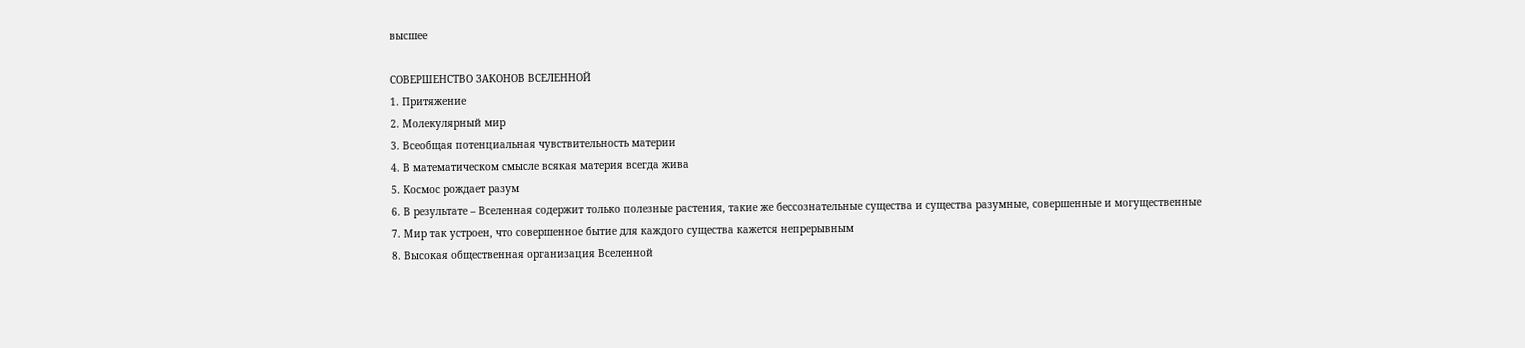высшее

СОВЕРШЕНСТВО ЗАКОНОВ ВСЕЛЕННОЙ
1. Притяжение
2. Молекулярный мир
3. Всеобщая потенциальная чувствительность материи
4. В математическом смысле всякая материя всегда жива
5. Космос рождает разум
6. В результате – Вселенная содержит только полезные растения, такие же бессознательные существа и существа разумные, совершенные и могущественные
7. Мир так устроен, что совершенное бытие для каждого существа кажется непрерывным
8. Высокая общественная организация Вселенной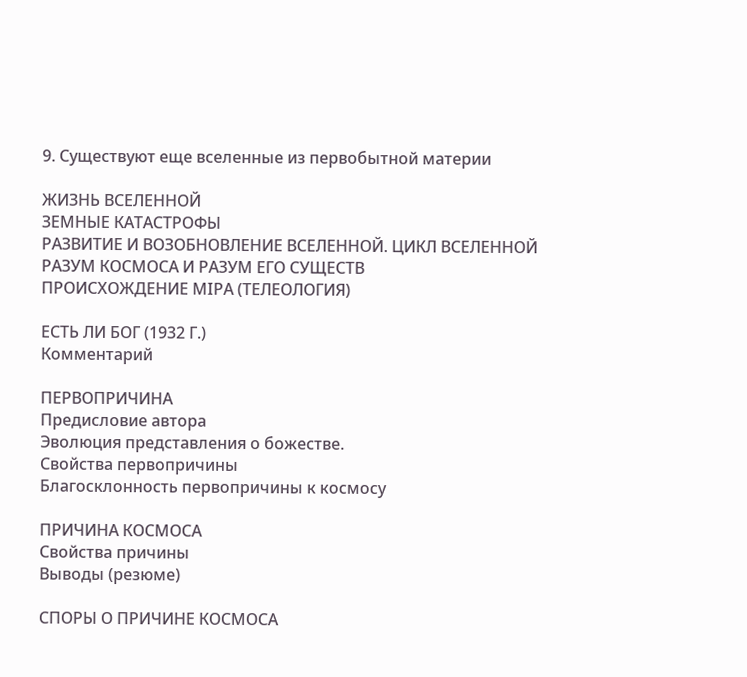9. Существуют еще вселенные из первобытной материи

ЖИЗНЬ ВСЕЛЕННОЙ
ЗЕМНЫЕ КАТАСТРОФЫ
РАЗВИТИЕ И ВОЗОБНОВЛЕНИЕ ВСЕЛЕННОЙ. ЦИКЛ ВСЕЛЕННОЙ
РАЗУМ КОСМОСА И РАЗУМ ЕГО СУЩЕСТВ
ПРОИСХОЖДЕНИЕ МIРА (ТЕЛЕОЛОГИЯ)

ЕСТЬ ЛИ БОГ (1932 Г.)
Комментарий

ПЕРВОПРИЧИНА
Предисловие автора
Эволюция представления о божестве.
Свойства первопричины
Благосклонность первопричины к космосу

ПРИЧИНА КОСМОСА
Свойства причины
Выводы (резюме)

СПОРЫ О ПРИЧИНЕ КОСМОСА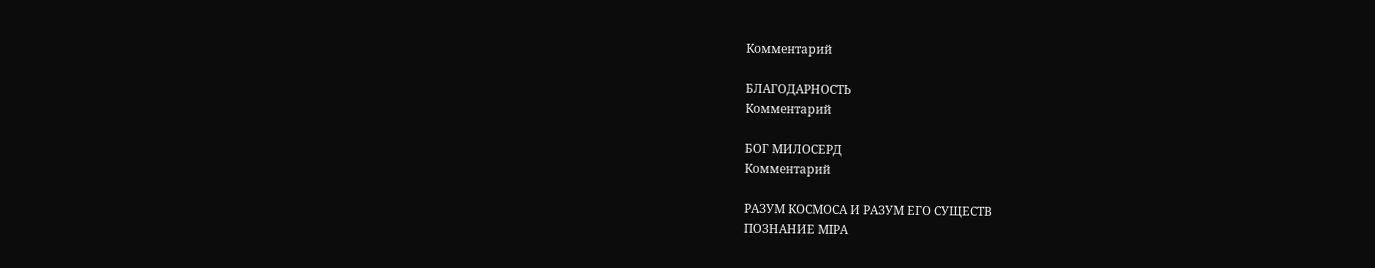Комментарий

БЛАГОДАРНОСТЬ
Комментарий

БОГ МИЛОСЕРД
Комментарий

РАЗУМ КОСМОСА И РАЗУМ ЕГО СУЩЕСТВ
ПОЗНАНИЕ МIРА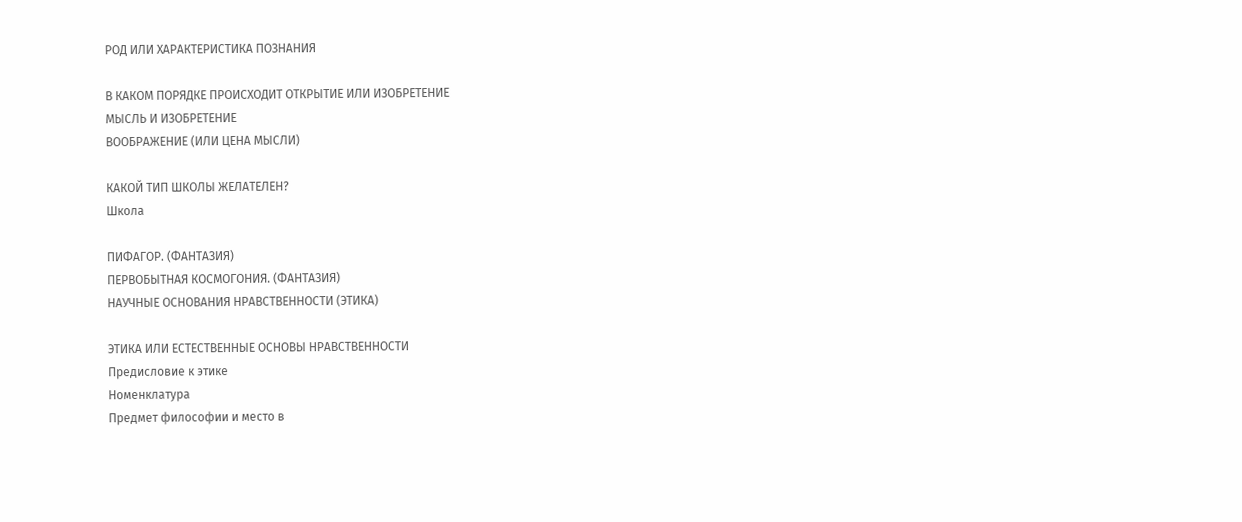РОД ИЛИ ХАРАКТЕРИСТИКА ПОЗНАНИЯ

В КАКОМ ПОРЯДКЕ ПРОИСХОДИТ ОТКРЫТИЕ ИЛИ ИЗОБРЕТЕНИЕ
МЫСЛЬ И ИЗОБРЕТЕНИЕ
ВООБРАЖЕНИЕ (ИЛИ ЦЕНА МЫСЛИ)

КАКОЙ ТИП ШКОЛЫ ЖЕЛАТЕЛЕН?
Школа

ПИФАГОР. (ФАНТАЗИЯ)
ПЕРВОБЫТНАЯ КОСМОГОНИЯ. (ФАНТАЗИЯ)
НАУЧНЫЕ ОСНОВАНИЯ НРАВСТВЕННОСТИ (ЭТИКА)

ЭТИКА ИЛИ ЕСТЕСТВЕННЫЕ ОСНОВЫ НРАВСТВЕННОСТИ
Предисловие к этике
Номенклатура
Предмет философии и место в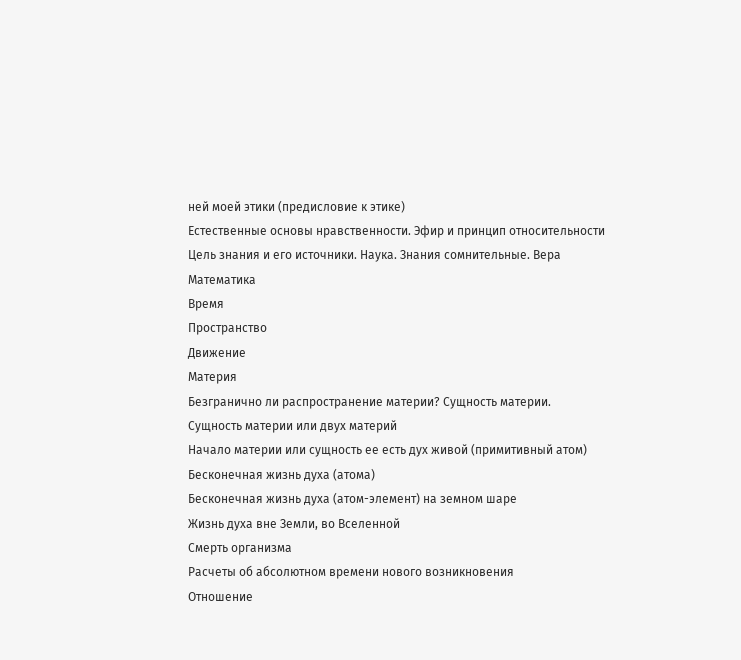ней моей этики (предисловие к этике)
Естественные основы нравственности. Эфир и принцип относительности
Цель знания и его источники. Наука. Знания сомнительные. Вера
Математика
Время
Пространство
Движение
Материя
Безгранично ли распространение материи? Сущность материи.
Сущность материи или двух материй
Начало материи или сущность ее есть дух живой (примитивный атом)
Бесконечная жизнь духа (атома)
Бесконечная жизнь духа (атом-элемент) на земном шаре
Жизнь духа вне Земли, во Вселенной
Смерть организма
Расчеты об абсолютном времени нового возникновения
Отношение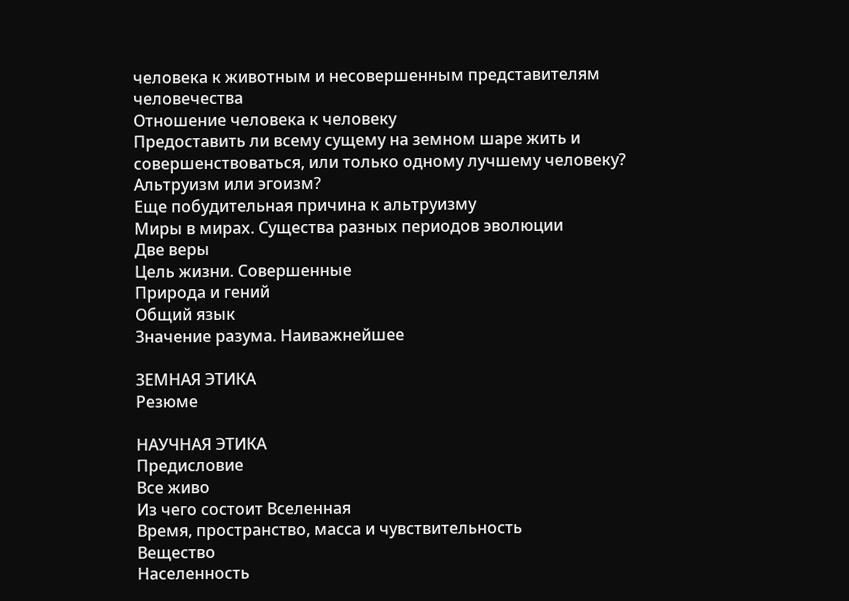человека к животным и несовершенным представителям человечества
Отношение человека к человеку
Предоставить ли всему сущему на земном шаре жить и совершенствоваться, или только одному лучшему человеку?
Альтруизм или эгоизм?
Еще побудительная причина к альтруизму
Миры в мирах. Существа разных периодов эволюции
Две веры
Цель жизни. Совершенные
Природа и гений
Общий язык
Значение разума. Наиважнейшее

ЗЕМНАЯ ЭТИКА
Резюме

НАУЧНАЯ ЭТИКА
Предисловие
Все живо
Из чего состоит Вселенная
Время, пространство, масса и чувствительность
Вещество
Населенность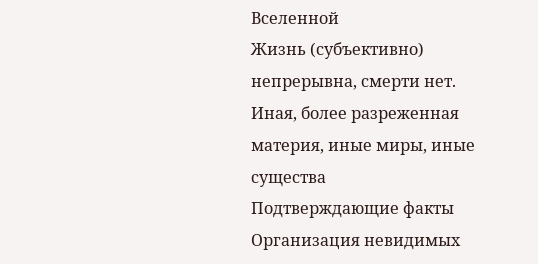Вселенной
Жизнь (субъективно) непрерывна, смерти нет.
Иная, более разреженная материя, иные миры, иные существа
Подтверждающие факты
Организация невидимых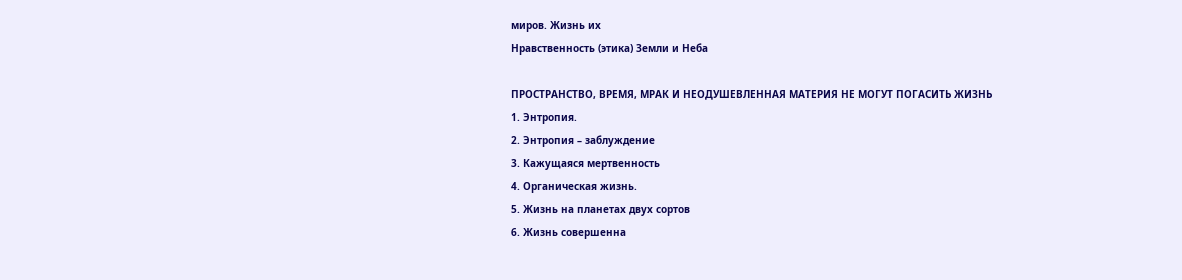миров. Жизнь их
Нравственность (этика) Земли и Неба

ПРОСТРАНСТВО, ВРЕМЯ, МРАК И НЕОДУШЕВЛЕННАЯ МАТЕРИЯ НЕ МОГУТ ПОГАСИТЬ ЖИЗНЬ
1. Энтропия.
2. Энтропия – заблуждение
3. Кажущаяся мертвенность
4. Органическая жизнь.
5. Жизнь на планетах двух сортов
6. Жизнь совершенна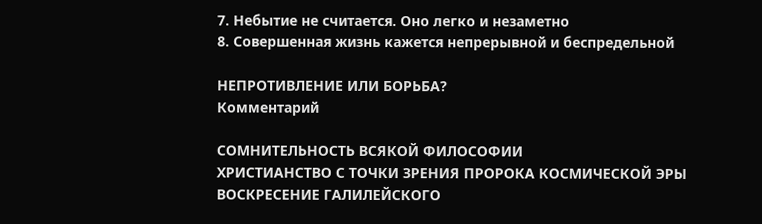7. Небытие не считается. Оно легко и незаметно
8. Совершенная жизнь кажется непрерывной и беспредельной

НЕПРОТИВЛЕНИЕ ИЛИ БОРЬБА?
Комментарий

СОМНИТЕЛЬНОСТЬ ВСЯКОЙ ФИЛОСОФИИ
ХРИСТИАНСТВО С ТОЧКИ ЗРЕНИЯ ПРОРОКА КОСМИЧЕСКОЙ ЭРЫ
ВОСКРЕСЕНИЕ ГАЛИЛЕЙСКОГО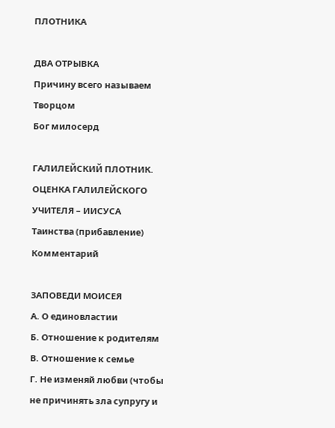ПЛОТНИКА

ДВА ОТРЫВКА
Причину всего называем Творцом
Бог милосерд

ГАЛИЛЕЙСКИЙ ПЛОТНИК. ОЦЕНКА ГАЛИЛЕЙСКОГО УЧИТЕЛЯ – ИИСУСА
Таинства (прибавление)
Комментарий

ЗАПОВЕДИ МОИСЕЯ
А. О единовластии
Б. Отношение к родителям
В. Отношение к семье
Г. Не изменяй любви (чтобы не причинять зла супругу и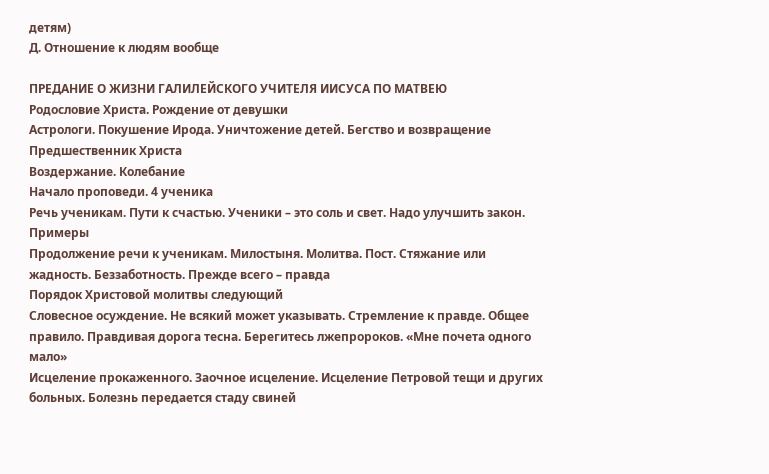детям)
Д. Отношение к людям вообще

ПРЕДАНИЕ О ЖИЗНИ ГАЛИЛЕЙСКОГО УЧИТЕЛЯ ИИСУСА ПО МАТВЕЮ
Родословие Христа. Рождение от девушки
Астрологи. Покушение Ирода. Уничтожение детей. Бегство и возвращение
Предшественник Христа
Воздержание. Колебание
Начало проповеди. 4 ученика
Речь ученикам. Пути к счастью. Ученики – это соль и свет. Надо улучшить закон. Примеры
Продолжение речи к ученикам. Милостыня. Молитва. Пост. Стяжание или жадность. Беззаботность. Прежде всего – правда
Порядок Христовой молитвы следующий
Словесное осуждение. Не всякий может указывать. Стремление к правде. Общее правило. Правдивая дорога тесна. Берегитесь лжепророков. «Мне почета одного мало»
Исцеление прокаженного. Заочное исцеление. Исцеление Петровой тещи и других больных. Болезнь передается стаду свиней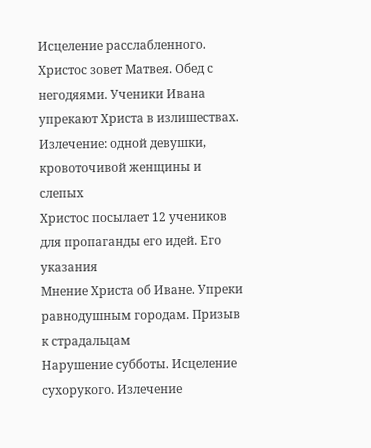Исцеление расслабленного. Христос зовет Матвея. Обед с негодяями. Ученики Ивана упрекают Христа в излишествах. Излечение: одной девушки, кровоточивой женщины и слепых
Христос посылает 12 учеников для пропаганды его идей. Его указания
Мнение Христа об Иване. Упреки равнодушным городам. Призыв к страдальцам
Нарушение субботы. Исцеление сухорукого. Излечение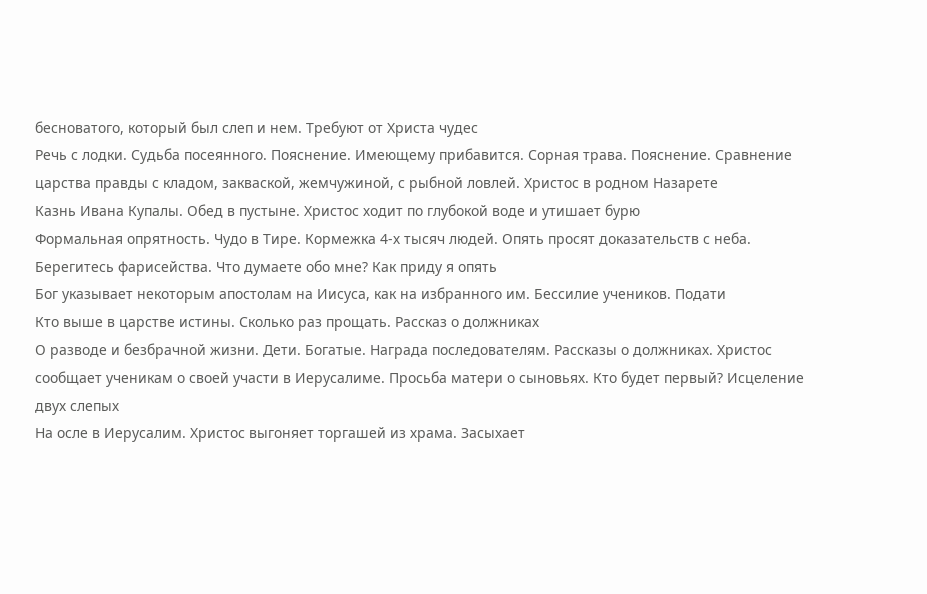бесноватого, который был слеп и нем. Требуют от Христа чудес
Речь с лодки. Судьба посеянного. Пояснение. Имеющему прибавится. Сорная трава. Пояснение. Сравнение царства правды с кладом, закваской, жемчужиной, с рыбной ловлей. Христос в родном Назарете
Казнь Ивана Купалы. Обед в пустыне. Христос ходит по глубокой воде и утишает бурю
Формальная опрятность. Чудо в Тире. Кормежка 4-х тысяч людей. Опять просят доказательств с неба. Берегитесь фарисейства. Что думаете обо мне? Как приду я опять
Бог указывает некоторым апостолам на Иисуса, как на избранного им. Бессилие учеников. Подати
Кто выше в царстве истины. Сколько раз прощать. Рассказ о должниках
О разводе и безбрачной жизни. Дети. Богатые. Награда последователям. Рассказы о должниках. Христос сообщает ученикам о своей участи в Иерусалиме. Просьба матери о сыновьях. Кто будет первый? Исцеление двух слепых
На осле в Иерусалим. Христос выгоняет торгашей из храма. Засыхает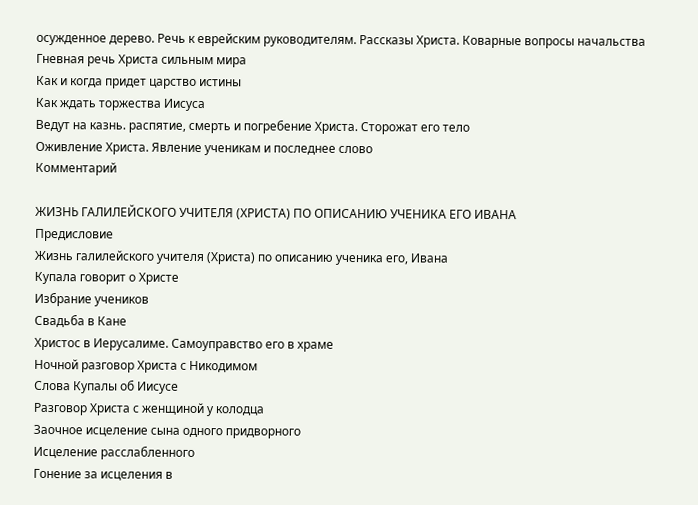осужденное дерево. Речь к еврейским руководителям. Рассказы Христа. Коварные вопросы начальства
Гневная речь Христа сильным мира
Как и когда придет царство истины
Как ждать торжества Иисуса
Ведут на казнь. распятие, смерть и погребение Христа. Сторожат его тело
Оживление Христа. Явление ученикам и последнее слово
Комментарий

ЖИЗНЬ ГАЛИЛЕЙСКОГО УЧИТЕЛЯ (ХРИСТА) ПО ОПИСАНИЮ УЧЕНИКА ЕГО ИВАНА
Предисловие
Жизнь галилейского учителя (Христа) по описанию ученика его, Ивана
Купала говорит о Христе
Избрание учеников
Свадьба в Кане
Христос в Иерусалиме. Самоуправство его в храме
Ночной разговор Христа с Никодимом
Слова Купалы об Иисусе
Разговор Христа с женщиной у колодца
Заочное исцеление сына одного придворного
Исцеление расслабленного
Гонение за исцеления в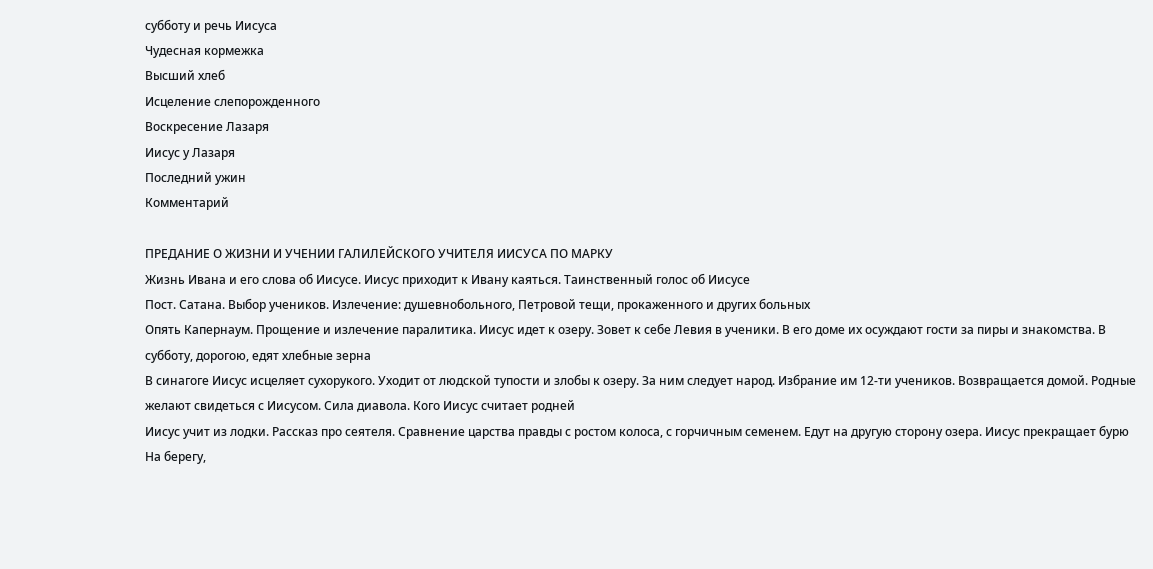субботу и речь Иисуса
Чудесная кормежка
Высший хлеб
Исцеление слепорожденного
Воскресение Лазаря
Иисус у Лазаря
Последний ужин
Комментарий

ПРЕДАНИЕ О ЖИЗНИ И УЧЕНИИ ГАЛИЛЕЙСКОГО УЧИТЕЛЯ ИИСУСА ПО МАРКУ
Жизнь Ивана и его слова об Иисусе. Иисус приходит к Ивану каяться. Таинственный голос об Иисусе
Пост. Сатана. Выбор учеников. Излечение: душевнобольного, Петровой тещи, прокаженного и других больных
Опять Капернаум. Прощение и излечение паралитика. Иисус идет к озеру. Зовет к себе Левия в ученики. В его доме их осуждают гости за пиры и знакомства. В субботу, дорогою, едят хлебные зерна
В синагоге Иисус исцеляет сухорукого. Уходит от людской тупости и злобы к озеру. За ним следует народ. Избрание им 12-ти учеников. Возвращается домой. Родные желают свидеться с Иисусом. Сила диавола. Кого Иисус считает родней
Иисус учит из лодки. Рассказ про сеятеля. Сравнение царства правды с ростом колоса, с горчичным семенем. Едут на другую сторону озера. Иисус прекращает бурю
На берегу,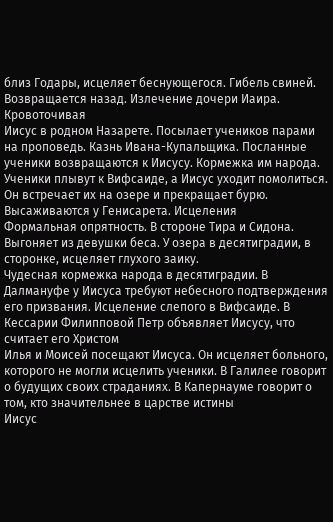близ Годары, исцеляет беснующегося. Гибель свиней. Возвращается назад. Излечение дочери Иаира. Кровоточивая
Иисус в родном Назарете. Посылает учеников парами на проповедь. Казнь Ивана-Купальщика. Посланные ученики возвращаются к Иисусу. Кормежка им народа. Ученики плывут к Вифсаиде, а Иисус уходит помолиться. Он встречает их на озере и прекращает бурю. Высаживаются у Генисарета. Исцеления
Формальная опрятность. В стороне Тира и Сидона. Выгоняет из девушки беса. У озера в десятиградии, в сторонке, исцеляет глухого заику.
Чудесная кормежка народа в десятиградии. В Далмануфе у Иисуса требуют небесного подтверждения его призвания. Исцеление слепого в Вифсаиде. В Кессарии Филипповой Петр объявляет Иисусу, что считает его Христом
Илья и Моисей посещают Иисуса. Он исцеляет больного, которого не могли исцелить ученики. В Галилее говорит о будущих своих страданиях. В Капернауме говорит о том, кто значительнее в царстве истины
Иисус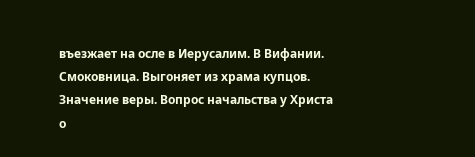въезжает на осле в Иерусалим. В Вифании. Смоковница. Выгоняет из храма купцов. Значение веры. Вопрос начальства у Христа о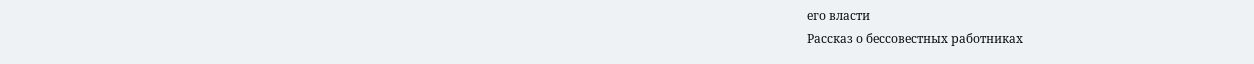его власти
Рассказ о бессовестных работниках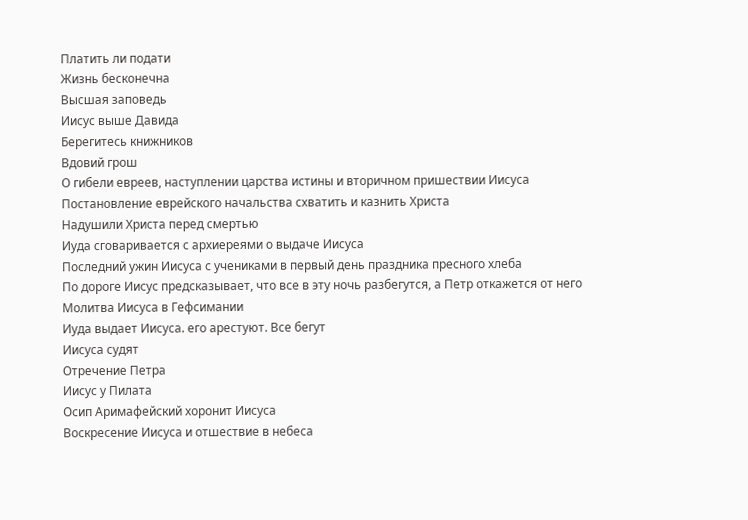Платить ли подати
Жизнь бесконечна
Высшая заповедь
Иисус выше Давида
Берегитесь книжников
Вдовий грош
О гибели евреев, наступлении царства истины и вторичном пришествии Иисуса
Постановление еврейского начальства схватить и казнить Христа
Надушили Христа перед смертью
Иуда сговаривается с архиереями о выдаче Иисуса
Последний ужин Иисуса с учениками в первый день праздника пресного хлеба
По дороге Иисус предсказывает, что все в эту ночь разбегутся, а Петр откажется от него
Молитва Иисуса в Гефсимании
Иуда выдает Иисуса. его арестуют. Все бегут
Иисуса судят
Отречение Петра
Иисус у Пилата
Осип Аримафейский хоронит Иисуса
Воскресение Иисуса и отшествие в небеса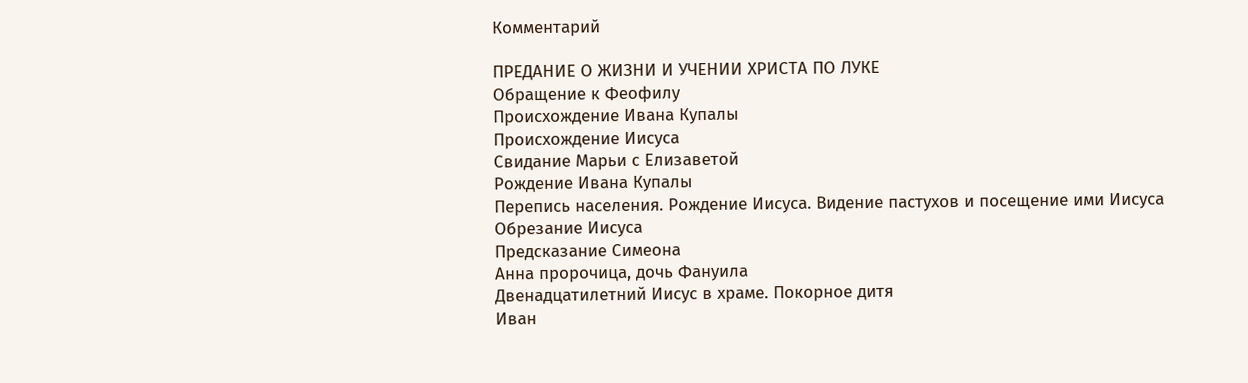Комментарий

ПРЕДАНИЕ О ЖИЗНИ И УЧЕНИИ ХРИСТА ПО ЛУКЕ
Обращение к Феофилу
Происхождение Ивана Купалы
Происхождение Иисуса
Свидание Марьи с Елизаветой
Рождение Ивана Купалы
Перепись населения. Рождение Иисуса. Видение пастухов и посещение ими Иисуса
Обрезание Иисуса
Предсказание Симеона
Анна пророчица, дочь Фануила
Двенадцатилетний Иисус в храме. Покорное дитя
Иван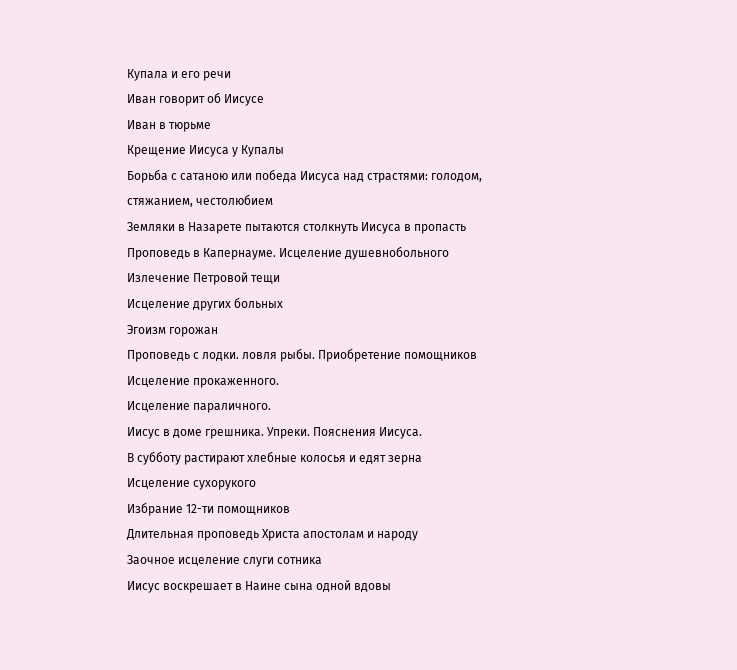Купала и его речи
Иван говорит об Иисусе
Иван в тюрьме
Крещение Иисуса у Купалы
Борьба с сатаною или победа Иисуса над страстями: голодом, стяжанием, честолюбием
Земляки в Назарете пытаются столкнуть Иисуса в пропасть
Проповедь в Капернауме. Исцеление душевнобольного
Излечение Петровой тещи
Исцеление других больных
Эгоизм горожан
Проповедь с лодки. ловля рыбы. Приобретение помощников
Исцеление прокаженного.
Исцеление параличного.
Иисус в доме грешника. Упреки. Пояснения Иисуса.
В субботу растирают хлебные колосья и едят зерна
Исцеление сухорукого
Избрание 12-ти помощников
Длительная проповедь Христа апостолам и народу
Заочное исцеление слуги сотника
Иисус воскрешает в Наине сына одной вдовы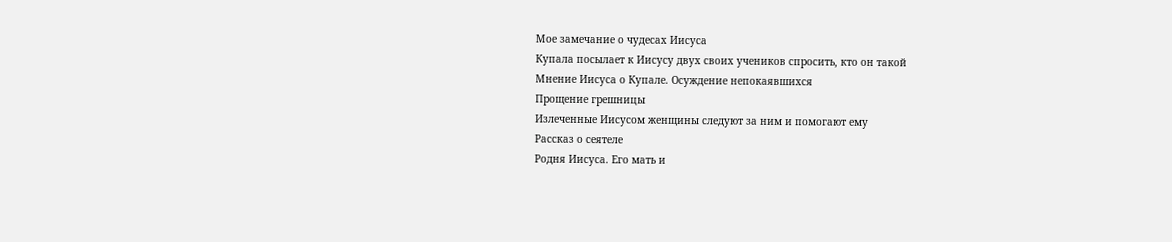Мое замечание о чудесах Иисуса
Купала посылает к Иисусу двух своих учеников спросить, кто он такой
Мнение Иисуса о Купале. Осуждение непокаявшихся
Прощение грешницы
Излеченные Иисусом женщины следуют за ним и помогают ему
Рассказ о сеятеле
Родня Иисуса. Его мать и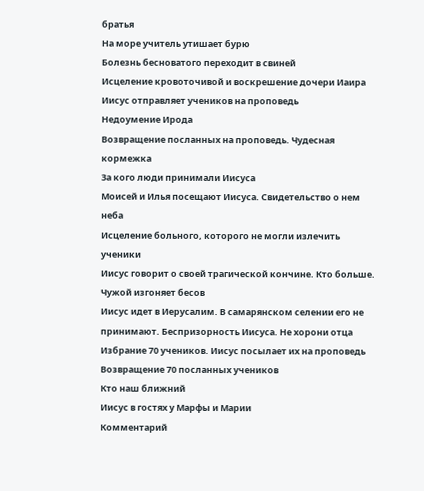братья
На море учитель утишает бурю
Болезнь бесноватого переходит в свиней
Исцеление кровоточивой и воскрешение дочери Иаира
Иисус отправляет учеников на проповедь
Недоумение Ирода
Возвращение посланных на проповедь. Чудесная кормежка
За кого люди принимали Иисуса
Моисей и Илья посещают Иисуса. Свидетельство о нем неба
Исцеление больного, которого не могли излечить ученики
Иисус говорит о своей трагической кончине. Кто больше. Чужой изгоняет бесов
Иисус идет в Иерусалим. В самарянском селении его не принимают. Беспризорность Иисуса. Не хорони отца
Избрание 70 учеников. Иисус посылает их на проповедь
Возвращение 70 посланных учеников
Кто наш ближний
Иисус в гостях у Марфы и Марии
Комментарий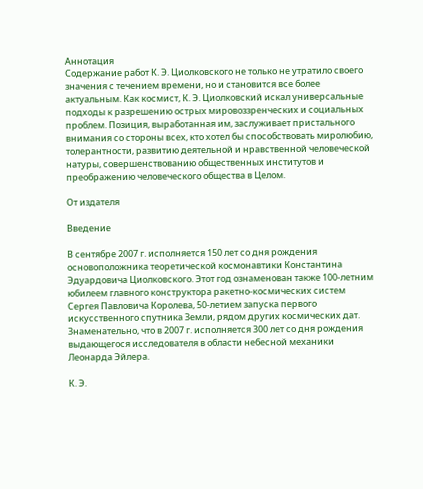Аннотация
Содержание работ К. Э. Циолковского не только не утратило своего значения с течением времени, но и становится все более актуальным. Как космист, К. Э. Циолковский искал универсальные подходы к разрешению острых мировоззренческих и социальных проблем. Позиция, выработанная им, заслуживает пристального внимания со стороны всех, кто хотел бы способствовать миролюбию, толерантности, развитию деятельной и нравственной человеческой натуры, совершенствованию общественных институтов и преображению человеческого общества в Целом.

От издателя

Введение

В сентябре 2007 г. исполняется 150 лет со дня рождения основоположника теоретической космонавтики Константина Эдуардовича Циолковского. Этот год ознаменован также 100-летним юбилеем главного конструктора ракетно-космических систем Сергея Павловича Королева, 50-летием запуска первого искусственного спутника Земли, рядом других космических дат. Знаменательно, что в 2007 г. исполняется 300 лет со дня рождения выдающегося исследователя в области небесной механики Леонарда Эйлера.

К. Э.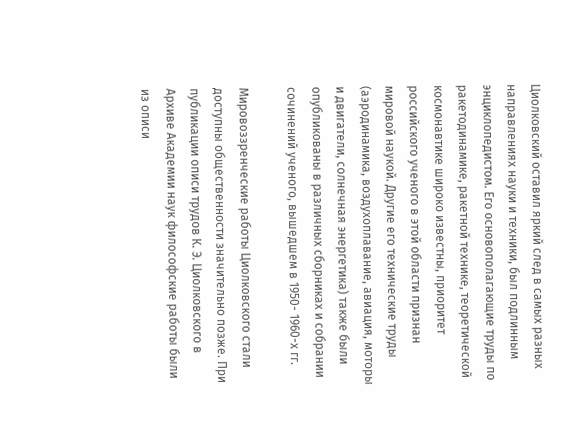Циолковский оставил яркий след в самых разных направлениях науки и техники, был подлинным энциклопедистом. Его основополагающие труды по ракетодинамике, ракетной технике, теоретической космонавтике широко известны, приоритет российского ученого в этой области признан мировой наукой. Другие его технические труды (аэродинамика, воздухоплавание, авиация, моторы и двигатели, солнечная энергетика) также были опубликованы в различных сборниках и собрании сочинений ученого, вышедшем в 1950- 1960-х гг.

Мировоззренческие работы Циолковского стали доступны общественности значительно позже. При публикации описи трудов К. Э. Циолковского в Архиве Академии наук философские работы были из описи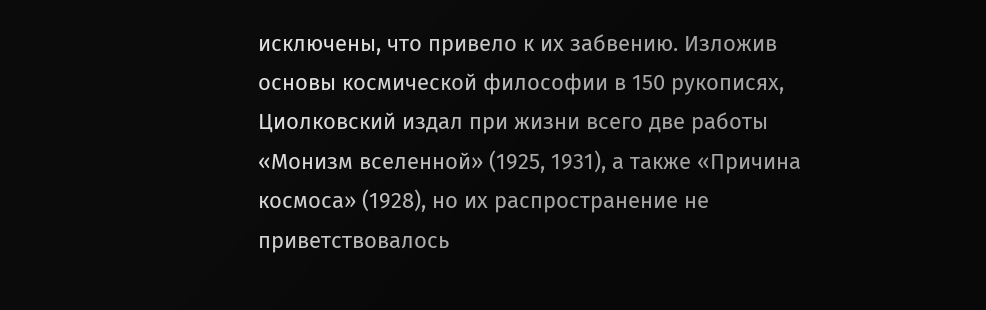исключены, что привело к их забвению. Изложив основы космической философии в 150 рукописях, Циолковский издал при жизни всего две работы «Монизм вселенной» (1925, 1931), а также «Причина космоса» (1928), но их распространение не приветствовалось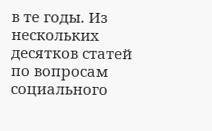в те годы. Из нескольких десятков статей по вопросам социального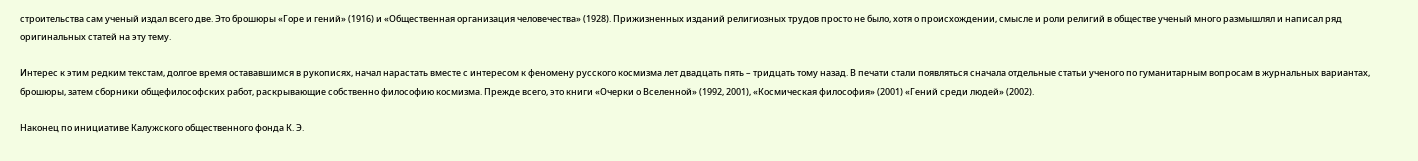строительства сам ученый издал всего две. Это брошюры «Горе и гений» (1916) и «Общественная организация человечества» (1928). Прижизненных изданий религиозных трудов просто не было, хотя о происхождении, смысле и роли религий в обществе ученый много размышлял и написал ряд оригинальных статей на эту тему.

Интерес к этим редким текстам, долгое время остававшимся в рукописях, начал нарастать вместе с интересом к феномену русского космизма лет двадцать пять – тридцать тому назад. В печати стали появляться сначала отдельные статьи ученого по гуманитарным вопросам в журнальных вариантах, брошюры, затем сборники общефилософских работ, раскрывающие собственно философию космизма. Прежде всего, это книги «Очерки о Вселенной» (1992, 2001), «Космическая философия» (2001) «Гений среди людей» (2002).

Наконец по инициативе Калужского общественного фонда К. Э.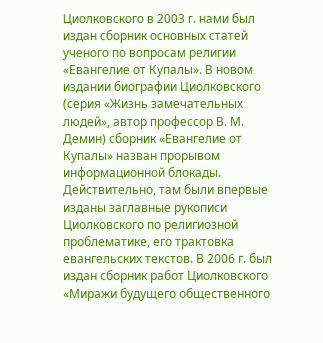Циолковского в 2003 г. нами был издан сборник основных статей ученого по вопросам религии «Евангелие от Купалы». В новом издании биографии Циолковского (серия «Жизнь замечательных людей», автор профессор В. М. Демин) сборник «Евангелие от Купалы» назван прорывом информационной блокады. Действительно, там были впервые изданы заглавные рукописи Циолковского по религиозной проблематике, его трактовка евангельских текстов. В 2006 г. был издан сборник работ Циолковского «Миражи будущего общественного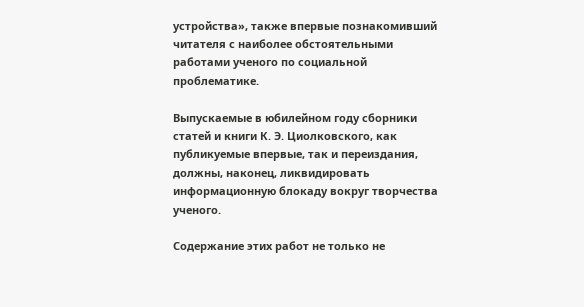устройства», также впервые познакомивший читателя с наиболее обстоятельными работами ученого по социальной проблематике.

Выпускаемые в юбилейном году сборники статей и книги К. Э. Циолковского, как публикуемые впервые, так и переиздания, должны, наконец, ликвидировать информационную блокаду вокруг творчества ученого.

Содержание этих работ не только не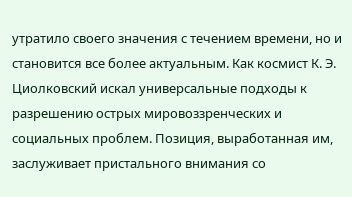утратило своего значения с течением времени, но и становится все более актуальным. Как космист К. Э. Циолковский искал универсальные подходы к разрешению острых мировоззренческих и социальных проблем. Позиция, выработанная им, заслуживает пристального внимания со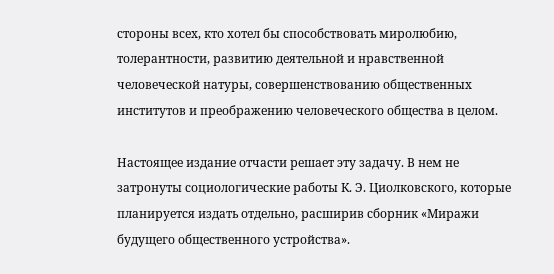стороны всех, кто хотел бы способствовать миролюбию, толерантности, развитию деятельной и нравственной человеческой натуры, совершенствованию общественных институтов и преображению человеческого общества в целом.

Настоящее издание отчасти решает эту задачу. В нем не затронуты социологические работы К. Э. Циолковского, которые планируется издать отдельно, расширив сборник «Миражи будущего общественного устройства».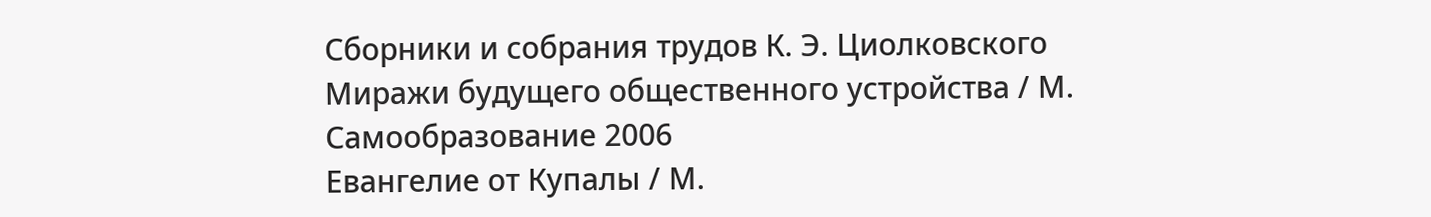Сборники и собрания трудов К. Э. Циолковского
Миражи будущего общественного устройства / М. Самообразование 2006
Евангелие от Купалы / М.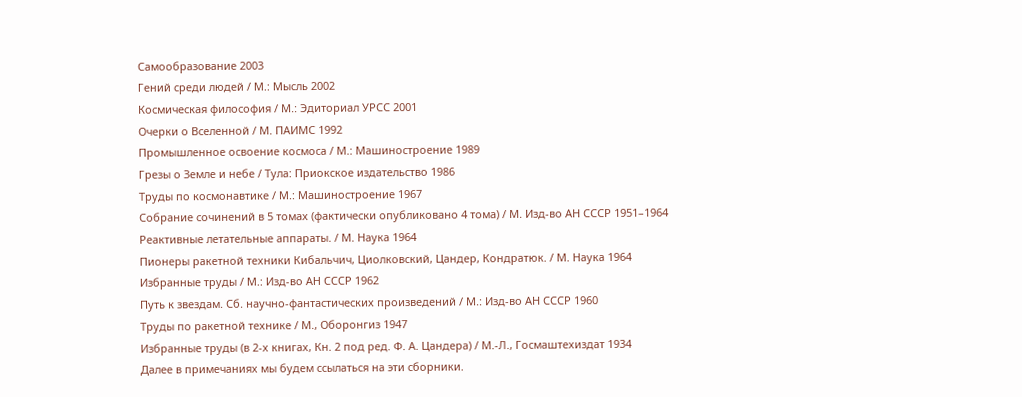Самообразование 2003
Гений среди людей / М.: Мысль 2002
Космическая философия / М.: Эдиториал УРСС 2001
Очерки о Вселенной / М. ПАИМС 1992
Промышленное освоение космоса / М.: Машиностроение 1989
Грезы о Земле и небе / Тула: Приокское издательство 1986
Труды по космонавтике / М.: Машиностроение 1967
Собрание сочинений в 5 томах (фактически опубликовано 4 тома) / М. Изд-во АН СССР 1951–1964
Реактивные летательные аппараты. / М. Наука 1964
Пионеры ракетной техники Кибальчич, Циолковский, Цандер, Кондратюк. / М. Наука 1964
Избранные труды / М.: Изд-во АН СССР 1962
Путь к звездам. Сб. научно-фантастических произведений / М.: Изд-во АН СССР 1960
Труды по ракетной технике / М., Оборонгиз 1947
Избранные труды (в 2-х книгах, Кн. 2 под ред. Ф. А. Цандера) / М.-Л., Госмаштехиздат 1934
Далее в примечаниях мы будем ссылаться на эти сборники.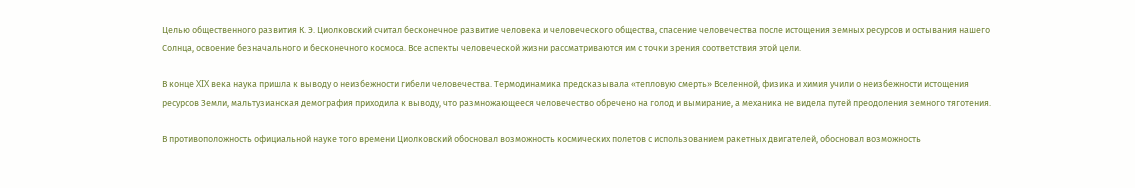Целью общественного развития К. Э. Циолковский считал бесконечное развитие человека и человеческого общества, спасение человечества после истощения земных ресурсов и остывания нашего Солнца, освоение безначального и бесконечного космоса. Все аспекты человеческой жизни рассматриваются им с точки зрения соответствия этой цели.

В конце XIX века наука пришла к выводу о неизбежности гибели человечества. Термодинамика предсказывала «тепловую смерть» Вселенной, физика и химия учили о неизбежности истощения ресурсов Земли, мальтузианская демография приходила к выводу, что размножающееся человечество обречено на голод и вымирание, а механика не видела путей преодоления земного тяготения.

В противоположность официальной науке того времени Циолковский обосновал возможность космических полетов с использованием ракетных двигателей, обосновал возможность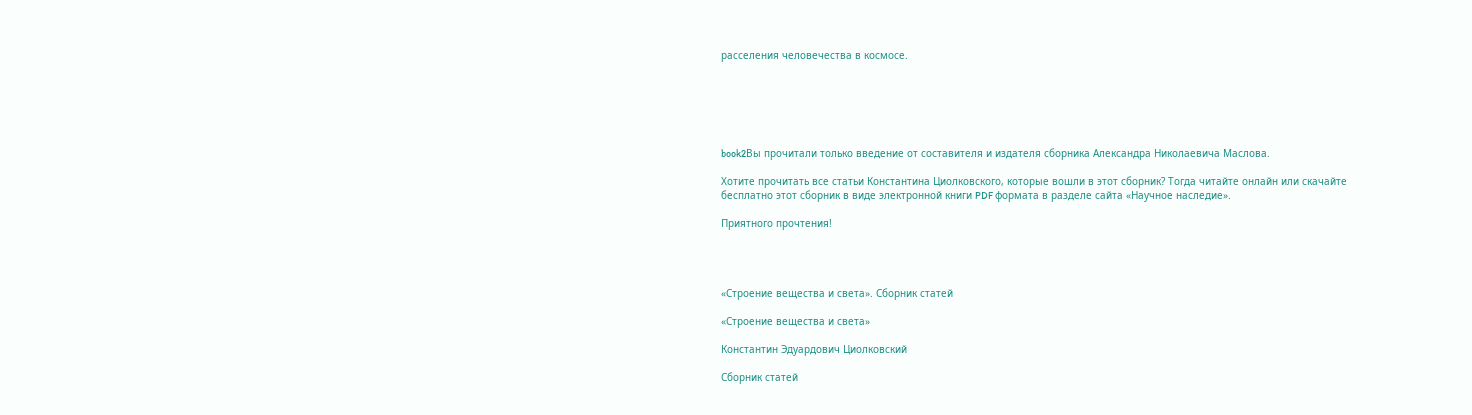расселения человечества в космосе.






book2Вы прочитали только введение от составителя и издателя сборника Александра Николаевича Маслова.

Хотите прочитать все статьи Константина Циолковского, которые вошли в этот сборник? Тогда читайте онлайн или скачайте бесплатно этот сборник в виде электронной книги PDF формата в разделе сайта «Научное наследие».

Приятного прочтения!




«Строение вещества и света». Сборник статей

«Строение вещества и света»

Константин Эдуардович Циолковский

Сборник статей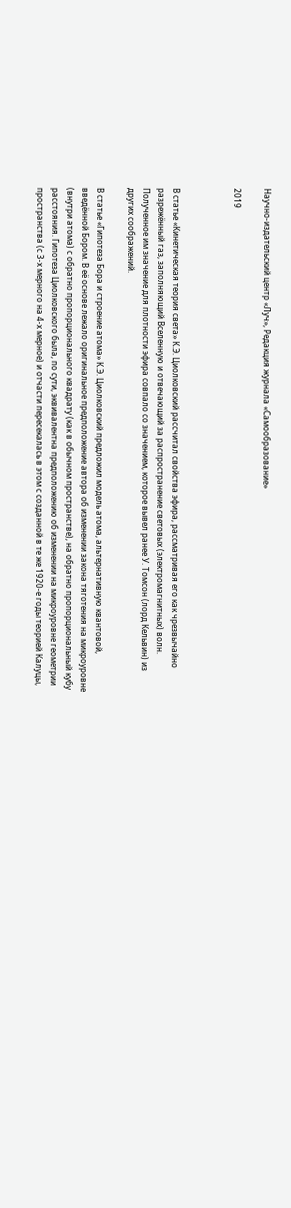Научно-издательский центр «Луч», Редакция журнала «Самообразование»

2019



В статье «Кинетическая теория света» К.Э. Циолковский рассчитал свойства эфира, рассматривая его как чрезвычайно разрежённый газ, заполняющий Вселенную и отвечающий за распространение световых (электромагнитных) волн. Полученное им значение для плотности эфира совпало со значением, которое вывел ранее У. Томсон (лорд Кельвин) из других соображений.

В статье «Гипотеза Бора и строение атома» К.Э. Циолковский предложил модель атома, альтернативную квантовой, введённой Бором. В её основе лежало оригинальное предположение автора об изменении закона тяготения на микроуровне (внутри атома) с обратно пропорционального квадрату (как в обычном пространстве), на обратно пропорциональный кубу расстояния. Гипотеза Циолковского была, по сути, эквивалентна предположению об изменении на микроуровне геометрии пространства (с 3-х мерного на 4-х мерное) и отчасти пересекалась в этом с созданной в те же 1920-е годы теорией Калуцы,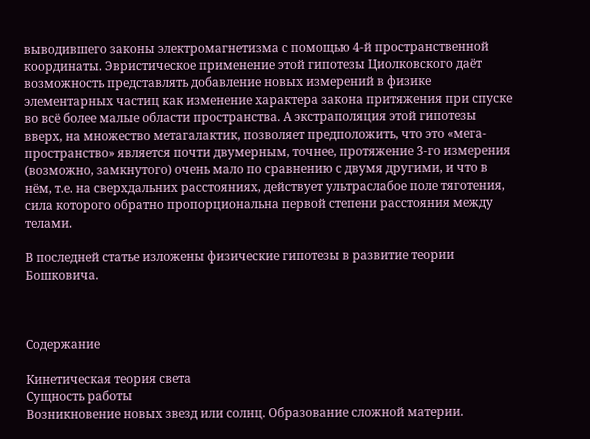выводившего законы электромагнетизма с помощью 4-й пространственной координаты. Эвристическое применение этой гипотезы Циолковского даёт возможность представлять добавление новых измерений в физике элементарных частиц как изменение характера закона притяжения при спуске во всё более малые области пространства. А экстраполяция этой гипотезы вверх, на множество метагалактик, позволяет предположить, что это «мега-пространство» является почти двумерным, точнее, протяжение 3-го измерения (возможно, замкнутого) очень мало по сравнению с двумя другими, и что в нём, т.е. на сверхдальних расстояниях, действует ультраслабое поле тяготения, сила которого обратно пропорциональна первой степени расстояния между телами.

В последней статье изложены физические гипотезы в развитие теории Бошковича.



Содержание

Кинетическая теория света
Сущность работы
Возникновение новых звезд или солнц. Образование сложной материи.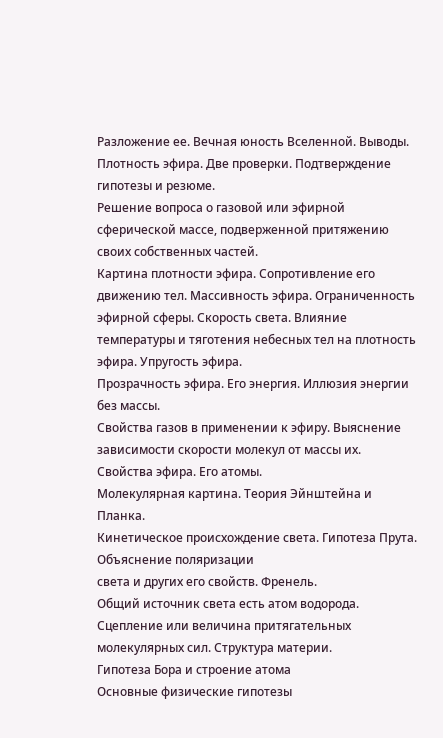Разложение ее. Вечная юность Вселенной. Выводы.
Плотность эфира. Две проверки. Подтверждение гипотезы и резюме.
Решение вопроса о газовой или эфирной сферической массе, подверженной притяжению своих собственных частей.
Картина плотности эфира. Сопротивление его движению тел. Массивность эфира. Ограниченность эфирной сферы. Скорость света. Влияние температуры и тяготения небесных тел на плотность эфира. Упругость эфира.
Прозрачность эфира. Его энергия. Иллюзия энергии без массы.
Свойства газов в применении к эфиру. Выяснение зависимости скорости молекул от массы их.
Свойства эфира. Его атомы.
Молекулярная картина. Теория Эйнштейна и Планка.
Кинетическое происхождение света. Гипотеза Прута. Объяснение поляризации
света и других его свойств. Френель.
Общий источник света есть атом водорода. Сцепление или величина притягательных молекулярных сил. Структура материи.
Гипотеза Бора и строение атома
Основные физические гипотезы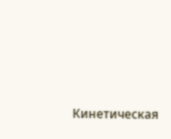Кинетическая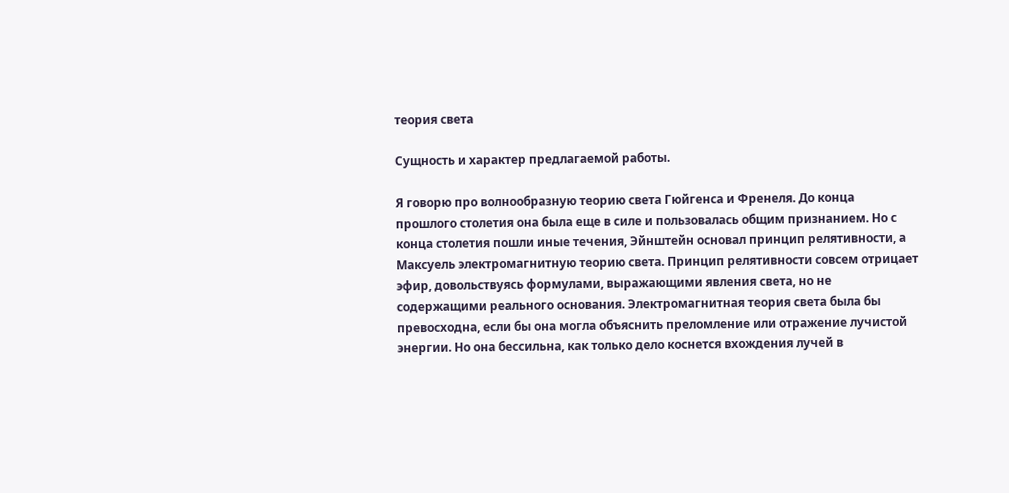теория света

Сущность и характер предлагаемой работы.

Я говорю про волнообразную теорию света Гюйгенса и Френеля. До конца прошлого столетия она была еще в силе и пользовалась общим признанием. Но с конца столетия пошли иные течения, Эйнштейн основал принцип релятивности, а Максуель электромагнитную теорию света. Принцип релятивности совсем отрицает эфир, довольствуясь формулами, выражающими явления света, но не содержащими реального основания. Электромагнитная теория света была бы превосходна, если бы она могла объяснить преломление или отражение лучистой энергии. Но она бессильна, как только дело коснется вхождения лучей в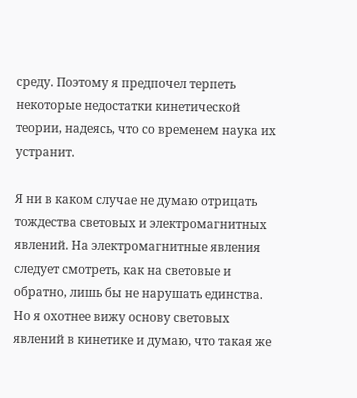среду. Поэтому я предпочел терпеть некоторые недостатки кинетической теории, надеясь, что со временем наука их устранит.

Я ни в каком случае не думаю отрицать тождества световых и электромагнитных явлений. На электромагнитные явления следует смотреть, как на световые и обратно, лишь бы не нарушать единства.
Но я охотнее вижу основу световых явлений в кинетике и думаю, что такая же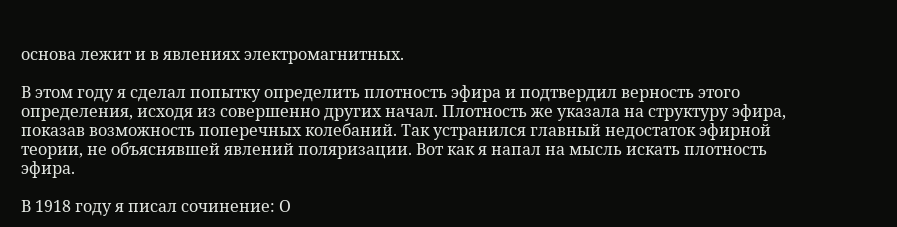основа лежит и в явлениях электромагнитных.

В этом году я сделал попытку определить плотность эфира и подтвердил верность этого определения, исходя из совершенно других начал. Плотность же указала на структуру эфира, показав возможность поперечных колебаний. Так устранился главный недостаток эфирной теории, не объяснявшей явлений поляризации. Вот как я напал на мысль искать плотность эфира.

В 1918 году я писал сочинение: О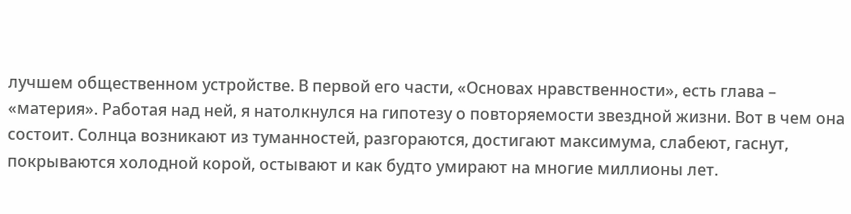лучшем общественном устройстве. В первой его части, «Основах нравственности», есть глава – «материя». Работая над ней, я натолкнулся на гипотезу о повторяемости звездной жизни. Вот в чем она состоит. Солнца возникают из туманностей, разгораются, достигают максимума, слабеют, гаснут, покрываются холодной корой, остывают и как будто умирают на многие миллионы лет.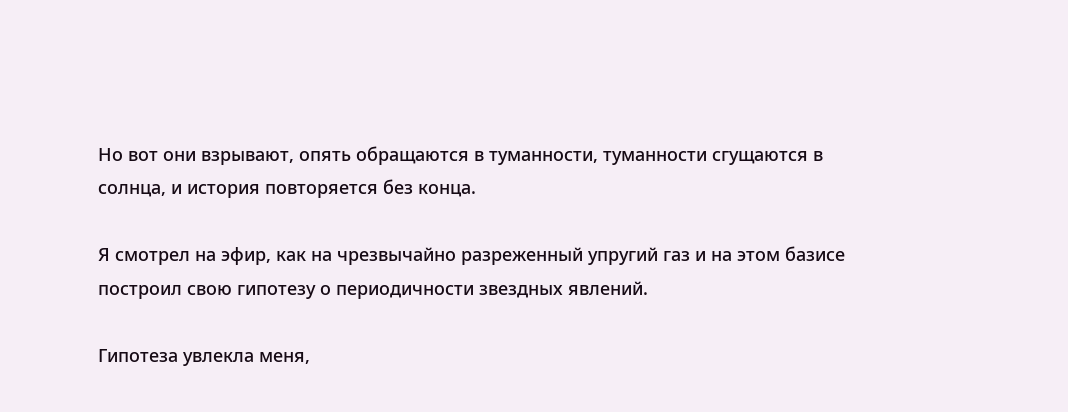Но вот они взрывают, опять обращаются в туманности, туманности сгущаются в солнца, и история повторяется без конца.

Я смотрел на эфир, как на чрезвычайно разреженный упругий газ и на этом базисе построил свою гипотезу о периодичности звездных явлений.

Гипотеза увлекла меня,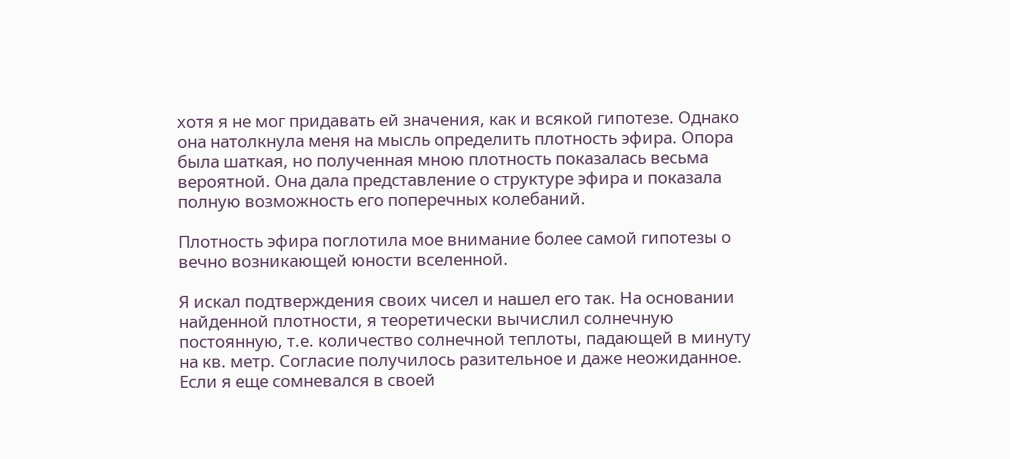хотя я не мог придавать ей значения, как и всякой гипотезе. Однако она натолкнула меня на мысль определить плотность эфира. Опора была шаткая, но полученная мною плотность показалась весьма вероятной. Она дала представление о структуре эфира и показала полную возможность его поперечных колебаний.

Плотность эфира поглотила мое внимание более самой гипотезы о вечно возникающей юности вселенной.

Я искал подтверждения своих чисел и нашел его так. На основании найденной плотности, я теоретически вычислил солнечную постоянную, т.е. количество солнечной теплоты, падающей в минуту на кв. метр. Согласие получилось разительное и даже неожиданное. Если я еще сомневался в своей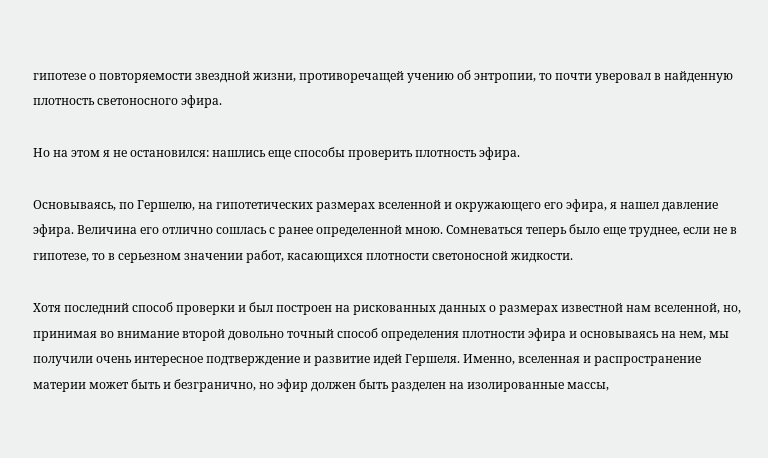гипотезе о повторяемости звездной жизни, противоречащей учению об энтропии, то почти уверовал в найденную плотность светоносного эфира.

Но на этом я не остановился: нашлись еще способы проверить плотность эфира.

Основываясь, по Гершелю, на гипотетических размерах вселенной и окружающего его эфира, я нашел давление эфира. Величина его отлично сошлась с ранее определенной мною. Сомневаться теперь было еще труднее, если не в гипотезе, то в серьезном значении работ, касающихся плотности светоносной жидкости.

Хотя последний способ проверки и был построен на рискованных данных о размерах известной нам вселенной, но, принимая во внимание второй довольно точный способ определения плотности эфира и основываясь на нем, мы получили очень интересное подтверждение и развитие идей Гершеля. Именно, вселенная и распространение материи может быть и безгранично, но эфир должен быть разделен на изолированные массы,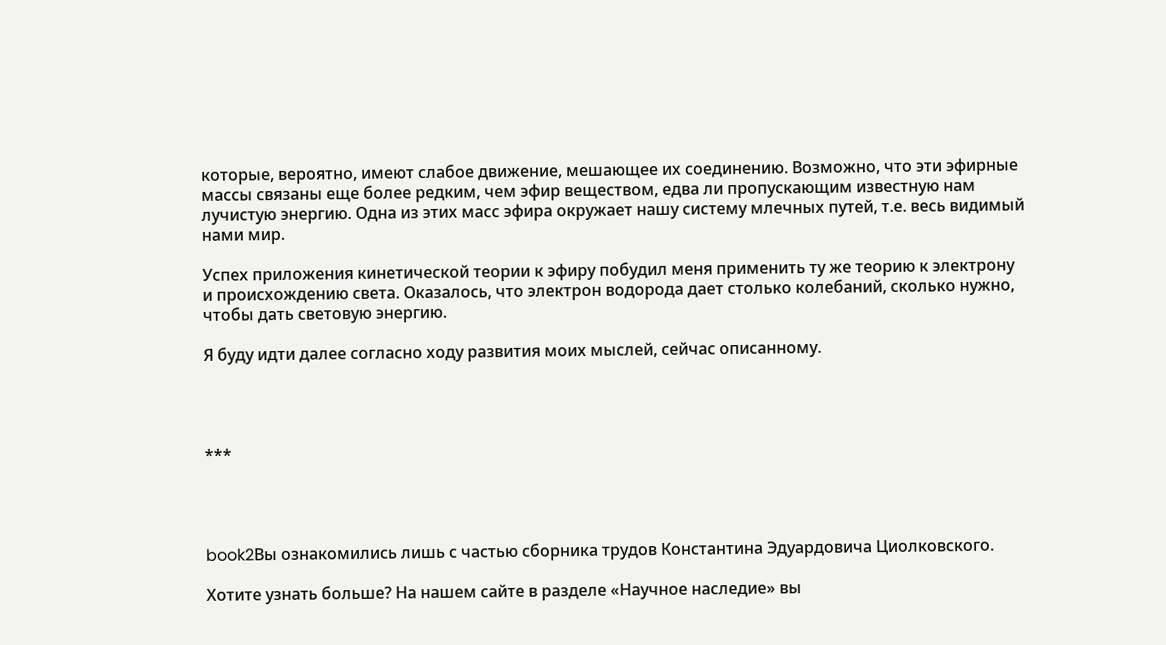которые, вероятно, имеют слабое движение, мешающее их соединению. Возможно, что эти эфирные массы связаны еще более редким, чем эфир веществом, едва ли пропускающим известную нам лучистую энергию. Одна из этих масс эфира окружает нашу систему млечных путей, т.е. весь видимый нами мир.

Успех приложения кинетической теории к эфиру побудил меня применить ту же теорию к электрону и происхождению света. Оказалось, что электрон водорода дает столько колебаний, сколько нужно, чтобы дать световую энергию.

Я буду идти далее согласно ходу развития моих мыслей, сейчас описанному.




***




book2Вы ознакомились лишь с частью сборника трудов Константина Эдуардовича Циолковского.

Хотите узнать больше? На нашем сайте в разделе «Научное наследие» вы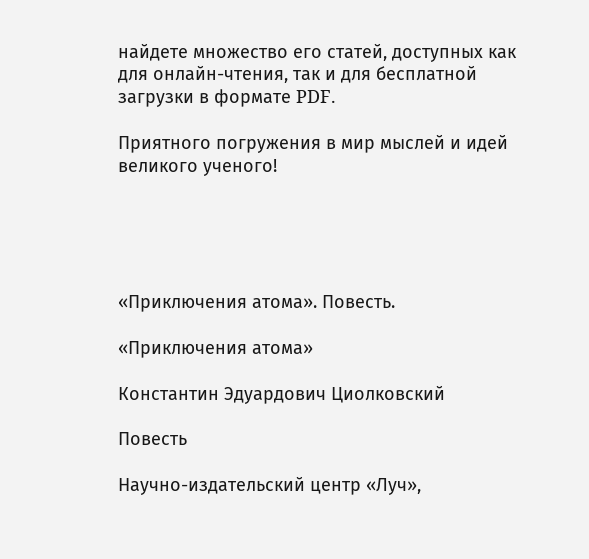найдете множество его статей, доступных как для онлайн-чтения, так и для бесплатной загрузки в формате PDF.

Приятного погружения в мир мыслей и идей великого ученого!





«Приключения атома». Повесть.

«Приключения атома»

Константин Эдуардович Циолковский

Повесть

Научно-издательский центр «Луч»,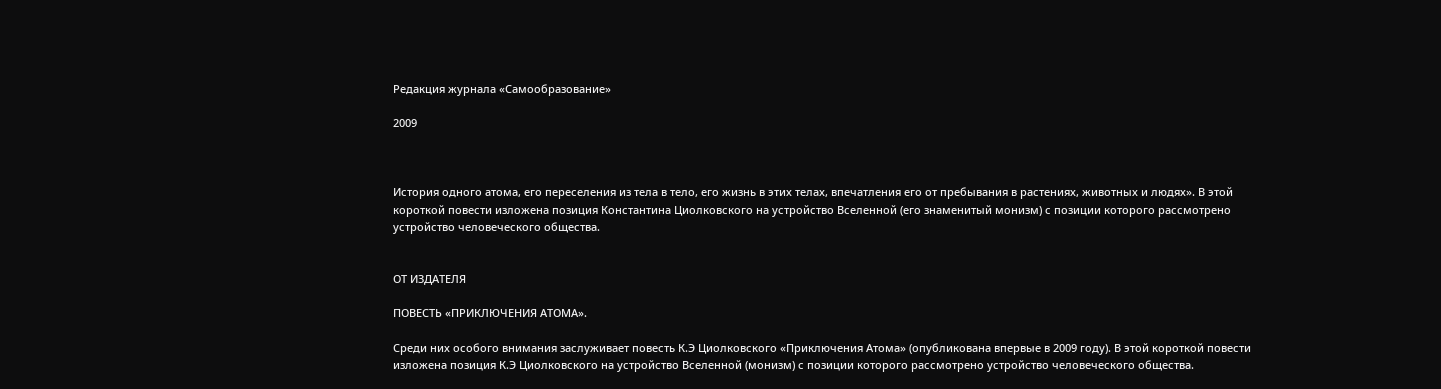Редакция журнала «Самообразование»

2009



История одного атома, его переселения из тела в тело, его жизнь в этих телах, впечатления его от пребывания в растениях, животных и людях». В этой короткой повести изложена позиция Константина Циолковского на устройство Вселенной (его знаменитый монизм) с позиции которого рассмотрено устройство человеческого общества.


ОТ ИЗДАТЕЛЯ

ПОВЕСТЬ «ПРИКЛЮЧЕНИЯ АТОМА».

Среди них особого внимания заслуживает повесть К.Э Циолковского «Приключения Атома» (опубликована впервые в 2009 году). В этой короткой повести изложена позиция К.Э Циолковского на устройство Вселенной (монизм) с позиции которого рассмотрено устройство человеческого общества.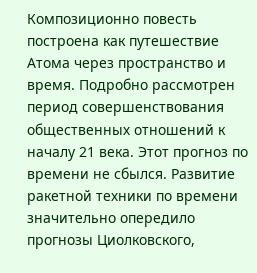Композиционно повесть построена как путешествие Атома через пространство и время. Подробно рассмотрен период совершенствования общественных отношений к началу 21 века. Этот прогноз по времени не сбылся. Развитие ракетной техники по времени значительно опередило прогнозы Циолковского,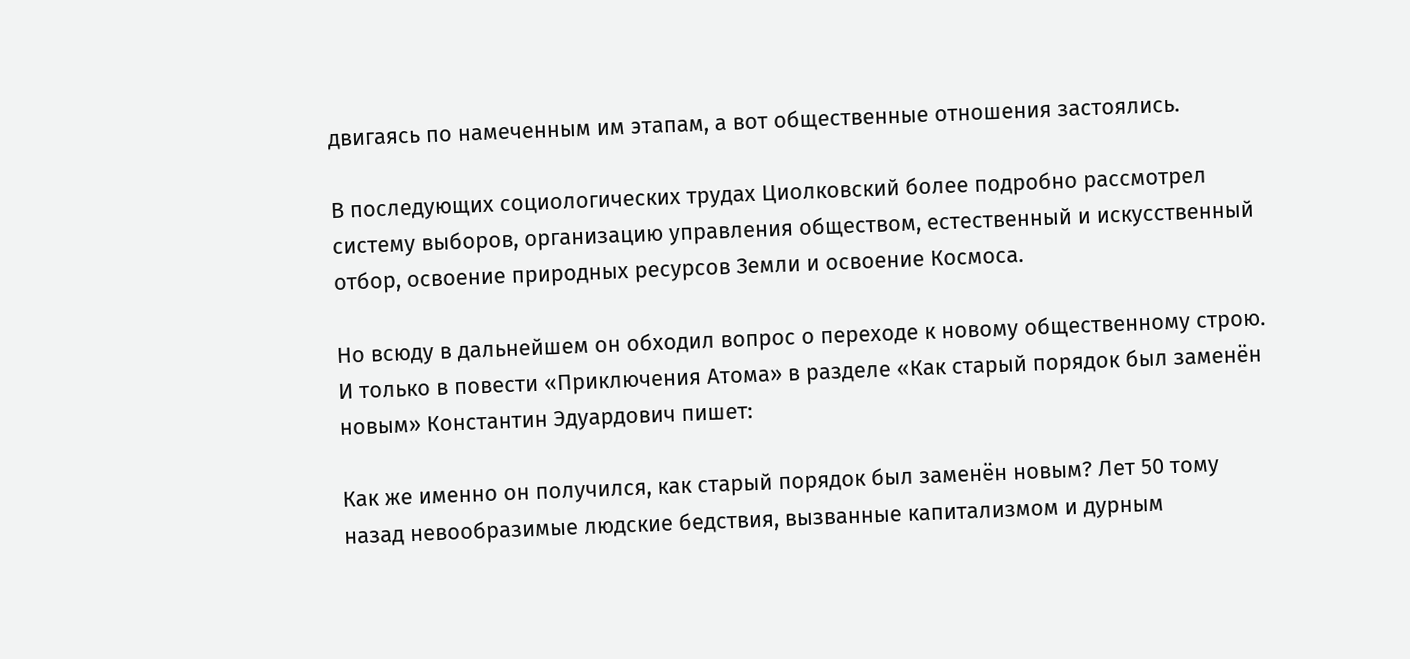двигаясь по намеченным им этапам, а вот общественные отношения застоялись.

В последующих социологических трудах Циолковский более подробно рассмотрел систему выборов, организацию управления обществом, естественный и искусственный отбор, освоение природных ресурсов Земли и освоение Космоса.

Но всюду в дальнейшем он обходил вопрос о переходе к новому общественному строю. И только в повести «Приключения Атома» в разделе «Как старый порядок был заменён новым» Константин Эдуардович пишет:

Как же именно он получился, как старый порядок был заменён новым? Лет 50 тому назад невообразимые людские бедствия, вызванные капитализмом и дурным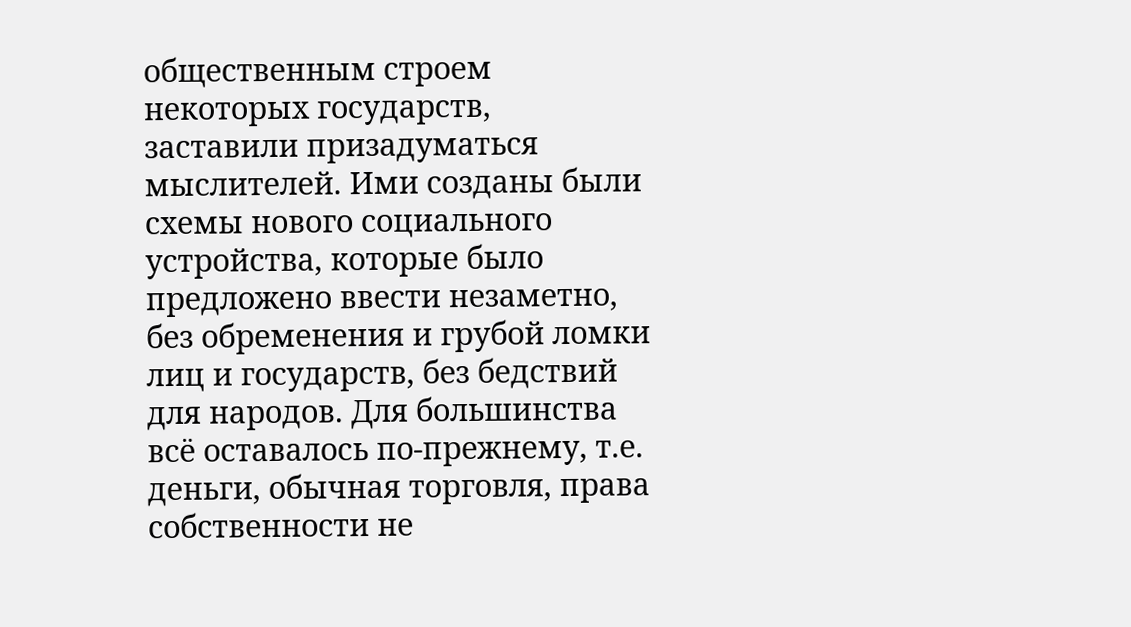общественным строем некоторых государств, заставили призадуматься мыслителей. Ими созданы были схемы нового социального устройства, которые было предложено ввести незаметно, без обременения и грубой ломки лиц и государств, без бедствий для народов. Для большинства всё оставалось по-прежнему, т.е. деньги, обычная торговля, права собственности не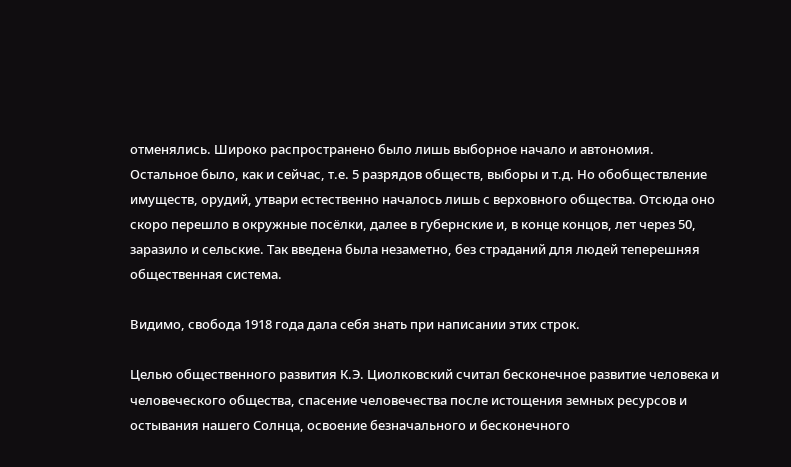отменялись. Широко распространено было лишь выборное начало и автономия. Остальное было, как и сейчас, т.е. 5 разрядов обществ, выборы и т.д. Но обобществление имуществ, орудий, утвари естественно началось лишь с верховного общества. Отсюда оно скоро перешло в окружные посёлки, далее в губернские и, в конце концов, лет через 50, заразило и сельские. Так введена была незаметно, без страданий для людей теперешняя общественная система.

Видимо, свобода 1918 года дала себя знать при написании этих строк.

Целью общественного развития К.Э. Циолковский считал бесконечное развитие человека и человеческого общества, спасение человечества после истощения земных ресурсов и остывания нашего Солнца, освоение безначального и бесконечного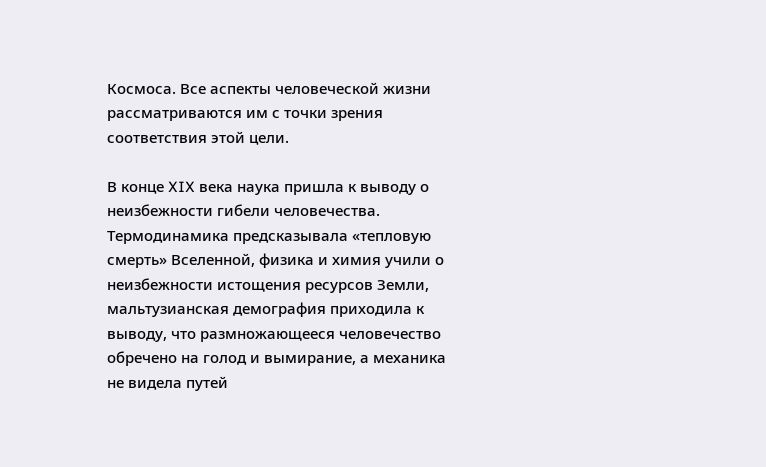Космоса. Все аспекты человеческой жизни рассматриваются им с точки зрения соответствия этой цели.

В конце XIX века наука пришла к выводу о неизбежности гибели человечества. Термодинамика предсказывала «тепловую смерть» Вселенной, физика и химия учили о неизбежности истощения ресурсов Земли, мальтузианская демография приходила к выводу, что размножающееся человечество обречено на голод и вымирание, а механика не видела путей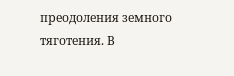преодоления земного тяготения. В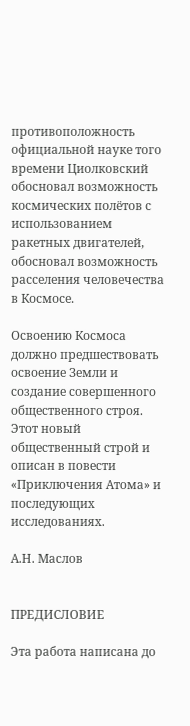противоположность официальной науке того времени Циолковский обосновал возможность космических полётов с использованием ракетных двигателей, обосновал возможность расселения человечества в Космосе.

Освоению Космоса должно предшествовать освоение Земли и создание совершенного общественного строя. Этот новый общественный строй и описан в повести «Приключения Атома» и последующих исследованиях.

А.Н. Маслов


ПРЕДИСЛОВИЕ

Эта работа написана до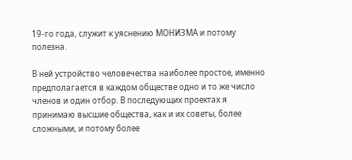19-го года, служит к уяснению МОНИЗМА и потому полезна.

В ней устройство человечества наиболее простое, именно предполагается в каждом обществе одно и то же число членов и один отбор. В последующих проектах я принимаю высшие общества, как и их советы, более сложными, и потому более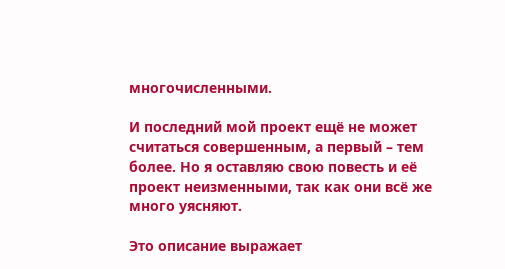многочисленными.

И последний мой проект ещё не может считаться совершенным, а первый – тем более. Но я оставляю свою повесть и её проект неизменными, так как они всё же много уясняют.

Это описание выражает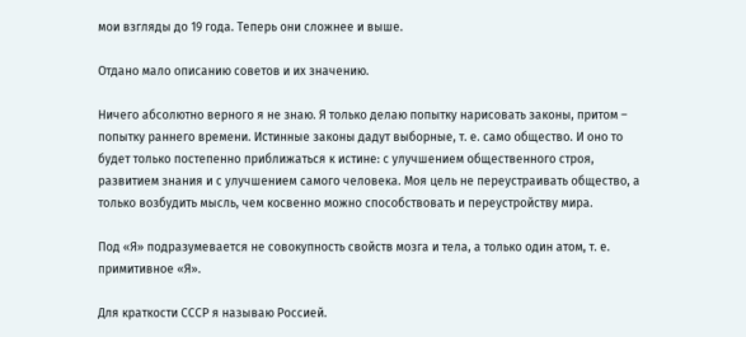мои взгляды до 19 года. Теперь они сложнее и выше.

Отдано мало описанию советов и их значению.

Ничего абсолютно верного я не знаю. Я только делаю попытку нарисовать законы, притом – попытку раннего времени. Истинные законы дадут выборные, т. е. само общество. И оно то будет только постепенно приближаться к истине: с улучшением общественного строя, развитием знания и с улучшением самого человека. Моя цель не переустраивать общество, а только возбудить мысль, чем косвенно можно способствовать и переустройству мира.

Под «Я» подразумевается не совокупность свойств мозга и тела, а только один атом, т. е. примитивное «Я».

Для краткости СССР я называю Россией.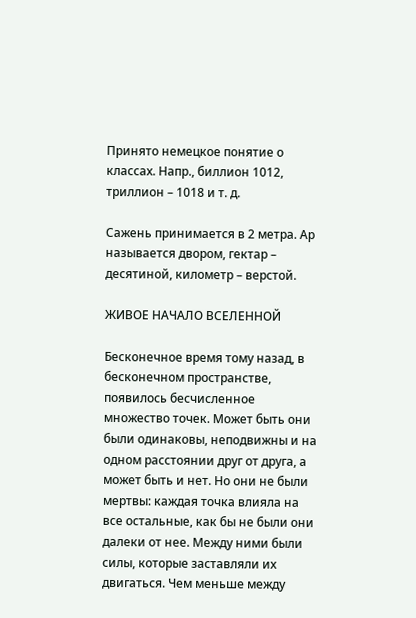Принято немецкое понятие о классах. Напр., биллион 1012, триллион – 1018 и т. д.

Сажень принимается в 2 метра. Ар называется двором, гектар – десятиной, километр – верстой.

ЖИВОЕ НАЧАЛО ВСЕЛЕННОЙ

Бесконечное время тому назад, в бесконечном пространстве, появилось бесчисленное множество точек. Может быть они были одинаковы, неподвижны и на одном расстоянии друг от друга, а может быть и нет. Но они не были мертвы: каждая точка влияла на все остальные, как бы не были они далеки от нее. Между ними были силы, которые заставляли их двигаться. Чем меньше между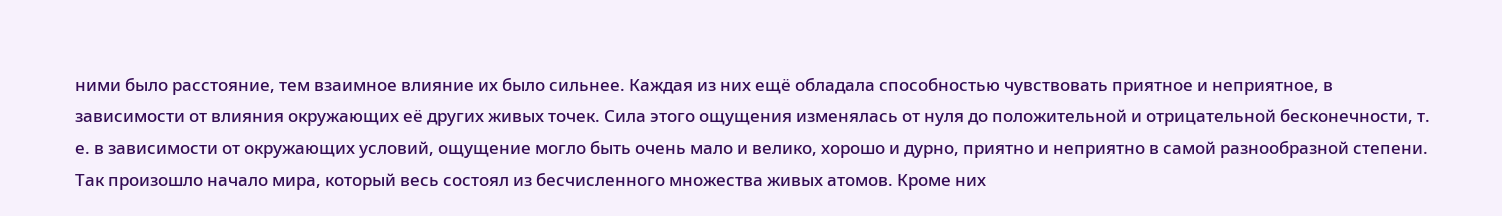ними было расстояние, тем взаимное влияние их было сильнее. Каждая из них ещё обладала способностью чувствовать приятное и неприятное, в зависимости от влияния окружающих её других живых точек. Сила этого ощущения изменялась от нуля до положительной и отрицательной бесконечности, т. е. в зависимости от окружающих условий, ощущение могло быть очень мало и велико, хорошо и дурно, приятно и неприятно в самой разнообразной степени. Так произошло начало мира, который весь состоял из бесчисленного множества живых атомов. Кроме них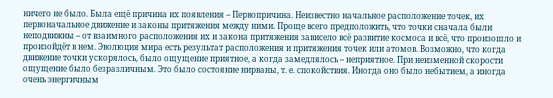ничего не было. Была ещё причина их появления – Первопричина. Неизвестно начальное расположение точек, их первоначальное движение и законы притяжения между ними. Проще всего предположить, что точки сначала были неподвижны – от взаимного расположения их и закона притяжения зависело всё развитие космоса и всё, что произошло и произойдёт в нем. Эволюция мира есть результат расположения и притяжения точек или атомов. Возможно, что когда движение точки ускорялось, было ощущение приятное, а когда замедлялось – неприятное. При неизменной скорости ощущение было безразличным. Это было состояние нирваны, т. е. спокойствия. Иногда оно было небытием, а иногда очень энергичным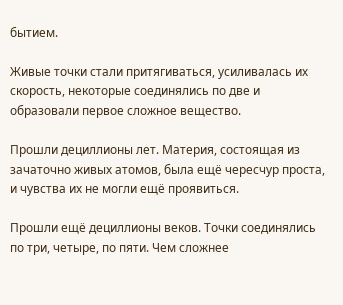бытием.

Живые точки стали притягиваться, усиливалась их скорость, некоторые соединялись по две и образовали первое сложное вещество.

Прошли дециллионы лет. Материя, состоящая из зачаточно живых атомов, была ещё чересчур проста, и чувства их не могли ещё проявиться.

Прошли ещё дециллионы веков. Точки соединялись по три, четыре, по пяти. Чем сложнее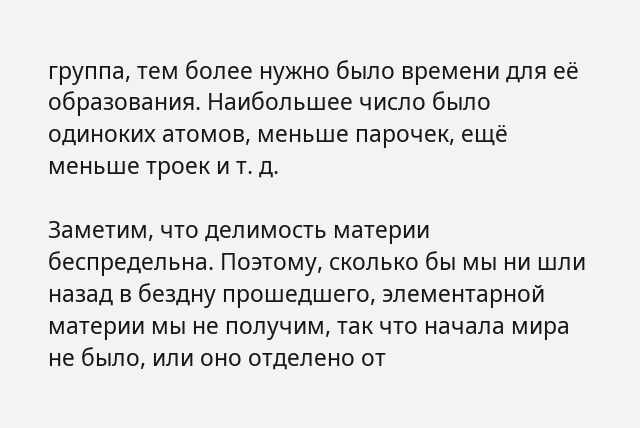группа, тем более нужно было времени для её образования. Наибольшее число было одиноких атомов, меньше парочек, ещё меньше троек и т. д.

Заметим, что делимость материи беспредельна. Поэтому, сколько бы мы ни шли назад в бездну прошедшего, элементарной материи мы не получим, так что начала мира не было, или оно отделено от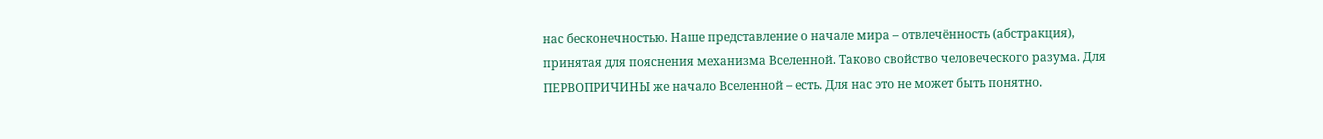нас бесконечностью. Наше представление о начале мира – отвлечённость (абстракция), принятая для пояснения механизма Вселенной. Таково свойство человеческого разума. Для ПЕРВОПРИЧИНЫ же начало Вселенной – есть. Для нас это не может быть понятно.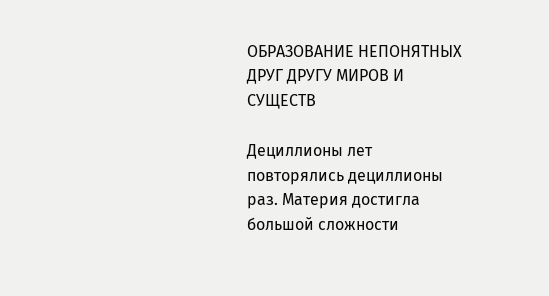ОБРАЗОВАНИЕ НЕПОНЯТНЫХ ДРУГ ДРУГУ МИРОВ И СУЩЕСТВ

Дециллионы лет повторялись дециллионы раз. Материя достигла большой сложности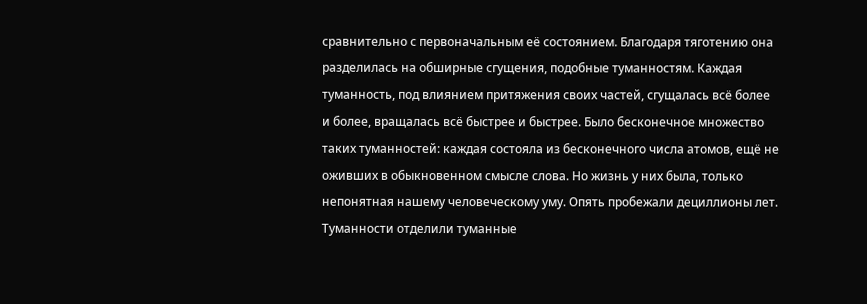сравнительно с первоначальным её состоянием. Благодаря тяготению она разделилась на обширные сгущения, подобные туманностям. Каждая туманность, под влиянием притяжения своих частей, сгущалась всё более и более, вращалась всё быстрее и быстрее. Было бесконечное множество таких туманностей: каждая состояла из бесконечного числа атомов, ещё не оживших в обыкновенном смысле слова. Но жизнь у них была, только непонятная нашему человеческому уму. Опять пробежали дециллионы лет. Туманности отделили туманные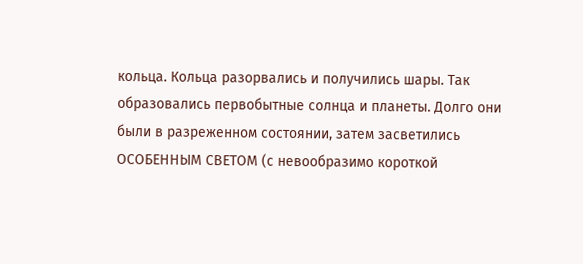кольца. Кольца разорвались и получились шары. Так образовались первобытные солнца и планеты. Долго они были в разреженном состоянии, затем засветились ОСОБЕННЫМ СВЕТОМ (с невообразимо короткой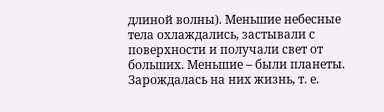длиной волны). Меньшие небесные тела охлаждались, застывали с поверхности и получали свет от больших. Меньшие – были планеты. Зарождалась на них жизнь, т. е.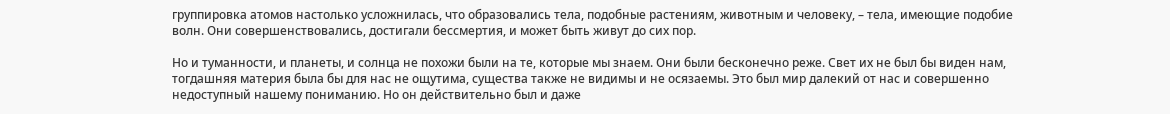группировка атомов настолько усложнилась, что образовались тела, подобные растениям, животным и человеку, – тела, имеющие подобие волн. Они совершенствовались, достигали бессмертия, и может быть живут до сих пор.

Но и туманности, и планеты, и солнца не похожи были на те, которые мы знаем. Они были бесконечно реже. Свет их не был бы виден нам, тогдашняя материя была бы для нас не ощутима, существа также не видимы и не осязаемы. Это был мир далекий от нас и совершенно недоступный нашему пониманию. Но он действительно был и даже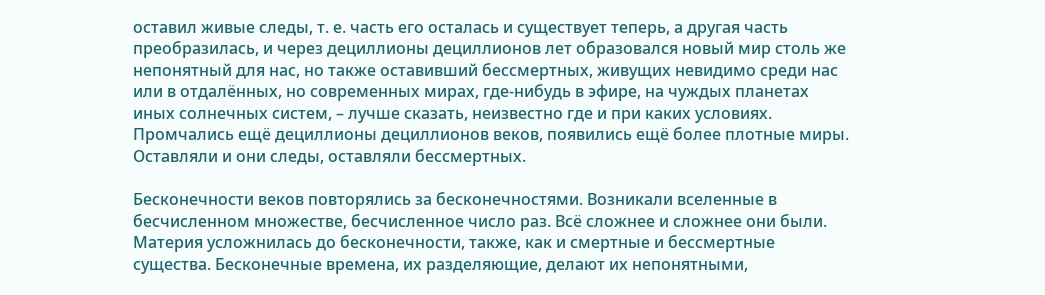оставил живые следы, т. е. часть его осталась и существует теперь, а другая часть преобразилась, и через дециллионы дециллионов лет образовался новый мир столь же непонятный для нас, но также оставивший бессмертных, живущих невидимо среди нас или в отдалённых, но современных мирах, где-нибудь в эфире, на чуждых планетах иных солнечных систем, – лучше сказать, неизвестно где и при каких условиях.
Промчались ещё дециллионы дециллионов веков, появились ещё более плотные миры. Оставляли и они следы, оставляли бессмертных.

Бесконечности веков повторялись за бесконечностями. Возникали вселенные в бесчисленном множестве, бесчисленное число раз. Всё сложнее и сложнее они были. Материя усложнилась до бесконечности, также, как и смертные и бессмертные существа. Бесконечные времена, их разделяющие, делают их непонятными,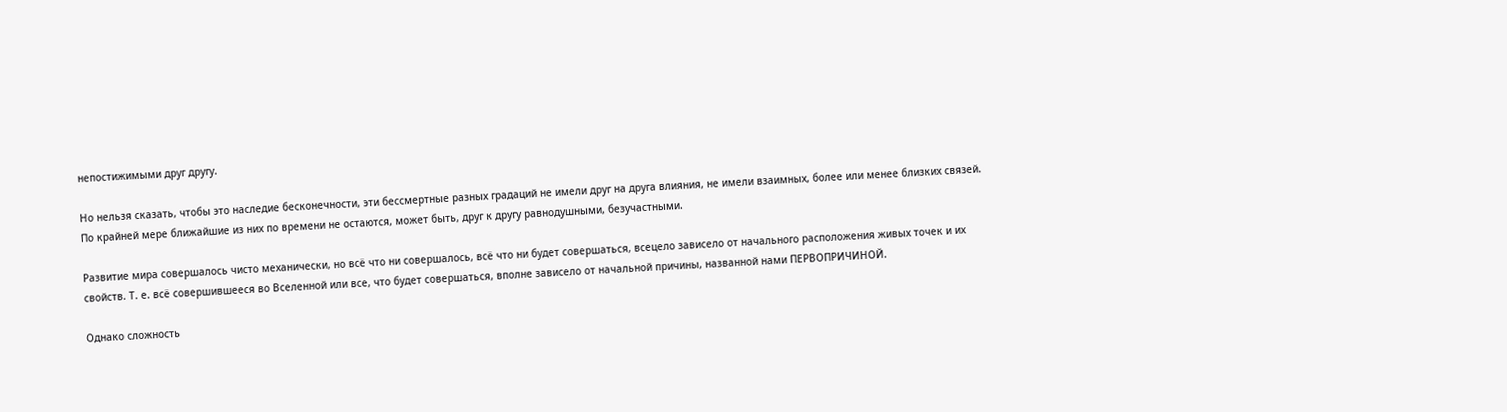непостижимыми друг другу.

Но нельзя сказать, чтобы это наследие бесконечности, эти бессмертные разных градаций не имели друг на друга влияния, не имели взаимных, более или менее близких связей. По крайней мере ближайшие из них по времени не остаются, может быть, друг к другу равнодушными, безучастными.

Развитие мира совершалось чисто механически, но всё что ни совершалось, всё что ни будет совершаться, всецело зависело от начального расположения живых точек и их свойств. Т. е. всё совершившееся во Вселенной или все, что будет совершаться, вполне зависело от начальной причины, названной нами ПЕРВОПРИЧИНОЙ.

Однако сложность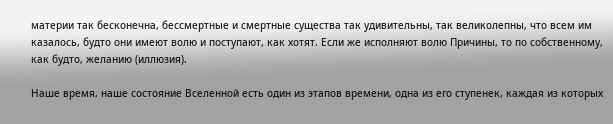материи так бесконечна, бессмертные и смертные существа так удивительны, так великолепны, что всем им казалось, будто они имеют волю и поступают, как хотят. Если же исполняют волю Причины, то по собственному, как будто, желанию (иллюзия).

Наше время, наше состояние Вселенной есть один из этапов времени, одна из его ступенек, каждая из которых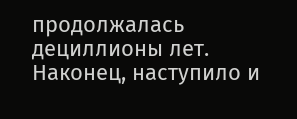продолжалась дециллионы лет.
Наконец, наступило и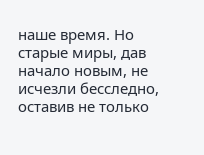наше время. Но старые миры, дав начало новым, не исчезли бесследно, оставив не только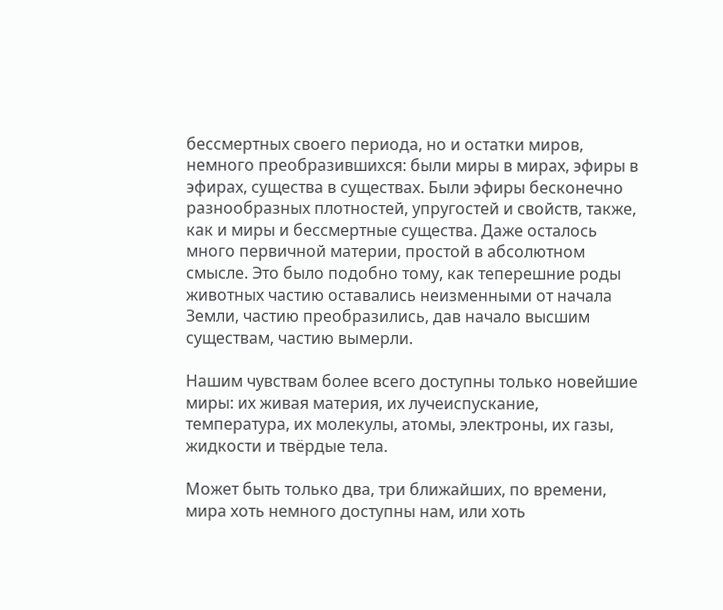бессмертных своего периода, но и остатки миров, немного преобразившихся: были миры в мирах, эфиры в эфирах, существа в существах. Были эфиры бесконечно разнообразных плотностей, упругостей и свойств, также, как и миры и бессмертные существа. Даже осталось много первичной материи, простой в абсолютном смысле. Это было подобно тому, как теперешние роды животных частию оставались неизменными от начала Земли, частию преобразились, дав начало высшим существам, частию вымерли.

Нашим чувствам более всего доступны только новейшие миры: их живая материя, их лучеиспускание, температура, их молекулы, атомы, электроны, их газы, жидкости и твёрдые тела.

Может быть только два, три ближайших, по времени, мира хоть немного доступны нам, или хоть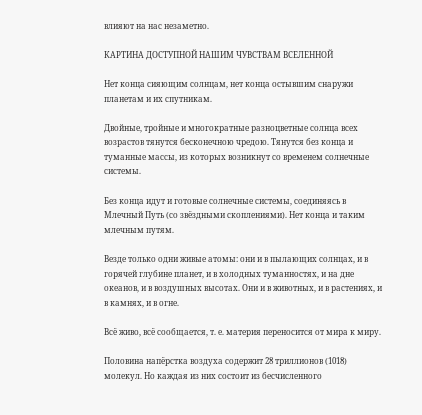влияют на нас незаметно.

КАРТИНА ДОСТУПНОЙ НАШИМ ЧУВСТВАМ ВСЕЛЕННОЙ

Нет конца сияющим солнцам, нет конца остывшим снаружи планетам и их спутникам.

Двойные, тройные и многократные разноцветные солнца всех возрастов тянутся бесконечною чредою. Тянутся без конца и туманные массы, из которых возникнут со временем солнечные системы.

Без конца идут и готовые солнечные системы, соединяясь в Млечный Путь (со звёздными скоплениями). Нет конца и таким млечным путям.

Везде только одни живые атомы: они и в пылающих солнцах, и в горячей глубине планет, и в холодных туманностях, и на дне океанов, и в воздушных высотах. Они и в животных, и в растениях, и в камнях, и в огне.

Всё живо, всё сообщается, т. е. материя переносится от мира к миру.

Половина напёрстка воздуха содержит 28 триллионов (1018) молекул. Но каждая из них состоит из бесчисленного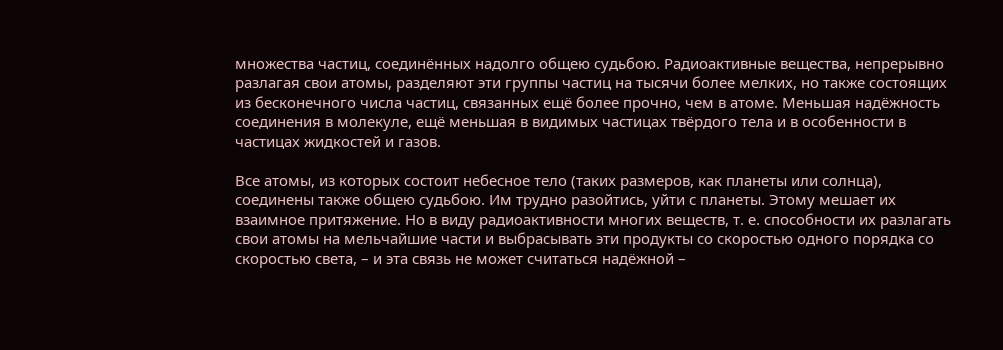множества частиц, соединённых надолго общею судьбою. Радиоактивные вещества, непрерывно разлагая свои атомы, разделяют эти группы частиц на тысячи более мелких, но также состоящих из бесконечного числа частиц, связанных ещё более прочно, чем в атоме. Меньшая надёжность соединения в молекуле, ещё меньшая в видимых частицах твёрдого тела и в особенности в частицах жидкостей и газов.

Все атомы, из которых состоит небесное тело (таких размеров, как планеты или солнца), соединены также общею судьбою. Им трудно разойтись, уйти с планеты. Этому мешает их взаимное притяжение. Но в виду радиоактивности многих веществ, т. е. способности их разлагать свои атомы на мельчайшие части и выбрасывать эти продукты со скоростью одного порядка со скоростью света, – и эта связь не может считаться надёжной –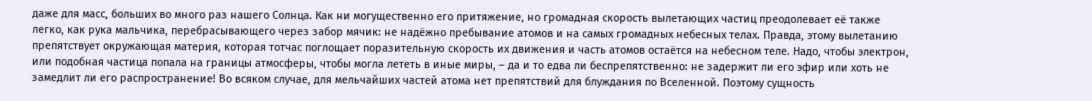даже для масс, больших во много раз нашего Солнца. Как ни могущественно его притяжение, но громадная скорость вылетающих частиц преодолевает её также легко, как рука мальчика, перебрасывающего через забор мячик: не надёжно пребывание атомов и на самых громадных небесных телах. Правда, этому вылетанию препятствует окружающая материя, которая тотчас поглощает поразительную скорость их движения и часть атомов остаётся на небесном теле. Надо, чтобы электрон, или подобная частица попала на границы атмосферы, чтобы могла лететь в иные миры, – да и то едва ли беспрепятственно: не задержит ли его эфир или хоть не замедлит ли его распространение! Во всяком случае, для мельчайших частей атома нет препятствий для блуждания по Вселенной. Поэтому сущность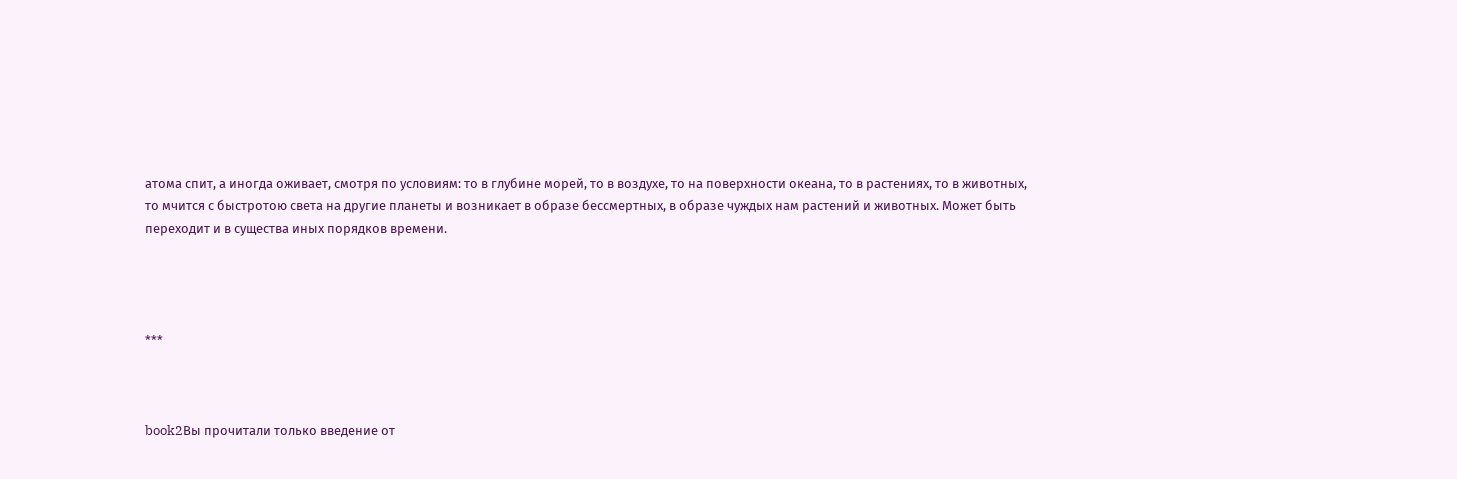атома спит, а иногда оживает, смотря по условиям: то в глубине морей, то в воздухе, то на поверхности океана, то в растениях, то в животных, то мчится с быстротою света на другие планеты и возникает в образе бессмертных, в образе чуждых нам растений и животных. Может быть переходит и в существа иных порядков времени.




***



book2Вы прочитали только введение от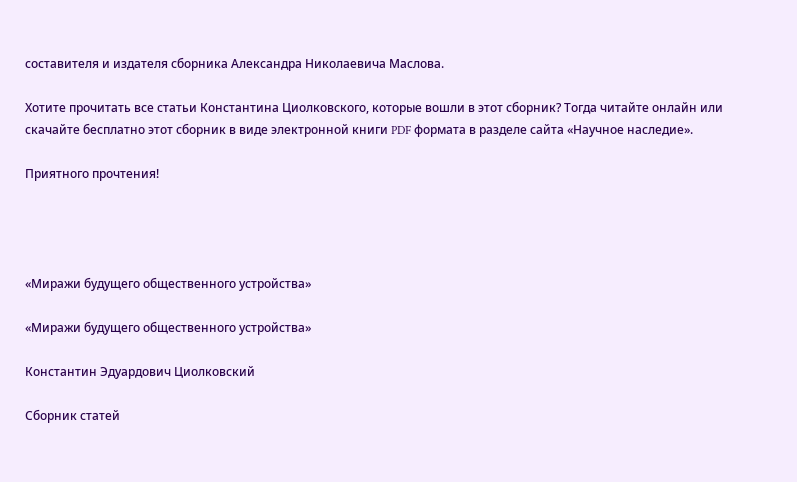составителя и издателя сборника Александра Николаевича Маслова.

Хотите прочитать все статьи Константина Циолковского, которые вошли в этот сборник? Тогда читайте онлайн или скачайте бесплатно этот сборник в виде электронной книги PDF формата в разделе сайта «Научное наследие».

Приятного прочтения!




«Миражи будущего общественного устройства»

«Миражи будущего общественного устройства»

Константин Эдуардович Циолковский

Сборник статей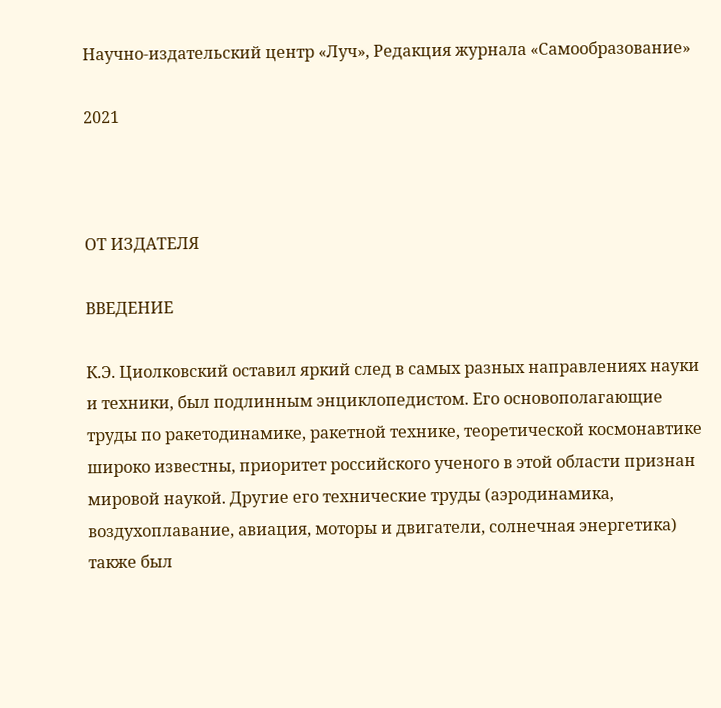Научно-издательский центр «Луч», Редакция журнала «Самообразование»

2021



ОТ ИЗДАТЕЛЯ

ВВЕДЕНИЕ

К.Э. Циолковский оставил яркий след в самых разных направлениях науки и техники, был подлинным энциклопедистом. Его основополагающие труды по ракетодинамике, ракетной технике, теоретической космонавтике широко известны, приоритет российского ученого в этой области признан мировой наукой. Другие его технические труды (аэродинамика, воздухоплавание, авиация, моторы и двигатели, солнечная энергетика) также был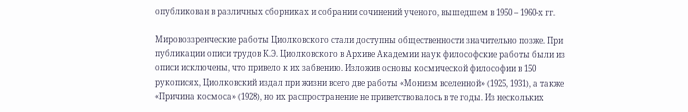опубликован в различных сборниках и собрании сочинений ученого, вышедшем в 1950 – 1960-х гг.

Мировоззренческие работы Циолковского стали доступны общественности значительно позже. При публикации описи трудов К.Э. Циолковского в Архиве Академии наук философские работы были из описи исключены, что привело к их забвению. Изложив основы космической философии в 150 рукописях, Циолковский издал при жизни всего две работы «Монизм вселенной» (1925, 1931), а также «Причина космоса» (1928), но их распространение не приветствовалось в те годы. Из нескольких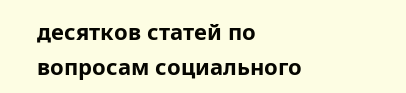десятков статей по вопросам социального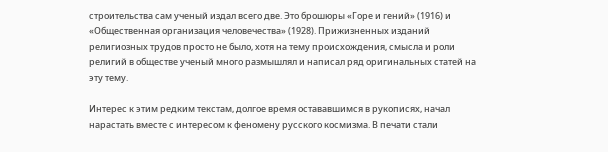строительства сам ученый издал всего две. Это брошюры «Горе и гений» (1916) и «Общественная организация человечества» (1928). Прижизненных изданий религиозных трудов просто не было, хотя на тему происхождения, смысла и роли религий в обществе ученый много размышлял и написал ряд оригинальных статей на эту тему.

Интерес к этим редким текстам, долгое время остававшимся в рукописях, начал нарастать вместе с интересом к феномену русского космизма. В печати стали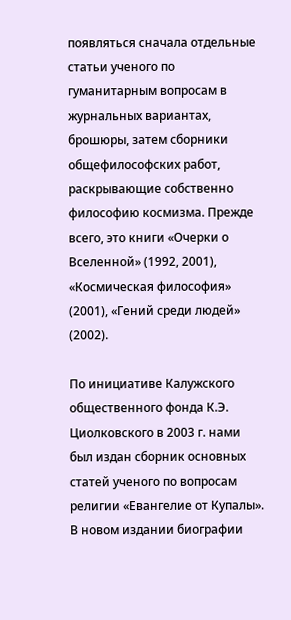появляться сначала отдельные статьи ученого по гуманитарным вопросам в журнальных вариантах, брошюры, затем сборники общефилософских работ, раскрывающие собственно философию космизма. Прежде всего, это книги «Очерки о Вселенной» (1992, 2001), «Космическая философия» (2001), «Гений среди людей» (2002).

По инициативе Калужского общественного фонда К.Э. Циолковского в 2003 г. нами был издан сборник основных статей ученого по вопросам религии «Евангелие от Купалы». В новом издании биографии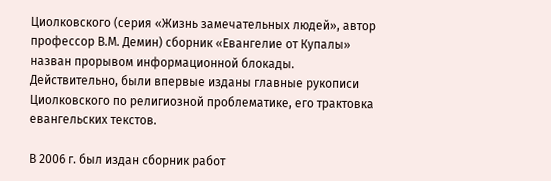Циолковского (серия «Жизнь замечательных людей», автор профессор В.М. Демин) сборник «Евангелие от Купалы» назван прорывом информационной блокады. Действительно, были впервые изданы главные рукописи Циолковского по религиозной проблематике, его трактовка евангельских текстов.

В 2006 г. был издан сборник работ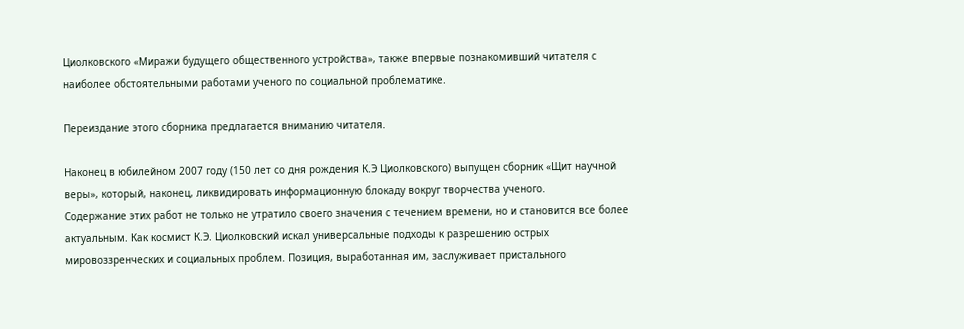Циолковского «Миражи будущего общественного устройства», также впервые познакомивший читателя с наиболее обстоятельными работами ученого по социальной проблематике.

Переиздание этого сборника предлагается вниманию читателя.

Наконец в юбилейном 2007 году (150 лет со дня рождения К.Э Циолковского) выпущен сборник «Щит научной веры», который, наконец, ликвидировать информационную блокаду вокруг творчества ученого.
Содержание этих работ не только не утратило своего значения с течением времени, но и становится все более актуальным. Как космист К.Э. Циолковский искал универсальные подходы к разрешению острых мировоззренческих и социальных проблем. Позиция, выработанная им, заслуживает пристального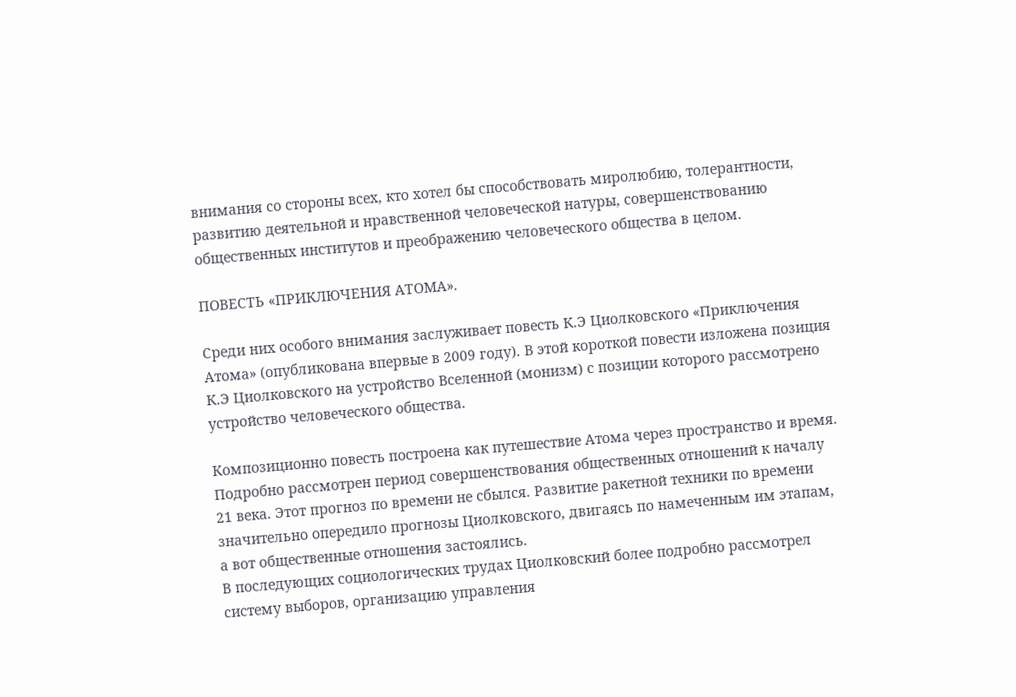внимания со стороны всех, кто хотел бы способствовать миролюбию, толерантности, развитию деятельной и нравственной человеческой натуры, совершенствованию общественных институтов и преображению человеческого общества в целом.

ПОВЕСТЬ «ПРИКЛЮЧЕНИЯ АТОМА».

Среди них особого внимания заслуживает повесть К.Э Циолковского «Приключения Атома» (опубликована впервые в 2009 году). В этой короткой повести изложена позиция К.Э Циолковского на устройство Вселенной (монизм) с позиции которого рассмотрено устройство человеческого общества.

Композиционно повесть построена как путешествие Атома через пространство и время. Подробно рассмотрен период совершенствования общественных отношений к началу 21 века. Этот прогноз по времени не сбылся. Развитие ракетной техники по времени значительно опередило прогнозы Циолковского, двигаясь по намеченным им этапам, а вот общественные отношения застоялись.
В последующих социологических трудах Циолковский более подробно рассмотрел систему выборов, организацию управления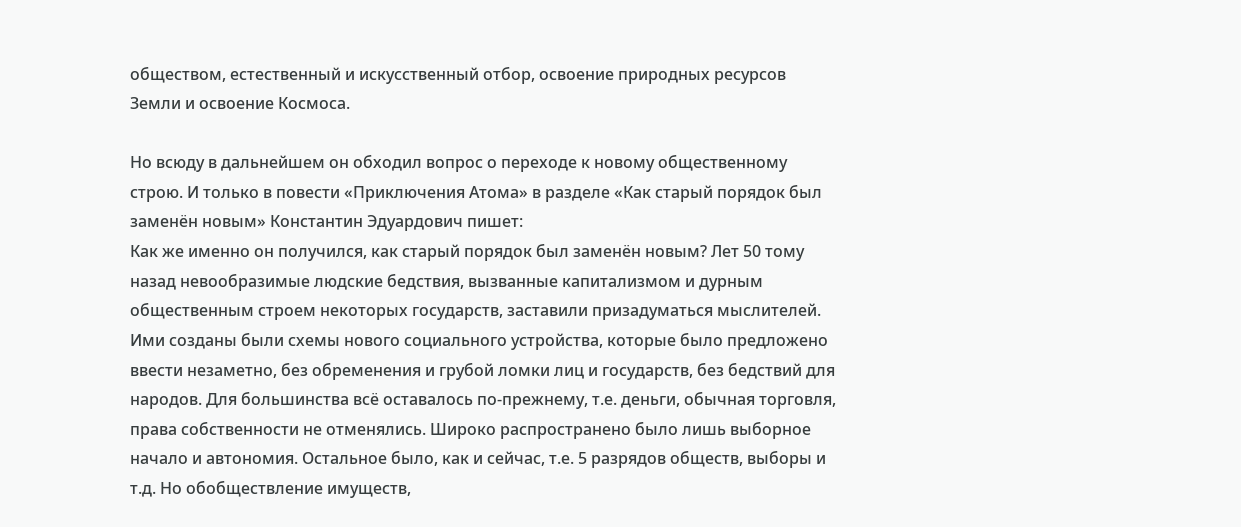обществом, естественный и искусственный отбор, освоение природных ресурсов Земли и освоение Космоса.

Но всюду в дальнейшем он обходил вопрос о переходе к новому общественному строю. И только в повести «Приключения Атома» в разделе «Как старый порядок был заменён новым» Константин Эдуардович пишет:
Как же именно он получился, как старый порядок был заменён новым? Лет 50 тому назад невообразимые людские бедствия, вызванные капитализмом и дурным общественным строем некоторых государств, заставили призадуматься мыслителей. Ими созданы были схемы нового социального устройства, которые было предложено ввести незаметно, без обременения и грубой ломки лиц и государств, без бедствий для народов. Для большинства всё оставалось по-прежнему, т.е. деньги, обычная торговля, права собственности не отменялись. Широко распространено было лишь выборное начало и автономия. Остальное было, как и сейчас, т.е. 5 разрядов обществ, выборы и т.д. Но обобществление имуществ,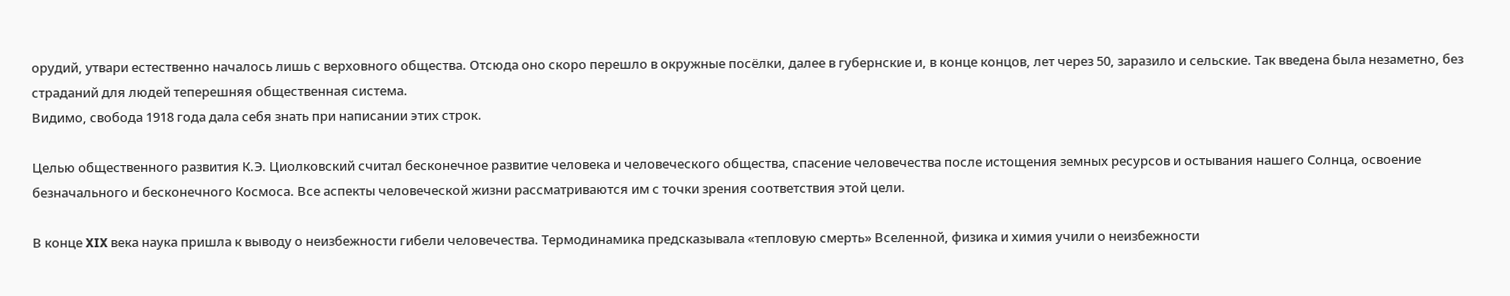орудий, утвари естественно началось лишь с верховного общества. Отсюда оно скоро перешло в окружные посёлки, далее в губернские и, в конце концов, лет через 50, заразило и сельские. Так введена была незаметно, без страданий для людей теперешняя общественная система.
Видимо, свобода 1918 года дала себя знать при написании этих строк.

Целью общественного развития К.Э. Циолковский считал бесконечное развитие человека и человеческого общества, спасение человечества после истощения земных ресурсов и остывания нашего Солнца, освоение безначального и бесконечного Космоса. Все аспекты человеческой жизни рассматриваются им с точки зрения соответствия этой цели.

В конце XIX века наука пришла к выводу о неизбежности гибели человечества. Термодинамика предсказывала «тепловую смерть» Вселенной, физика и химия учили о неизбежности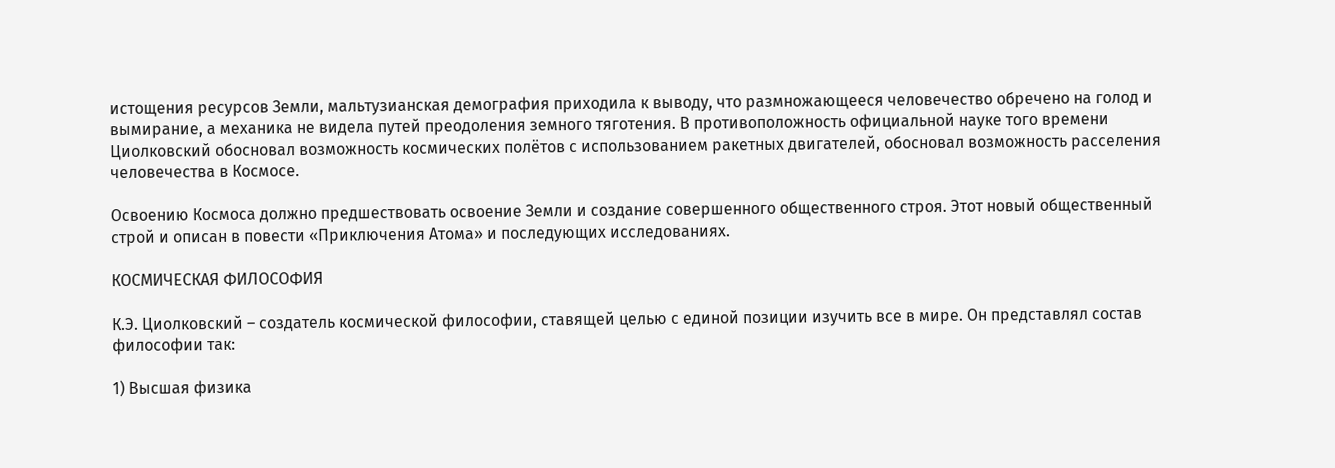истощения ресурсов Земли, мальтузианская демография приходила к выводу, что размножающееся человечество обречено на голод и вымирание, а механика не видела путей преодоления земного тяготения. В противоположность официальной науке того времени Циолковский обосновал возможность космических полётов с использованием ракетных двигателей, обосновал возможность расселения человечества в Космосе.

Освоению Космоса должно предшествовать освоение Земли и создание совершенного общественного строя. Этот новый общественный строй и описан в повести «Приключения Атома» и последующих исследованиях.

КОСМИЧЕСКАЯ ФИЛОСОФИЯ

К.Э. Циолковский – создатель космической философии, ставящей целью с единой позиции изучить все в мире. Он представлял состав философии так:

1) Высшая физика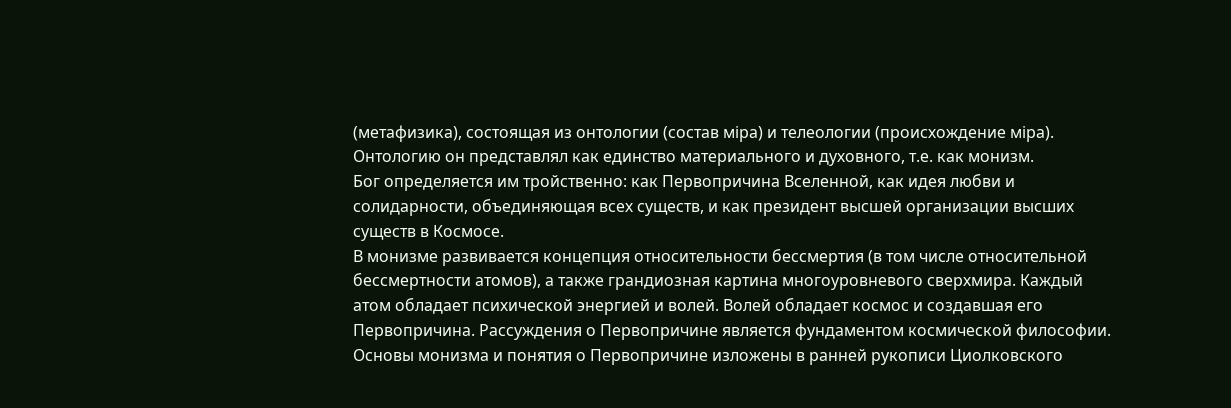(метафизика), состоящая из онтологии (состав мiра) и телеологии (происхождение мiра). Онтологию он представлял как единство материального и духовного, т.е. как монизм.
Бог определяется им тройственно: как Первопричина Вселенной, как идея любви и солидарности, объединяющая всех существ, и как президент высшей организации высших существ в Космосе.
В монизме развивается концепция относительности бессмертия (в том числе относительной бессмертности атомов), а также грандиозная картина многоуровневого сверхмира. Каждый атом обладает психической энергией и волей. Волей обладает космос и создавшая его Первопричина. Рассуждения о Первопричине является фундаментом космической философии. Основы монизма и понятия о Первопричине изложены в ранней рукописи Циолковского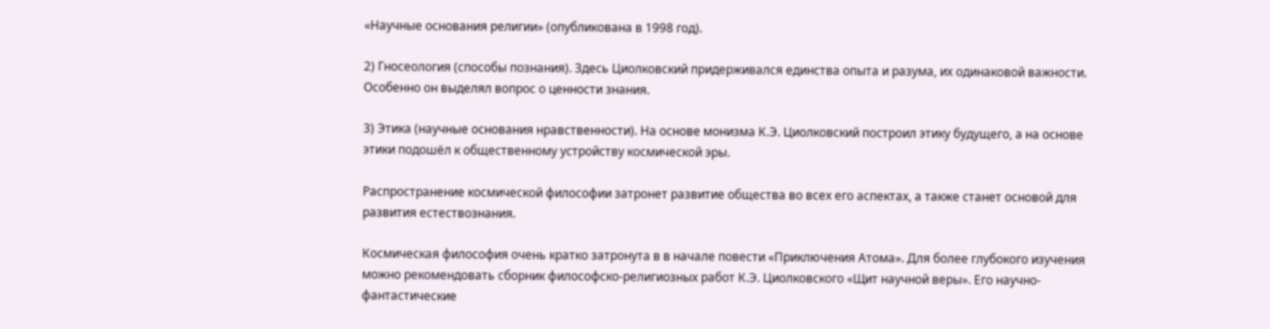«Научные основания религии» (опубликована в 1998 год).

2) Гносеология (способы познания). Здесь Циолковский придерживался единства опыта и разума, их одинаковой важности. Особенно он выделял вопрос о ценности знания.

3) Этика (научные основания нравственности). На основе монизма К.Э. Циолковский построил этику будущего, а на основе этики подошёл к общественному устройству космической эры.

Распространение космической философии затронет развитие общества во всех его аспектах, а также станет основой для развития естествознания.

Космическая философия очень кратко затронута в в начале повести «Приключения Атома». Для более глубокого изучения можно рекомендовать сборник философско-религиозных работ К.Э. Циолковского «Щит научной веры». Его научно-фантастические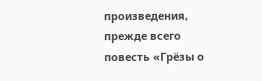произведения, прежде всего повесть «Грёзы о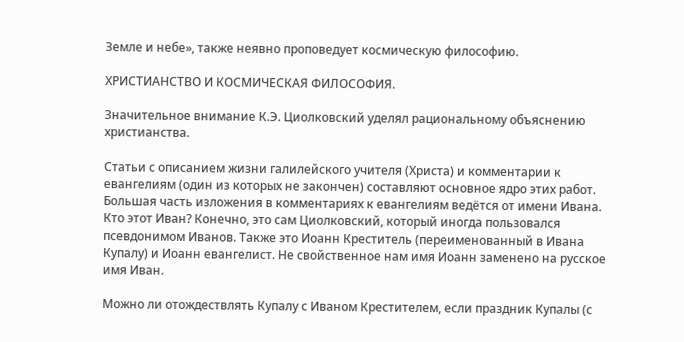Земле и небе», также неявно проповедует космическую философию.

ХРИСТИАНСТВО И КОСМИЧЕСКАЯ ФИЛОСОФИЯ.

Значительное внимание К.Э. Циолковский уделял рациональному объяснению христианства.

Статьи с описанием жизни галилейского учителя (Христа) и комментарии к евангелиям (один из которых не закончен) составляют основное ядро этих работ.
Большая часть изложения в комментариях к евангелиям ведётся от имени Ивана. Кто этот Иван? Конечно, это сам Циолковский, который иногда пользовался псевдонимом Иванов. Также это Иоанн Креститель (переименованный в Ивана Купалу) и Иоанн евангелист. Не свойственное нам имя Иоанн заменено на русское имя Иван.

Можно ли отождествлять Купалу с Иваном Крестителем, если праздник Купалы (с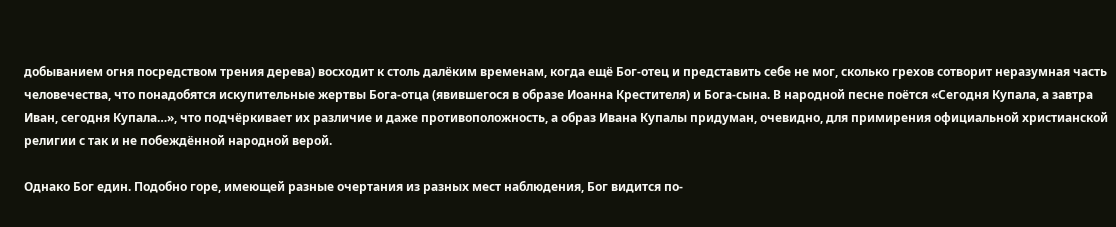добыванием огня посредством трения дерева) восходит к столь далёким временам, когда ещё Бог-отец и представить себе не мог, сколько грехов сотворит неразумная часть человечества, что понадобятся искупительные жертвы Бога-отца (явившегося в образе Иоанна Крестителя) и Бога-сына. В народной песне поётся «Сегодня Купала, а завтра Иван, сегодня Купала…», что подчёркивает их различие и даже противоположность, а образ Ивана Купалы придуман, очевидно, для примирения официальной христианской религии с так и не побеждённой народной верой.

Однако Бог един. Подобно горе, имеющей разные очертания из разных мест наблюдения, Бог видится по-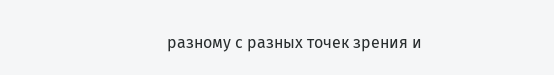разному с разных точек зрения и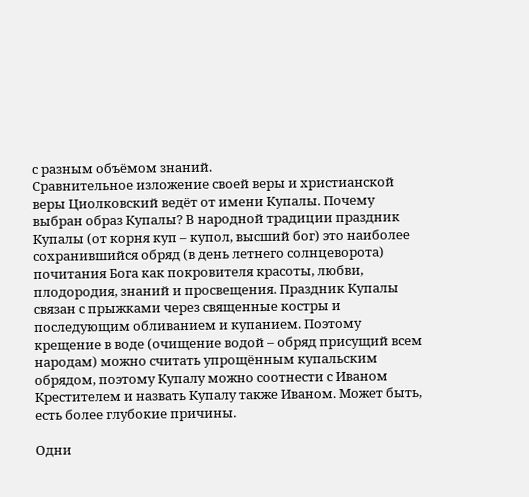с разным объёмом знаний.
Сравнительное изложение своей веры и христианской веры Циолковский ведёт от имени Купалы. Почему выбран образ Купалы? В народной традиции праздник Купалы (от корня куп – купол, высший бог) это наиболее сохранившийся обряд (в день летнего солнцеворота) почитания Бога как покровителя красоты, любви, плодородия, знаний и просвещения. Праздник Купалы связан с прыжками через священные костры и последующим обливанием и купанием. Поэтому крещение в воде (очищение водой – обряд присущий всем народам) можно считать упрощённым купальским обрядом, поэтому Купалу можно соотнести с Иваном Крестителем и назвать Купалу также Иваном. Может быть, есть более глубокие причины.

Одни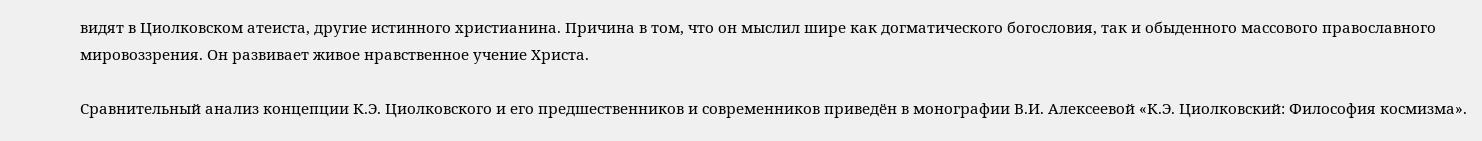видят в Циолковском атеиста, другие истинного христианина. Причина в том, что он мыслил шире как догматического богословия, так и обыденного массового православного мировоззрения. Он развивает живое нравственное учение Христа.

Сравнительный анализ концепции К.Э. Циолковского и его предшественников и современников приведён в монографии В.И. Алексеевой «К.Э. Циолковский: Философия космизма».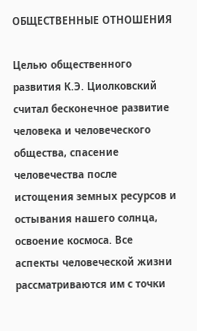ОБЩЕСТВЕННЫЕ ОТНОШЕНИЯ

Целью общественного развития К.Э. Циолковский считал бесконечное развитие человека и человеческого общества, спасение человечества после истощения земных ресурсов и остывания нашего солнца, освоение космоса. Все аспекты человеческой жизни рассматриваются им с точки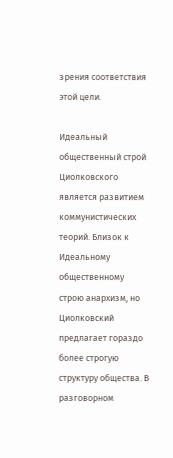зрения соответствия этой цели.

Идеальный общественный строй Циолковского является развитием коммунистических теорий. Близок к Идеальному общественному строю анархизм, но Циолковский предлагает гораздо более строгую структуру общества. В разговорном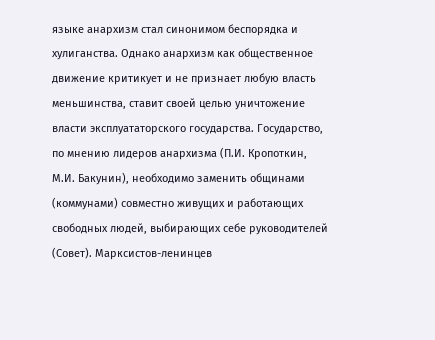языке анархизм стал синонимом беспорядка и хулиганства. Однако анархизм как общественное движение критикует и не признает любую власть меньшинства, ставит своей целью уничтожение власти эксплуататорского государства. Государство, по мнению лидеров анархизма (П.И. Кропоткин, М.И. Бакунин), необходимо заменить общинами (коммунами) совместно живущих и работающих свободных людей, выбирающих себе руководителей (Совет). Марксистов-ленинцев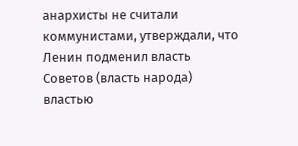анархисты не считали коммунистами, утверждали, что Ленин подменил власть Советов (власть народа) властью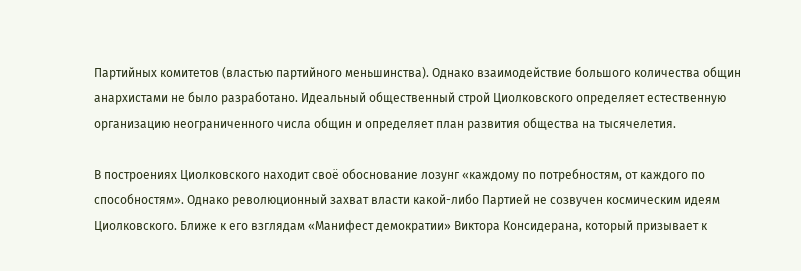Партийных комитетов (властью партийного меньшинства). Однако взаимодействие большого количества общин анархистами не было разработано. Идеальный общественный строй Циолковского определяет естественную организацию неограниченного числа общин и определяет план развития общества на тысячелетия.

В построениях Циолковского находит своё обоснование лозунг «каждому по потребностям, от каждого по способностям». Однако революционный захват власти какой-либо Партией не созвучен космическим идеям Циолковского. Ближе к его взглядам «Манифест демократии» Виктора Консидерана, который призывает к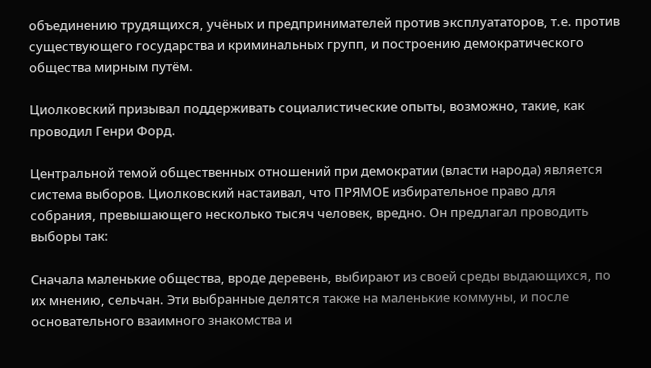объединению трудящихся, учёных и предпринимателей против эксплуататоров, т.е. против существующего государства и криминальных групп, и построению демократического общества мирным путём.

Циолковский призывал поддерживать социалистические опыты, возможно, такие, как проводил Генри Форд.

Центральной темой общественных отношений при демократии (власти народа) является система выборов. Циолковский настаивал, что ПРЯМОЕ избирательное право для собрания, превышающего несколько тысяч человек, вредно. Он предлагал проводить выборы так:

Сначала маленькие общества, вроде деревень, выбирают из своей среды выдающихся, по их мнению, сельчан. Эти выбранные делятся также на маленькие коммуны, и после основательного взаимного знакомства и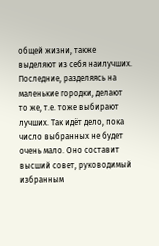общей жизни, также выделяют из себя наилучших. Последние, разделяясь на маленькие городки, делают то же, т.е. тоже выбирают лучших. Так идёт дело, пока число выбранных не будет очень мало. Оно составит высший совет, руководимый избранным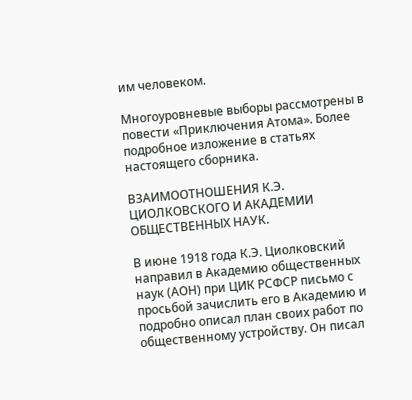им человеком.

Многоуровневые выборы рассмотрены в повести «Приключения Атома». Более подробное изложение в статьях настоящего сборника.

ВЗАИМООТНОШЕНИЯ К.Э. ЦИОЛКОВСКОГО И АКАДЕМИИ ОБЩЕСТВЕННЫХ НАУК.

В июне 1918 года К.Э. Циолковский направил в Академию общественных наук (АОН) при ЦИК РСФСР письмо с просьбой зачислить его в Академию и подробно описал план своих работ по общественному устройству. Он писал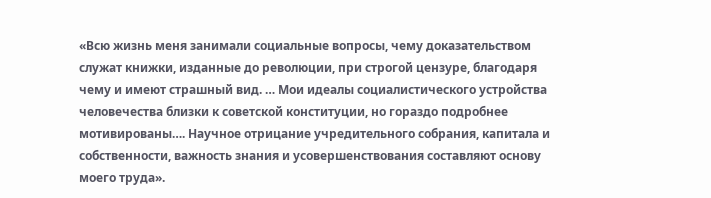«Всю жизнь меня занимали социальные вопросы, чему доказательством служат книжки, изданные до революции, при строгой цензуре, благодаря чему и имеют страшный вид. … Мои идеалы социалистического устройства человечества близки к советской конституции, но гораздо подробнее мотивированы…. Научное отрицание учредительного собрания, капитала и собственности, важность знания и усовершенствования составляют основу моего труда».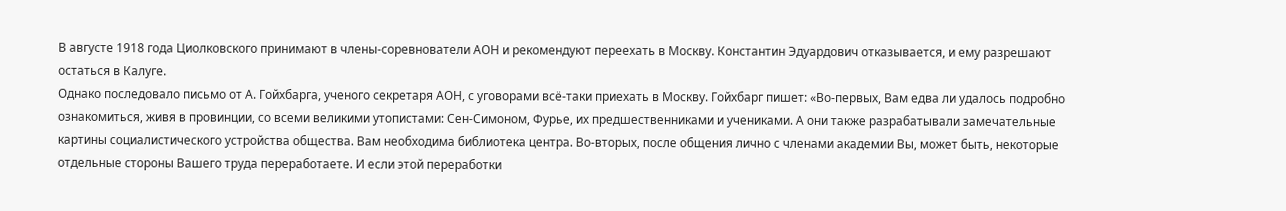В августе 1918 года Циолковского принимают в члены-соревнователи АОН и рекомендуют переехать в Москву. Константин Эдуардович отказывается, и ему разрешают остаться в Калуге.
Однако последовало письмо от А. Гойхбарга, ученого секретаря АОН, с уговорами всё-таки приехать в Москву. Гойхбарг пишет: «Во-первых, Вам едва ли удалось подробно ознакомиться, живя в провинции, со всеми великими утопистами: Сен-Симоном, Фурье, их предшественниками и учениками. А они также разрабатывали замечательные картины социалистического устройства общества. Вам необходима библиотека центра. Во-вторых, после общения лично с членами академии Вы, может быть, некоторые отдельные стороны Вашего труда переработаете. И если этой переработки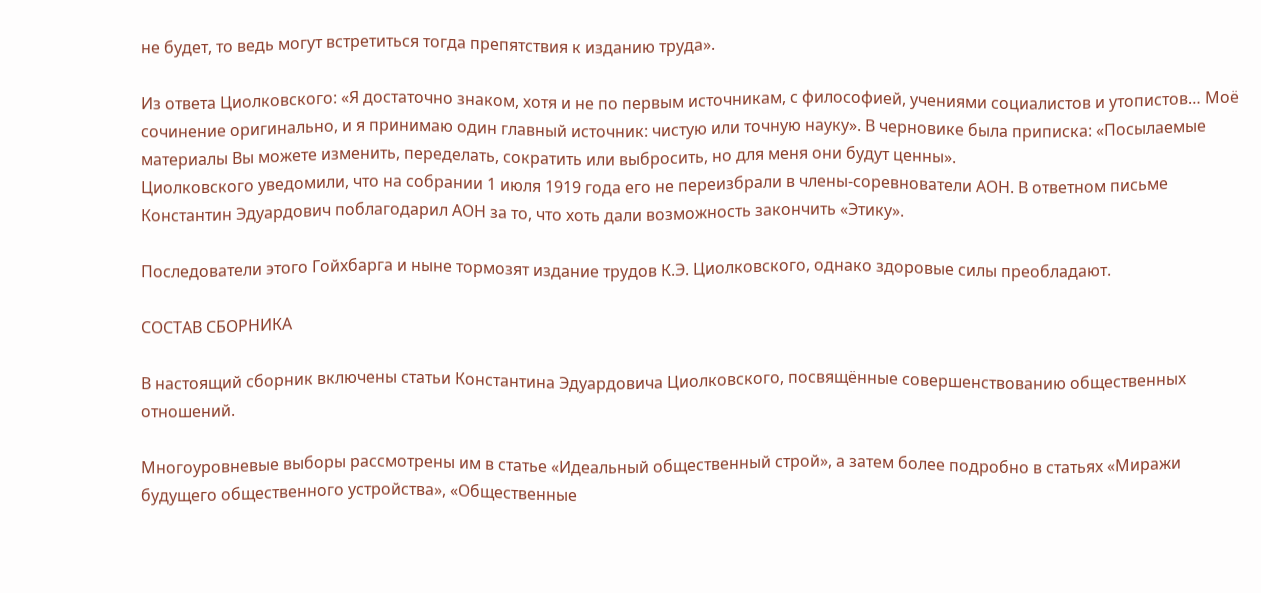не будет, то ведь могут встретиться тогда препятствия к изданию труда».

Из ответа Циолковского: «Я достаточно знаком, хотя и не по первым источникам, с философией, учениями социалистов и утопистов… Моё сочинение оригинально, и я принимаю один главный источник: чистую или точную науку». В черновике была приписка: «Посылаемые материалы Вы можете изменить, переделать, сократить или выбросить, но для меня они будут ценны».
Циолковского уведомили, что на собрании 1 июля 1919 года его не переизбрали в члены-соревнователи АОН. В ответном письме Константин Эдуардович поблагодарил АОН за то, что хоть дали возможность закончить «Этику».

Последователи этого Гойхбарга и ныне тормозят издание трудов К.Э. Циолковского, однако здоровые силы преобладают.

СОСТАВ СБОРНИКА

В настоящий сборник включены статьи Константина Эдуардовича Циолковского, посвящённые совершенствованию общественных отношений.

Многоуровневые выборы рассмотрены им в статье «Идеальный общественный строй», а затем более подробно в статьях «Миражи будущего общественного устройства», «Общественные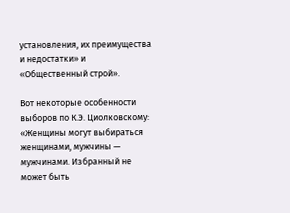установления, их преимущества и недостатки» и «Общественный строй».

Вот некоторые особенности выборов по К.Э. Циолковскому: «Женщины могут выбираться женщинами, мужчины — мужчинами. Избранный не может быть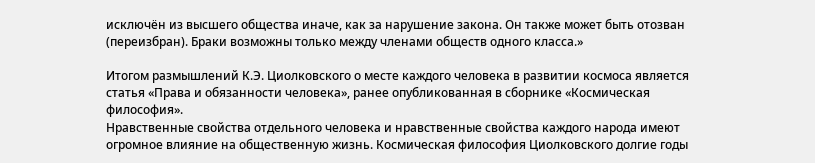исключён из высшего общества иначе, как за нарушение закона. Он также может быть отозван (переизбран). Браки возможны только между членами обществ одного класса.»

Итогом размышлений К.Э. Циолковского о месте каждого человека в развитии космоса является статья «Права и обязанности человека», ранее опубликованная в сборнике «Космическая философия».
Нравственные свойства отдельного человека и нравственные свойства каждого народа имеют огромное влияние на общественную жизнь. Космическая философия Циолковского долгие годы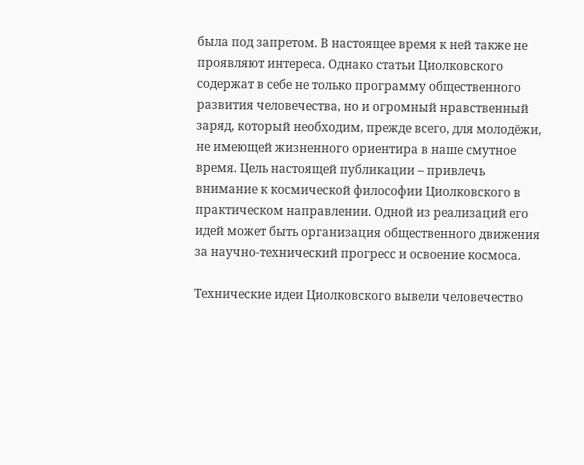была под запретом. В настоящее время к ней также не проявляют интереса. Однако статьи Циолковского содержат в себе не только программу общественного развития человечества, но и огромный нравственный заряд, который необходим, прежде всего, для молодёжи, не имеющей жизненного ориентира в наше смутное время. Цель настоящей публикации – привлечь внимание к космической философии Циолковского в практическом направлении. Одной из реализаций его идей может быть организация общественного движения за научно-технический прогресс и освоение космоса.

Технические идеи Циолковского вывели человечество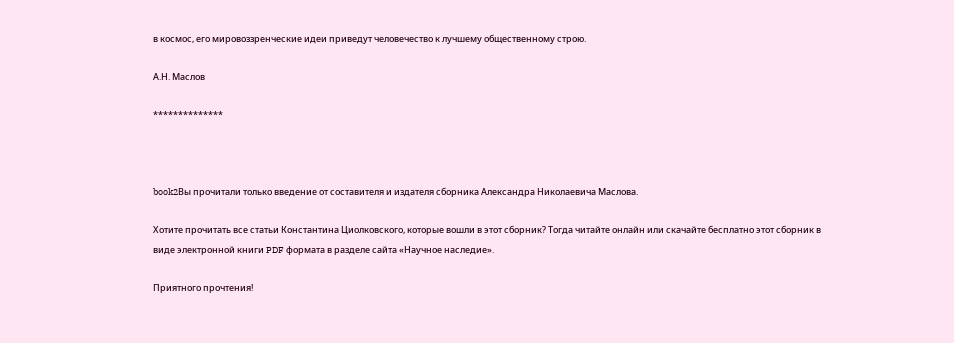в космос, его мировоззренческие идеи приведут человечество к лучшему общественному строю.

А.Н. Маслов

**************



book2Вы прочитали только введение от составителя и издателя сборника Александра Николаевича Маслова.

Хотите прочитать все статьи Константина Циолковского, которые вошли в этот сборник? Тогда читайте онлайн или скачайте бесплатно этот сборник в виде электронной книги PDF формата в разделе сайта «Научное наследие».

Приятного прочтения!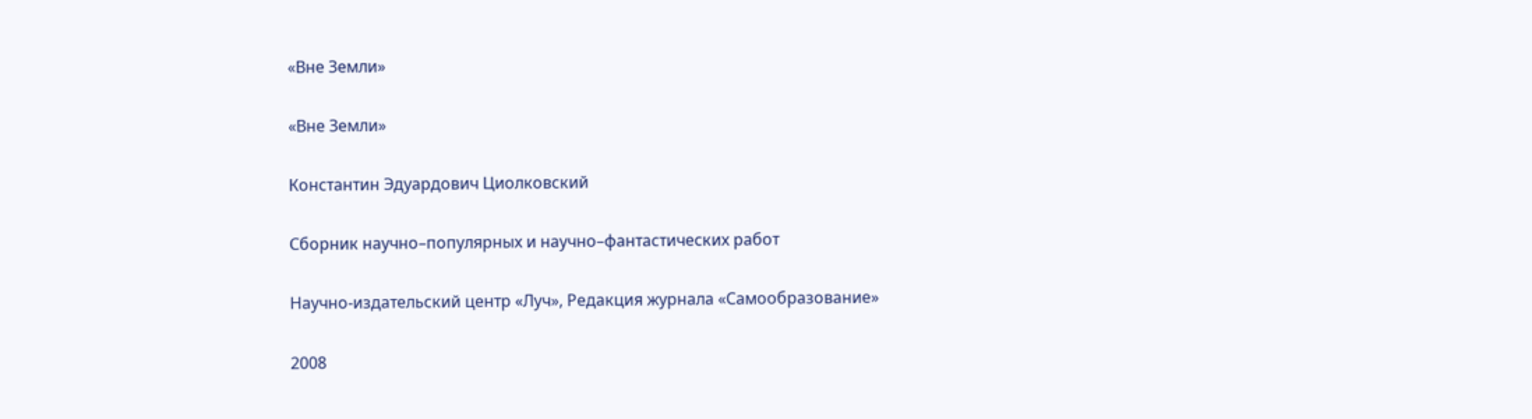«Вне Земли»

«Вне Земли»

Константин Эдуардович Циолковский

Сборник научно–популярных и научно–фантастических работ

Научно-издательский центр «Луч», Редакция журнала «Самообразование»

2008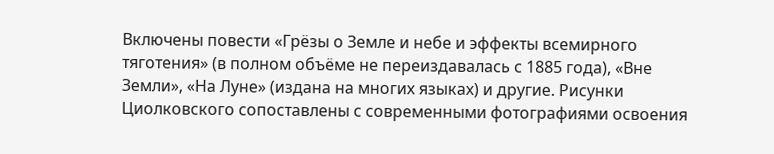Включены повести «Грёзы о Земле и небе и эффекты всемирного тяготения» (в полном объёме не переиздавалась с 1885 года), «Вне Земли», «На Луне» (издана на многих языках) и другие. Рисунки Циолковского сопоставлены с современными фотографиями освоения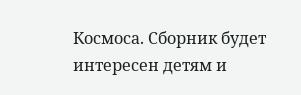Космоса. Сборник будет интересен детям и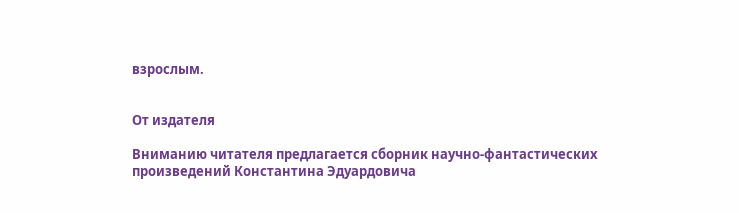взрослым.


От издателя

Вниманию читателя предлагается сборник научно-фантастических произведений Константина Эдуардовича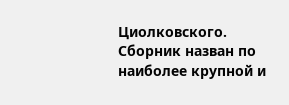Циолковского. Сборник назван по наиболее крупной и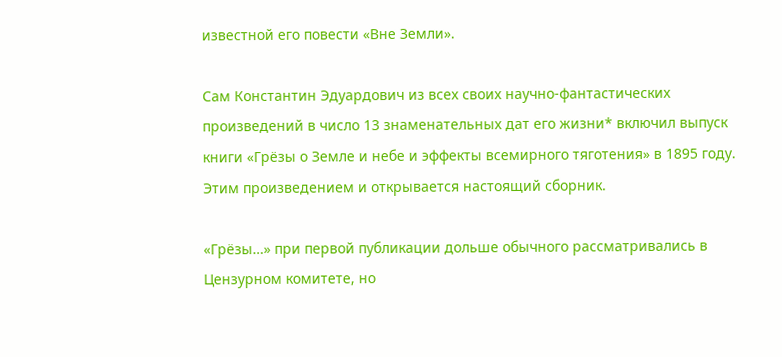известной его повести «Вне Земли».

Сам Константин Эдуардович из всех своих научно-фантастических произведений в число 13 знаменательных дат его жизни* включил выпуск книги «Грёзы о Земле и небе и эффекты всемирного тяготения» в 1895 году. Этим произведением и открывается настоящий сборник.

«Грёзы…» при первой публикации дольше обычного рассматривались в Цензурном комитете, но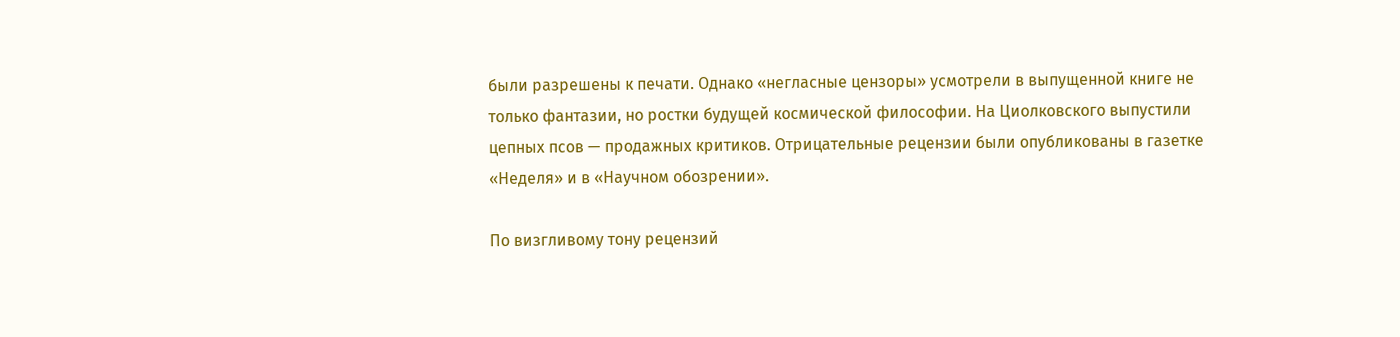были разрешены к печати. Однако «негласные цензоры» усмотрели в выпущенной книге не только фантазии, но ростки будущей космической философии. На Циолковского выпустили цепных псов — продажных критиков. Отрицательные рецензии были опубликованы в газетке «Неделя» и в «Научном обозрении».

По визгливому тону рецензий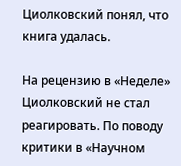Циолковский понял, что книга удалась.

На рецензию в «Неделе» Циолковский не стал реагировать. По поводу критики в «Научном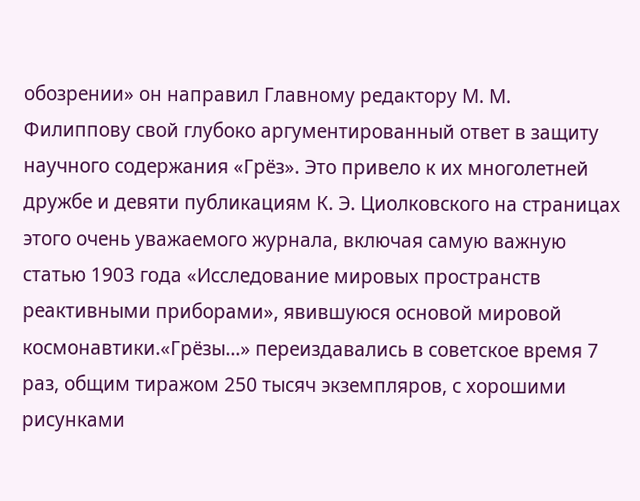обозрении» он направил Главному редактору М. М. Филиппову свой глубоко аргументированный ответ в защиту научного содержания «Грёз». Это привело к их многолетней дружбе и девяти публикациям К. Э. Циолковского на страницах этого очень уважаемого журнала, включая самую важную статью 1903 года «Исследование мировых пространств реактивными приборами», явившуюся основой мировой космонавтики.«Грёзы…» переиздавались в советское время 7 раз, общим тиражом 250 тысяч экземпляров, с хорошими рисунками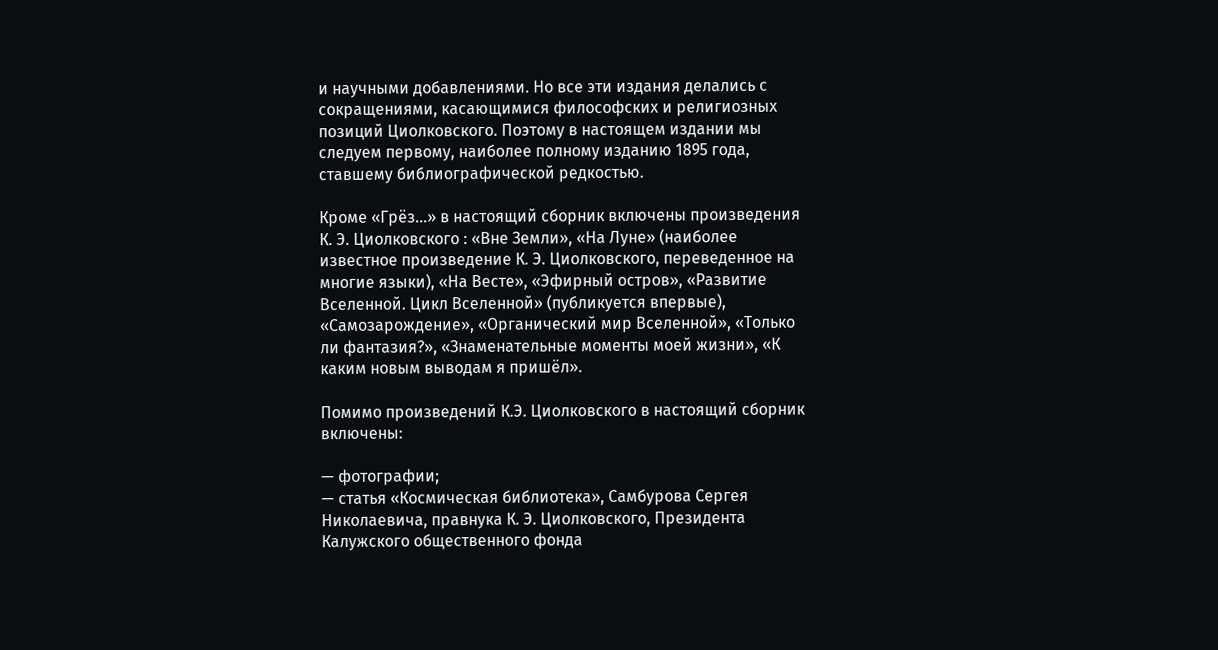и научными добавлениями. Но все эти издания делались с сокращениями, касающимися философских и религиозных позиций Циолковского. Поэтому в настоящем издании мы следуем первому, наиболее полному изданию 1895 года, ставшему библиографической редкостью.

Кроме «Грёз…» в настоящий сборник включены произведения К. Э. Циолковского : «Вне Земли», «На Луне» (наиболее известное произведение К. Э. Циолковского, переведенное на многие языки), «На Весте», «Эфирный остров», «Развитие Вселенной. Цикл Вселенной» (публикуется впервые), «Самозарождение», «Органический мир Вселенной», «Только ли фантазия?», «Знаменательные моменты моей жизни», «К каким новым выводам я пришёл».

Помимо произведений К.Э. Циолковского в настоящий сборник включены:

— фотографии;
— статья «Космическая библиотека», Самбурова Сергея Николаевича, правнука К. Э. Циолковского, Президента Калужского общественного фонда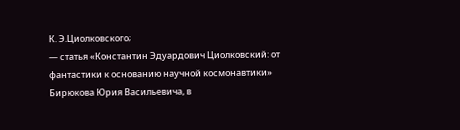К. Э.Циолковского;
— статья «Константин Эдуардович Циолковский: от фантастики к основанию научной космонавтики» Бирюкова Юрия Васильевича, в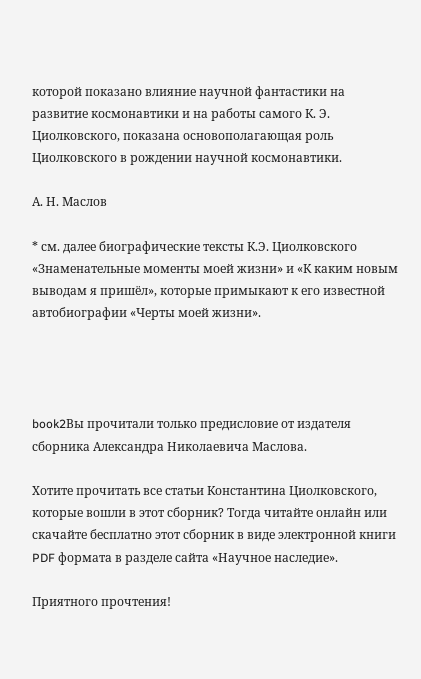которой показано влияние научной фантастики на развитие космонавтики и на работы самого К. Э. Циолковского, показана основополагающая роль Циолковского в рождении научной космонавтики.

А. Н. Маслов

* см. далее биографические тексты К.Э. Циолковского «Знаменательные моменты моей жизни» и «К каким новым выводам я пришёл», которые примыкают к его известной автобиографии «Черты моей жизни».




book2Вы прочитали только предисловие от издателя сборника Александра Николаевича Маслова.

Хотите прочитать все статьи Константина Циолковского, которые вошли в этот сборник? Тогда читайте онлайн или скачайте бесплатно этот сборник в виде электронной книги PDF формата в разделе сайта «Научное наследие».

Приятного прочтения!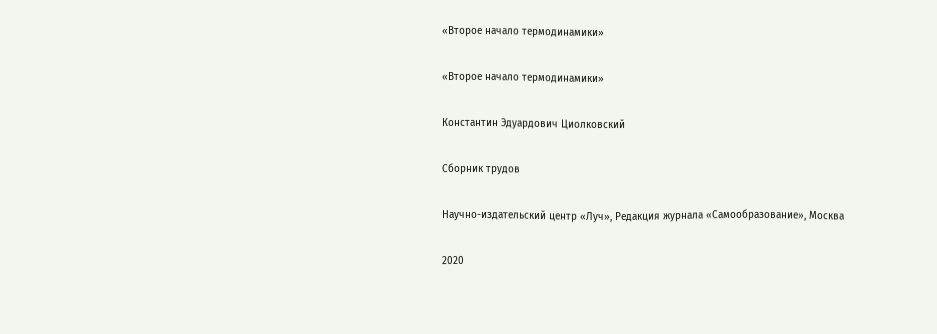«Второе начало термодинамики»

«Второе начало термодинамики»

Константин Эдуардович Циолковский

Сборник трудов

Научно-издательский центр «Луч», Редакция журнала «Самообразование», Москва

2020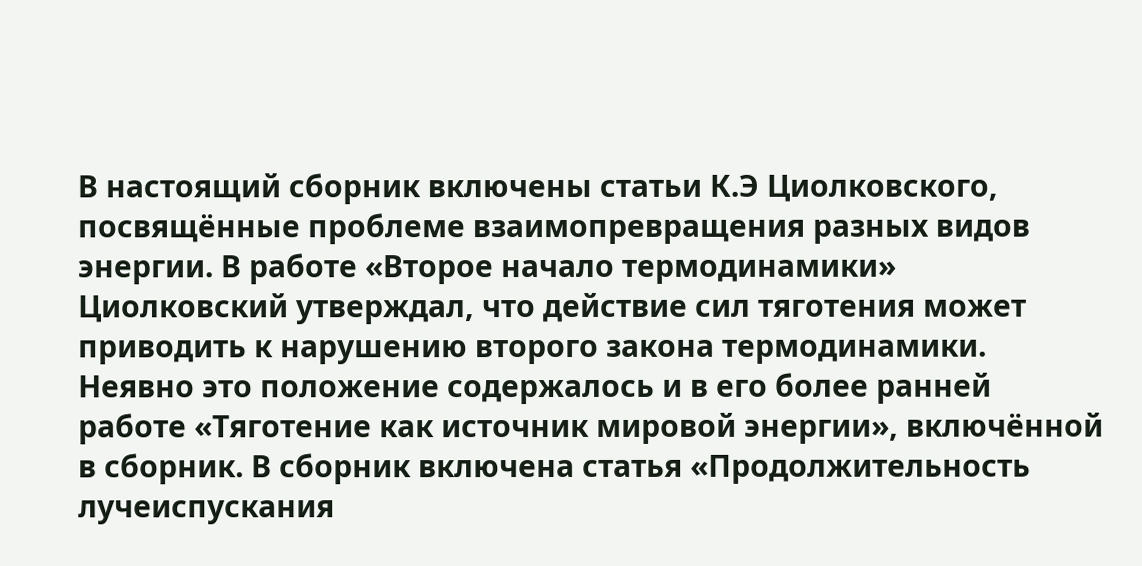В настоящий сборник включены статьи К.Э Циолковского, посвящённые проблеме взаимопревращения разных видов энергии. В работе «Второе начало термодинамики» Циолковский утверждал, что действие сил тяготения может приводить к нарушению второго закона термодинамики. Неявно это положение содержалось и в его более ранней работе «Тяготение как источник мировой энергии», включённой в сборник. В сборник включена статья «Продолжительность лучеиспускания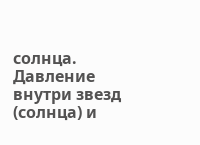солнца. Давление внутри звезд (солнца) и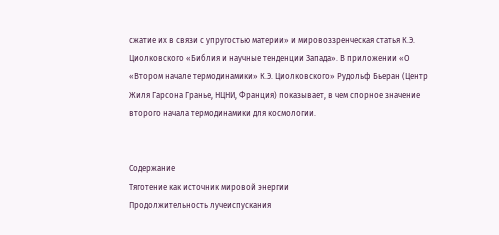сжатие их в связи с упругостью материи» и мировоззренческая статья К.Э. Циолковского «Библия и научные тенденции Запада». В приложении «О «Втором начале термодинамики» К.Э. Циолковского» Рудольф Бьеран (Центр Жиля Гарсона Гранье, НЦНИ, Франция) показывает, в чем спорное значение второго начала термодинамики для космологии.


Содержание
Тяготение как источник мировой энергии
Продолжительность лучеиспускания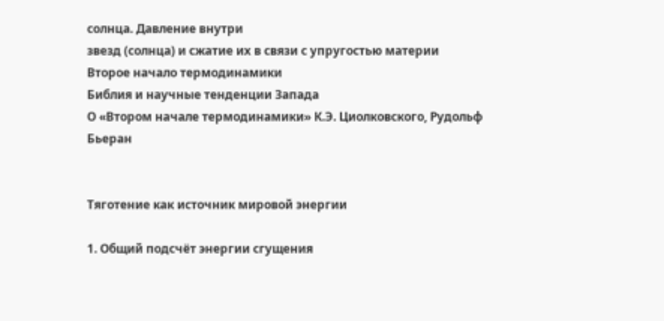солнца. Давление внутри
звезд (солнца) и сжатие их в связи с упругостью материи
Второе начало термодинамики
Библия и научные тенденции Запада
О «Втором начале термодинамики» К.Э. Циолковского, Рудольф Бьеран


Тяготение как источник мировой энергии

1. Общий подсчёт энергии сгущения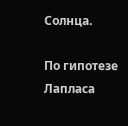Солнца.

По гипотезе Лапласа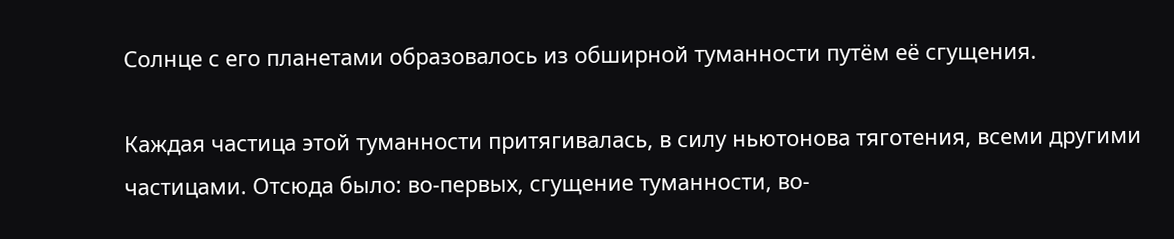Солнце с его планетами образовалось из обширной туманности путём её сгущения.

Каждая частица этой туманности притягивалась, в силу ньютонова тяготения, всеми другими частицами. Отсюда было: во-первых, сгущение туманности, во-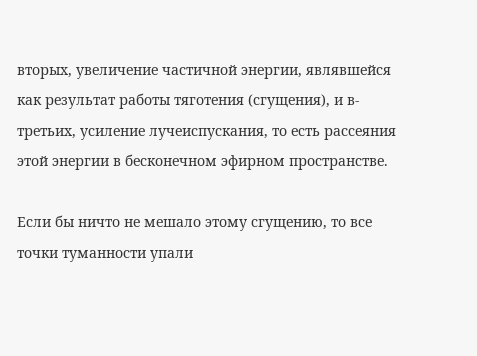вторых, увеличение частичной энергии, являвшейся как результат работы тяготения (сгущения), и в-третьих, усиление лучеиспускания, то есть рассеяния этой энергии в бесконечном эфирном пространстве.

Если бы ничто не мешало этому сгущению, то все точки туманности упали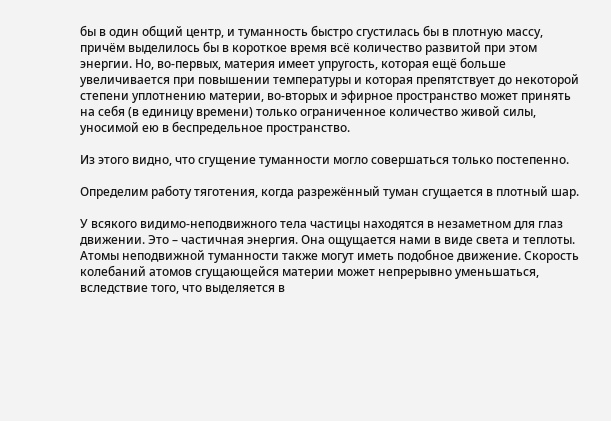бы в один общий центр, и туманность быстро сгустилась бы в плотную массу, причём выделилось бы в короткое время всё количество развитой при этом энергии. Но, во-первых, материя имеет упругость, которая ещё больше увеличивается при повышении температуры и которая препятствует до некоторой степени уплотнению материи, во-вторых и эфирное пространство может принять на себя (в единицу времени) только ограниченное количество живой силы, уносимой ею в беспредельное пространство.

Из этого видно, что сгущение туманности могло совершаться только постепенно.

Определим работу тяготения, когда разрежённый туман сгущается в плотный шар.

У всякого видимо-неподвижного тела частицы находятся в незаметном для глаз движении. Это – частичная энергия. Она ощущается нами в виде света и теплоты. Атомы неподвижной туманности также могут иметь подобное движение. Скорость колебаний атомов сгущающейся материи может непрерывно уменьшаться, вследствие того, что выделяется в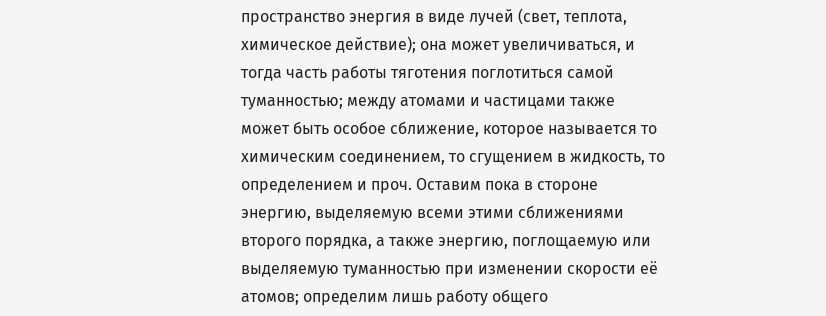пространство энергия в виде лучей (свет, теплота, химическое действие); она может увеличиваться, и тогда часть работы тяготения поглотиться самой туманностью; между атомами и частицами также может быть особое сближение, которое называется то химическим соединением, то сгущением в жидкость, то определением и проч. Оставим пока в стороне энергию, выделяемую всеми этими сближениями второго порядка, а также энергию, поглощаемую или выделяемую туманностью при изменении скорости её атомов; определим лишь работу общего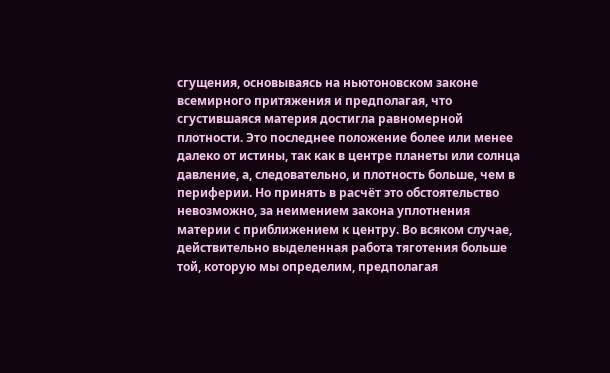сгущения, основываясь на ньютоновском законе всемирного притяжения и предполагая, что сгустившаяся материя достигла равномерной плотности. Это последнее положение более или менее далеко от истины, так как в центре планеты или солнца давление, а, следовательно, и плотность больше, чем в периферии. Но принять в расчёт это обстоятельство невозможно, за неимением закона уплотнения материи с приближением к центру. Во всяком случае, действительно выделенная работа тяготения больше той, которую мы определим, предполагая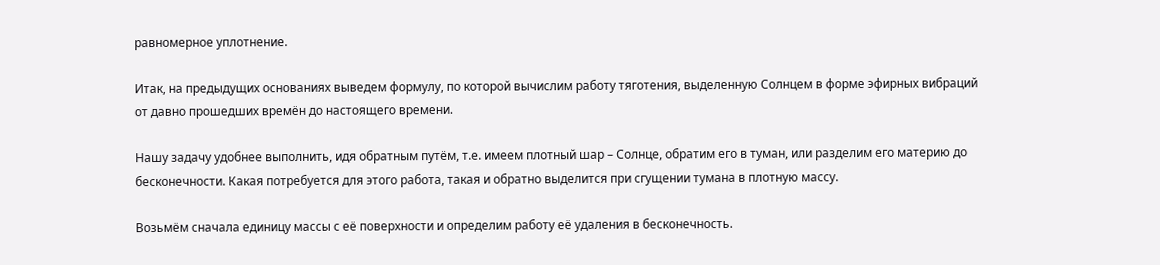равномерное уплотнение.

Итак, на предыдущих основаниях выведем формулу, по которой вычислим работу тяготения, выделенную Солнцем в форме эфирных вибраций от давно прошедших времён до настоящего времени.

Нашу задачу удобнее выполнить, идя обратным путём, т.е. имеем плотный шар – Солнце, обратим его в туман, или разделим его материю до бесконечности. Какая потребуется для этого работа, такая и обратно выделится при сгущении тумана в плотную массу.

Возьмём сначала единицу массы с её поверхности и определим работу её удаления в бесконечность.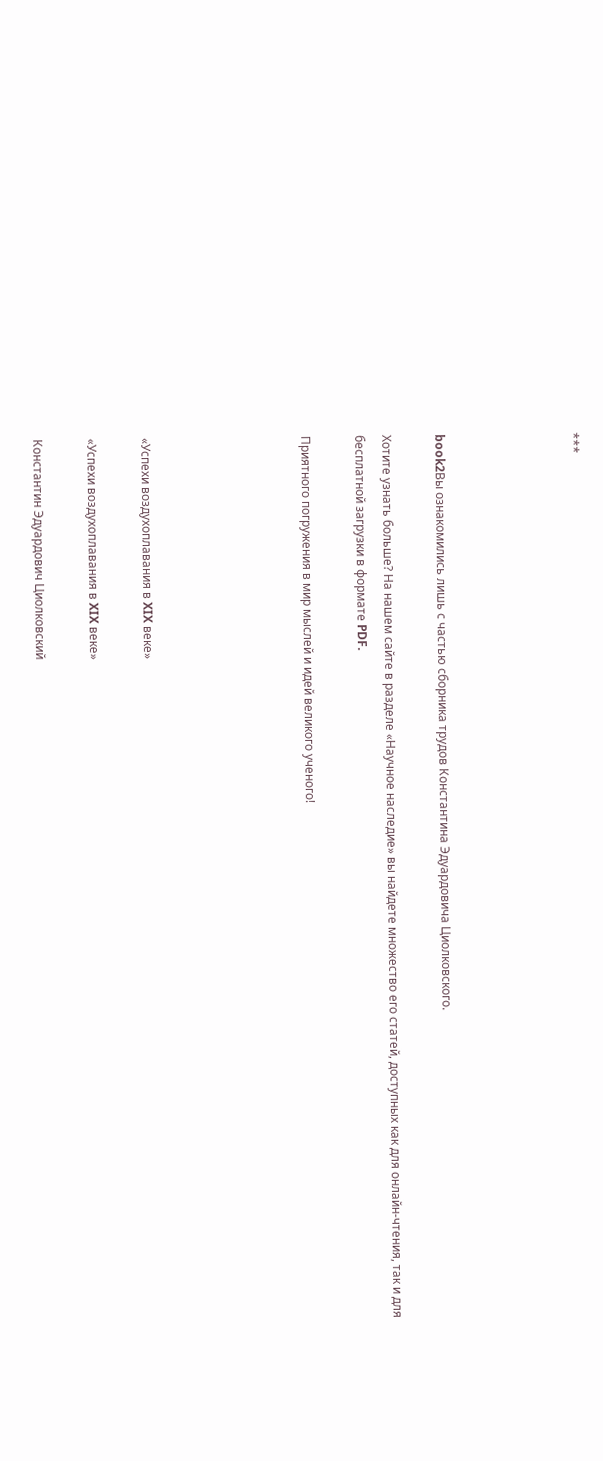***




book2Вы ознакомились лишь с частью сборника трудов Константина Эдуардовича Циолковского.

Хотите узнать больше? На нашем сайте в разделе «Научное наследие» вы найдете множество его статей, доступных как для онлайн-чтения, так и для бесплатной загрузки в формате PDF.

Приятного погружения в мир мыслей и идей великого ученого!





«Успехи воздухоплавания в XIX веке»

«Успехи воздухоплавания в XIX веке»

Константин Эдуардович Циолковский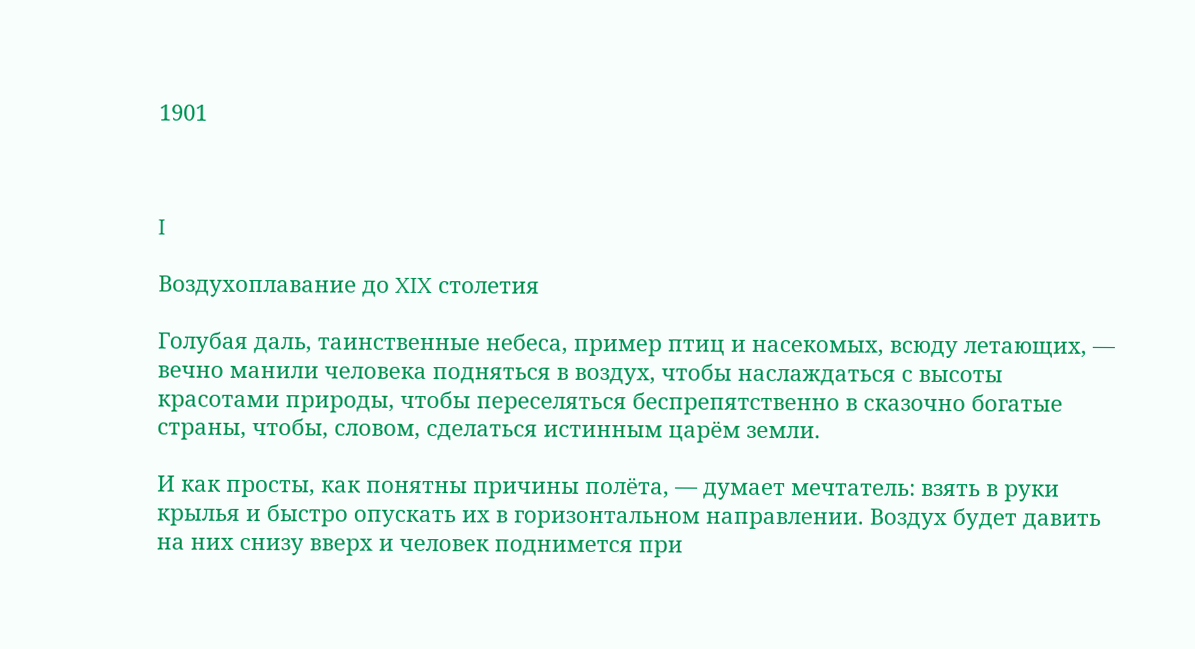1901



I

Воздухоплавание до XIX столетия

Голубая даль, таинственные небеса, пример птиц и насекомых, всюду летающих, — вечно манили человека подняться в воздух, чтобы наслаждаться с высоты красотами природы, чтобы переселяться беспрепятственно в сказочно богатые страны, чтобы, словом, сделаться истинным царём земли.

И как просты, как понятны причины полёта, — думает мечтатель: взять в руки крылья и быстро опускать их в горизонтальном направлении. Воздух будет давить на них снизу вверх и человек поднимется при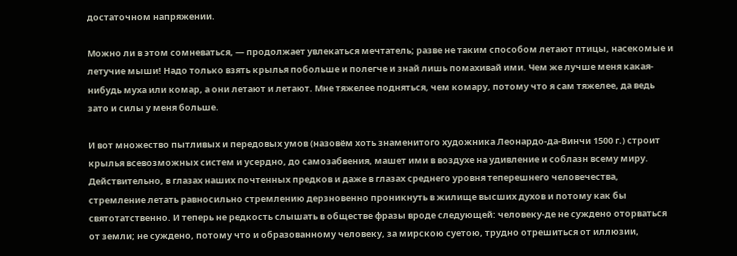достаточном напряжении.

Можно ли в этом сомневаться, — продолжает увлекаться мечтатель; разве не таким способом летают птицы, насекомые и летучие мыши! Надо только взять крылья побольше и полегче и знай лишь помахивай ими. Чем же лучше меня какая-нибудь муха или комар, а они летают и летают. Мне тяжелее подняться, чем комару, потому что я сам тяжелее, да ведь зато и силы у меня больше.

И вот множество пытливых и передовых умов (назовём хоть знаменитого художника Леонардо-да-Винчи 1500 г.) строит крылья всевозможных систем и усердно, до самозабвения, машет ими в воздухе на удивление и соблазн всему миру. Действительно, в глазах наших почтенных предков и даже в глазах среднего уровня теперешнего человечества, стремление летать равносильно стремлению дерзновенно проникнуть в жилище высших духов и потому как бы святотатственно. И теперь не редкость слышать в обществе фразы вроде следующей: человеку-де не суждено оторваться от земли; не суждено, потому что и образованному человеку, за мирскою суетою, трудно отрешиться от иллюзии,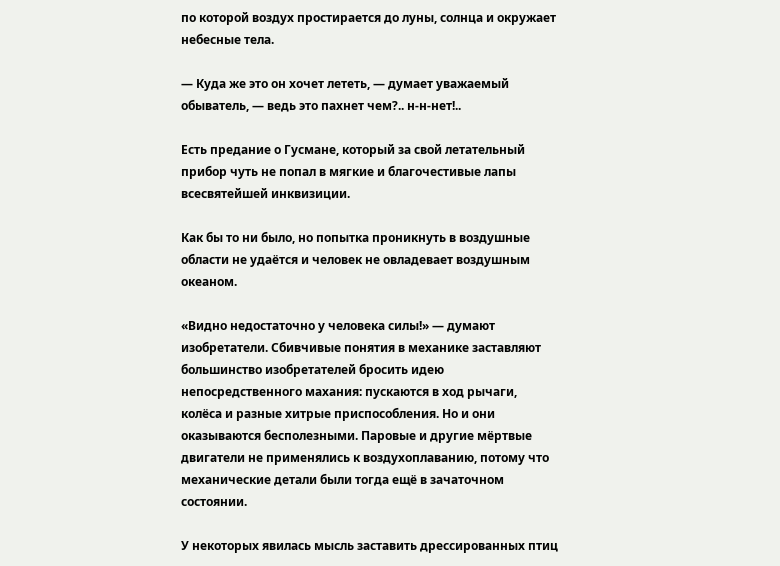по которой воздух простирается до луны, солнца и окружает небесные тела.

— Куда же это он хочет лететь, — думает уважаемый обыватель, — ведь это пахнет чем?.. н-н-нет!..

Есть предание о Гусмане, который за свой летательный прибор чуть не попал в мягкие и благочестивые лапы всесвятейшей инквизиции.

Как бы то ни было, но попытка проникнуть в воздушные области не удаётся и человек не овладевает воздушным океаном.

«Видно недостаточно у человека силы!» — думают изобретатели. Сбивчивые понятия в механике заставляют большинство изобретателей бросить идею непосредственного махания: пускаются в ход рычаги, колёса и разные хитрые приспособления. Но и они оказываются бесполезными. Паровые и другие мёртвые двигатели не применялись к воздухоплаванию, потому что механические детали были тогда ещё в зачаточном состоянии.

У некоторых явилась мысль заставить дрессированных птиц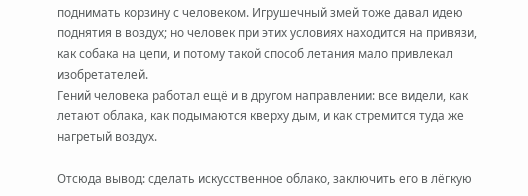поднимать корзину с человеком. Игрушечный змей тоже давал идею поднятия в воздух; но человек при этих условиях находится на привязи, как собака на цепи, и потому такой способ летания мало привлекал изобретателей.
Гений человека работал ещё и в другом направлении: все видели, как летают облака, как подымаются кверху дым, и как стремится туда же нагретый воздух.

Отсюда вывод: сделать искусственное облако, заключить его в лёгкую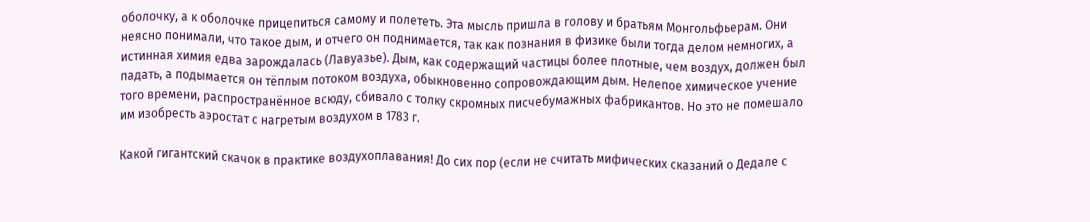оболочку, а к оболочке прицепиться самому и полететь. Эта мысль пришла в голову и братьям Монгольфьерам. Они неясно понимали, что такое дым, и отчего он поднимается, так как познания в физике были тогда делом немногих, а истинная химия едва зарождалась (Лавуазье). Дым, как содержащий частицы более плотные, чем воздух, должен был падать, а подымается он тёплым потоком воздуха, обыкновенно сопровождающим дым. Нелепое химическое учение того времени, распространённое всюду, сбивало с толку скромных писчебумажных фабрикантов. Но это не помешало им изобресть аэростат с нагретым воздухом в 1783 г.

Какой гигантский скачок в практике воздухоплавания! До сих пор (если не считать мифических сказаний о Дедале с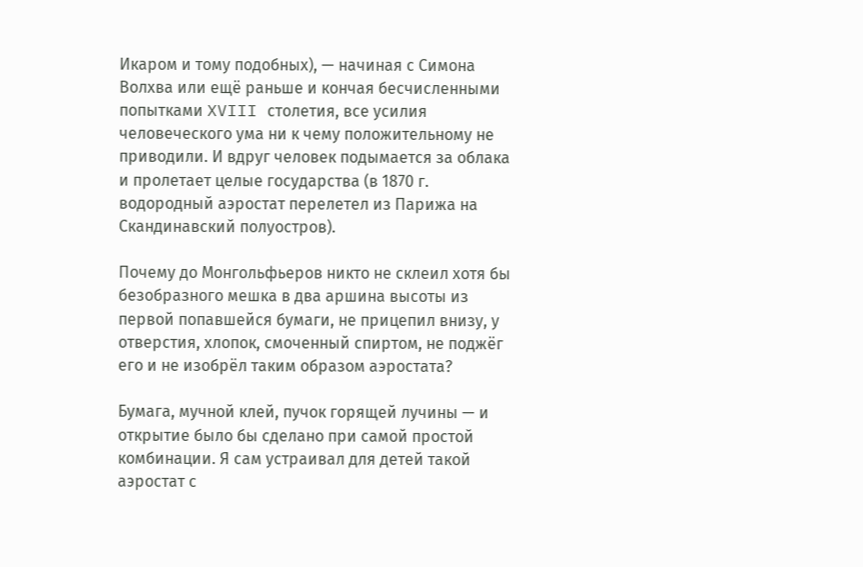Икаром и тому подобных), — начиная с Симона Волхва или ещё раньше и кончая бесчисленными попытками XVIII столетия, все усилия человеческого ума ни к чему положительному не приводили. И вдруг человек подымается за облака и пролетает целые государства (в 1870 г. водородный аэростат перелетел из Парижа на Скандинавский полуостров).

Почему до Монгольфьеров никто не склеил хотя бы безобразного мешка в два аршина высоты из первой попавшейся бумаги, не прицепил внизу, у отверстия, хлопок, смоченный спиртом, не поджёг его и не изобрёл таким образом аэростата?

Бумага, мучной клей, пучок горящей лучины — и открытие было бы сделано при самой простой комбинации. Я сам устраивал для детей такой аэростат с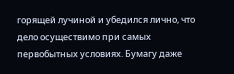горящей лучиной и убедился лично, что дело осуществимо при самых первобытных условиях. Бумагу даже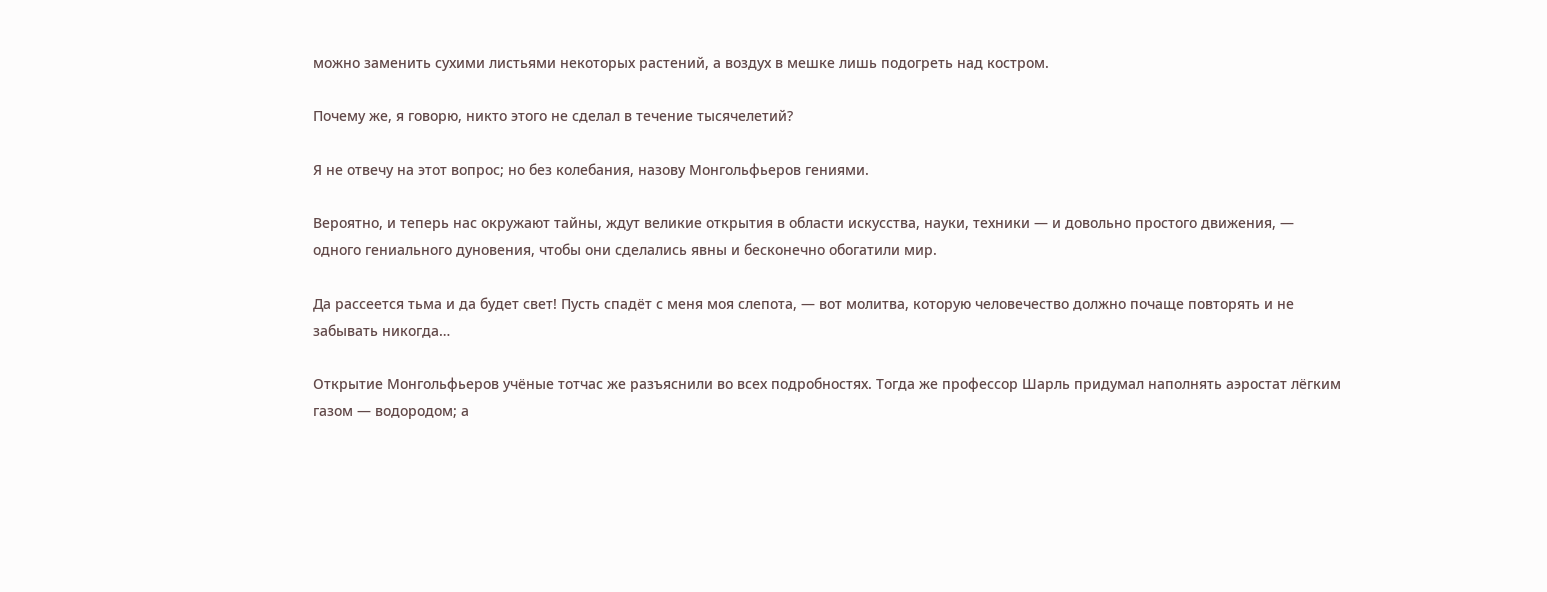можно заменить сухими листьями некоторых растений, а воздух в мешке лишь подогреть над костром.

Почему же, я говорю, никто этого не сделал в течение тысячелетий?

Я не отвечу на этот вопрос; но без колебания, назову Монгольфьеров гениями.

Вероятно, и теперь нас окружают тайны, ждут великие открытия в области искусства, науки, техники — и довольно простого движения, — одного гениального дуновения, чтобы они сделались явны и бесконечно обогатили мир.

Да рассеется тьма и да будет свет! Пусть спадёт с меня моя слепота, — вот молитва, которую человечество должно почаще повторять и не забывать никогда…

Открытие Монгольфьеров учёные тотчас же разъяснили во всех подробностях. Тогда же профессор Шарль придумал наполнять аэростат лёгким газом — водородом; а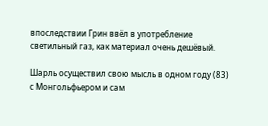впоследствии Грин ввёл в употребление светильный газ, как материал очень дешёвый.

Шарль осуществил свою мысль в одном году (83) с Монгольфьером и сам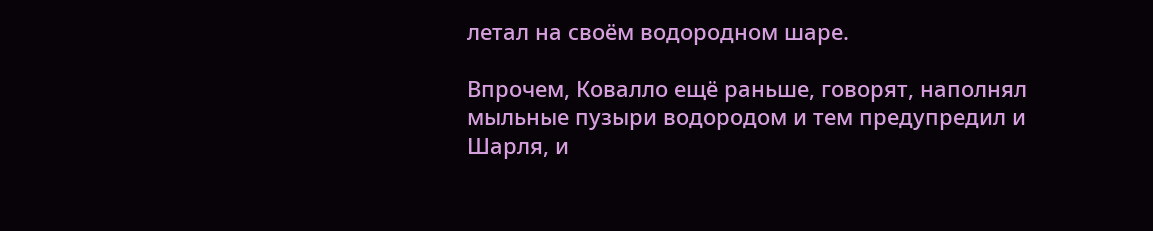летал на своём водородном шаре.

Впрочем, Ковалло ещё раньше, говорят, наполнял мыльные пузыри водородом и тем предупредил и Шарля, и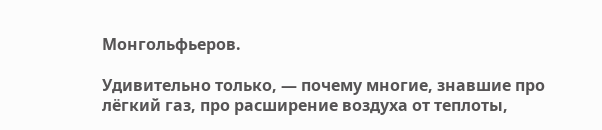Монгольфьеров.

Удивительно только, — почему многие, знавшие про лёгкий газ, про расширение воздуха от теплоты,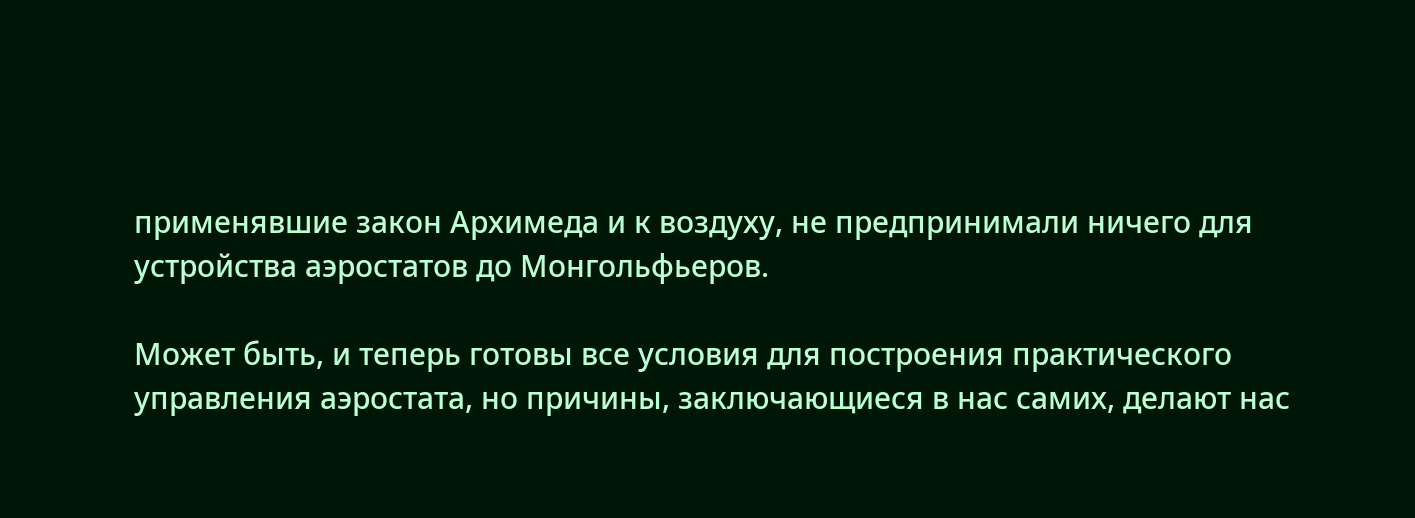применявшие закон Архимеда и к воздуху, не предпринимали ничего для устройства аэростатов до Монгольфьеров.

Может быть, и теперь готовы все условия для построения практического управления аэростата, но причины, заключающиеся в нас самих, делают нас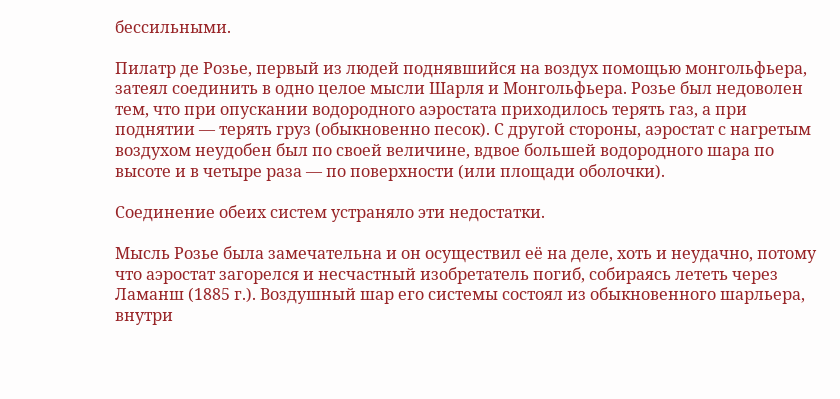бессильными.

Пилатр де Розье, первый из людей поднявшийся на воздух помощью монгольфьера, затеял соединить в одно целое мысли Шарля и Монгольфьера. Розье был недоволен тем, что при опускании водородного аэростата приходилось терять газ, а при поднятии — терять груз (обыкновенно песок). С другой стороны, аэростат с нагретым воздухом неудобен был по своей величине, вдвое большей водородного шара по высоте и в четыре раза — по поверхности (или площади оболочки).

Соединение обеих систем устраняло эти недостатки.

Мысль Розье была замечательна и он осуществил её на деле, хоть и неудачно, потому что аэростат загорелся и несчастный изобретатель погиб, собираясь лететь через Ламанш (1885 г.). Воздушный шар его системы состоял из обыкновенного шарльера, внутри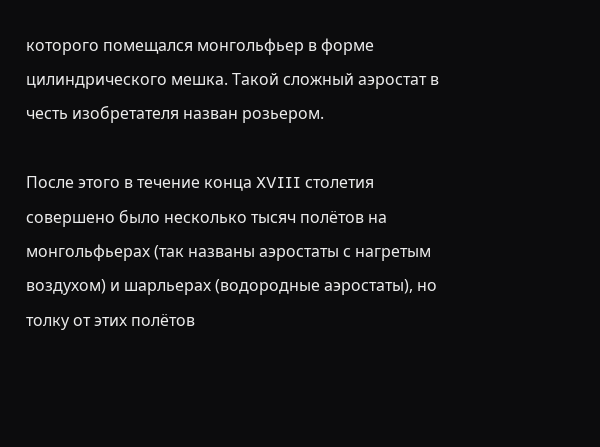которого помещался монгольфьер в форме цилиндрического мешка. Такой сложный аэростат в честь изобретателя назван розьером.

После этого в течение конца XVIII столетия совершено было несколько тысяч полётов на монгольфьерах (так названы аэростаты с нагретым воздухом) и шарльерах (водородные аэростаты), но толку от этих полётов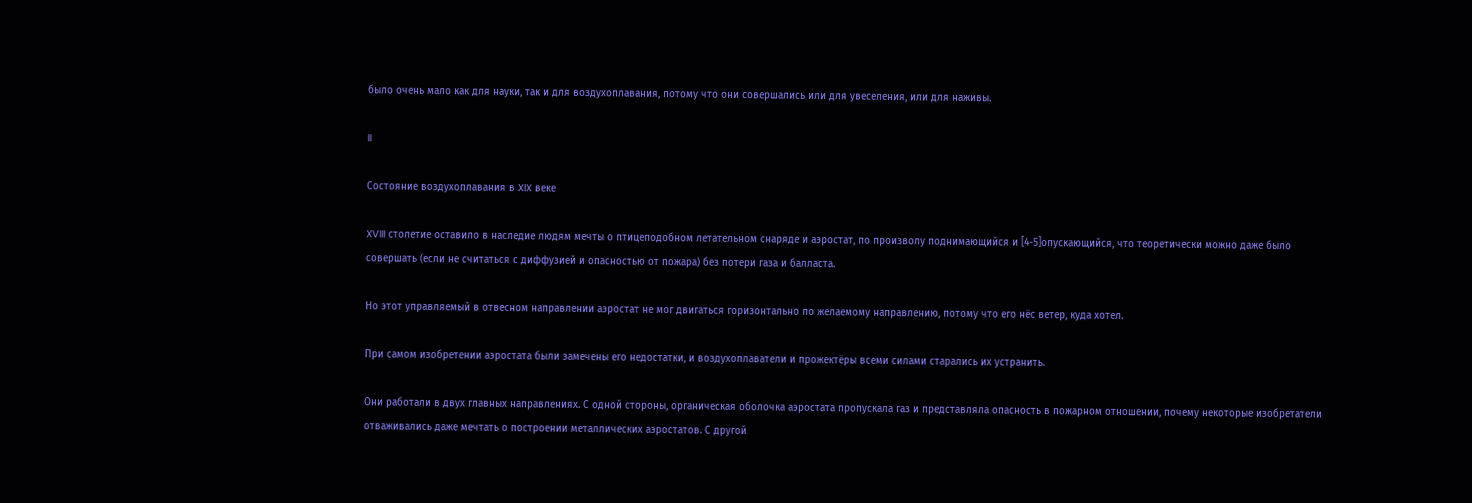было очень мало как для науки, так и для воздухоплавания, потому что они совершались или для увеселения, или для наживы.

II

Состояние воздухоплавания в XIX веке

XVIII столетие оставило в наследие людям мечты о птицеподобном летательном снаряде и аэростат, по произволу поднимающийся и [4-5]опускающийся, что теоретически можно даже было совершать (если не считаться с диффузией и опасностью от пожара) без потери газа и балласта.

Но этот управляемый в отвесном направлении аэростат не мог двигаться горизонтально по желаемому направлению, потому что его нёс ветер, куда хотел.

При самом изобретении аэростата были замечены его недостатки, и воздухоплаватели и прожектёры всеми силами старались их устранить.

Они работали в двух главных направлениях. С одной стороны, органическая оболочка аэростата пропускала газ и представляла опасность в пожарном отношении, почему некоторые изобретатели отваживались даже мечтать о построении металлических аэростатов. С другой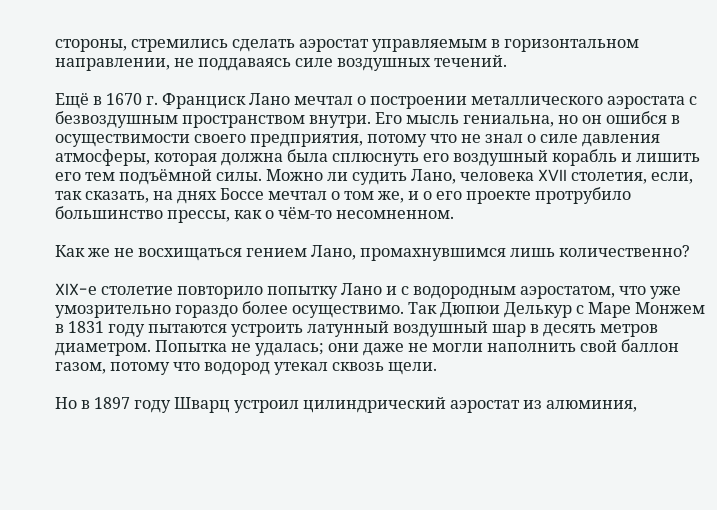стороны, стремились сделать аэростат управляемым в горизонтальном направлении, не поддаваясь силе воздушных течений.

Ещё в 1670 г. Франциск Лано мечтал о построении металлического аэростата с безвоздушным пространством внутри. Его мысль гениальна, но он ошибся в осуществимости своего предприятия, потому что не знал о силе давления атмосферы, которая должна была сплюснуть его воздушный корабль и лишить его тем подъёмной силы. Можно ли судить Лано, человека XVII столетия, если, так сказать, на днях Боссе мечтал о том же, и о его проекте протрубило большинство прессы, как о чём-то несомненном.

Как же не восхищаться гением Лано, промахнувшимся лишь количественно?

XIX-е столетие повторило попытку Лано и с водородным аэростатом, что уже умозрительно гораздо более осуществимо. Так Дюпюи Делькур с Маре Монжем в 1831 году пытаются устроить латунный воздушный шар в десять метров диаметром. Попытка не удалась; они даже не могли наполнить свой баллон газом, потому что водород утекал сквозь щели.

Но в 1897 году Шварц устроил цилиндрический аэростат из алюминия,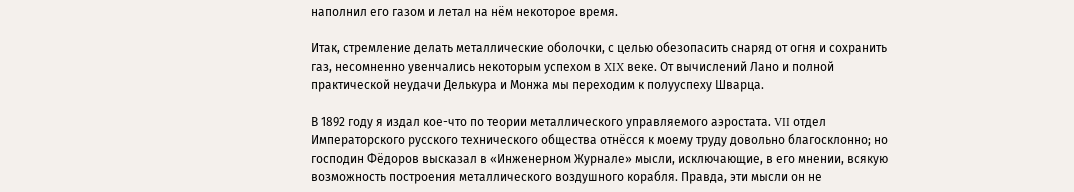наполнил его газом и летал на нём некоторое время.

Итак, стремление делать металлические оболочки, с целью обезопасить снаряд от огня и сохранить газ, несомненно увенчались некоторым успехом в XIX веке. От вычислений Лано и полной практической неудачи Делькура и Монжа мы переходим к полууспеху Шварца.

В 1892 году я издал кое-что по теории металлического управляемого аэростата. VII отдел Императорского русского технического общества отнёсся к моему труду довольно благосклонно; но господин Фёдоров высказал в «Инженерном Журнале» мысли, исключающие, в его мнении, всякую возможность построения металлического воздушного корабля. Правда, эти мысли он не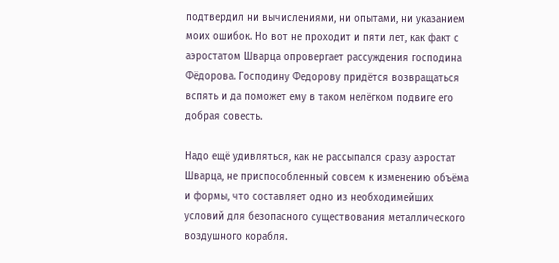подтвердил ни вычислениями, ни опытами, ни указанием моих ошибок. Но вот не проходит и пяти лет, как факт с аэростатом Шварца опровергает рассуждения господина Фёдорова. Господину Федорову придётся возвращаться вспять и да поможет ему в таком нелёгком подвиге его добрая совесть.

Надо ещё удивляться, как не рассыпался сразу аэростат Шварца, не приспособленный совсем к изменению объёма и формы, что составляет одно из необходимейших условий для безопасного существования металлического воздушного корабля.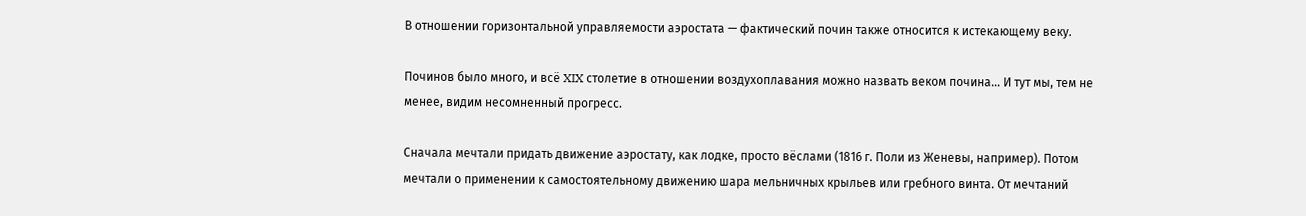В отношении горизонтальной управляемости аэростата — фактический почин также относится к истекающему веку.

Починов было много, и всё XIX столетие в отношении воздухоплавания можно назвать веком почина… И тут мы, тем не менее, видим несомненный прогресс.

Сначала мечтали придать движение аэростату, как лодке, просто вёслами (1816 г. Поли из Женевы, например). Потом мечтали о применении к самостоятельному движению шара мельничных крыльев или гребного винта. От мечтаний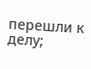перешли к делу;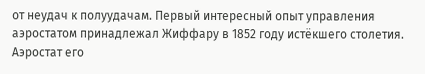от неудач к полуудачам. Первый интересный опыт управления аэростатом принадлежал Жиффару в 1852 году истёкшего столетия. Аэростат его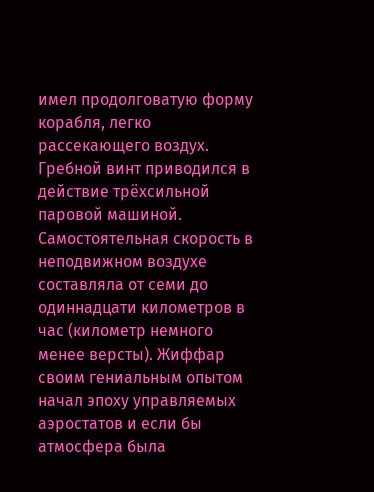имел продолговатую форму корабля, легко рассекающего воздух. Гребной винт приводился в действие трёхсильной паровой машиной. Самостоятельная скорость в неподвижном воздухе составляла от семи до одиннадцати километров в час (километр немного менее версты). Жиффар своим гениальным опытом начал эпоху управляемых аэростатов и если бы атмосфера была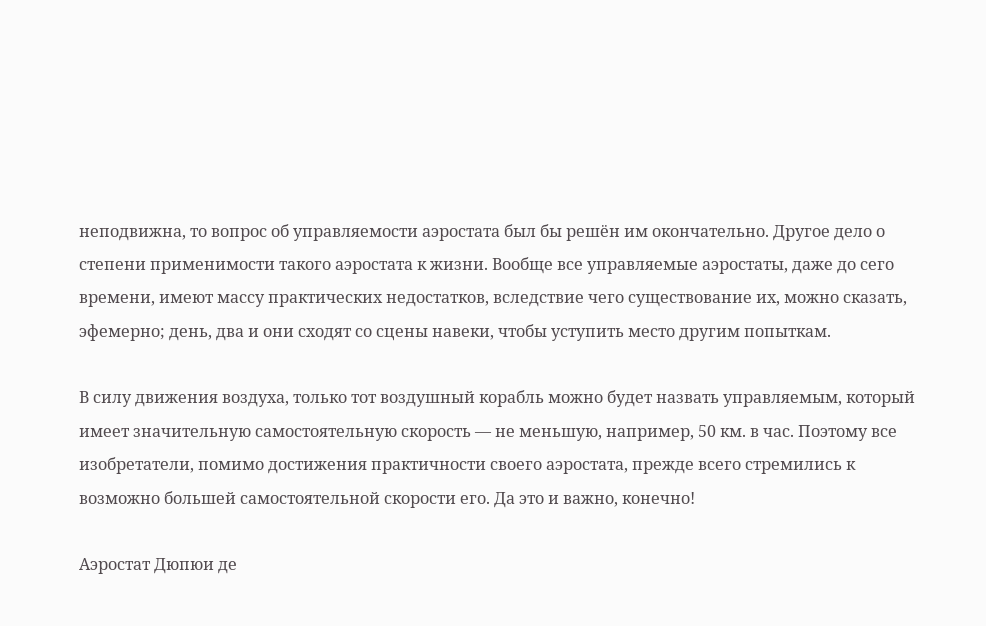неподвижна, то вопрос об управляемости аэростата был бы решён им окончательно. Другое дело о степени применимости такого аэростата к жизни. Вообще все управляемые аэростаты, даже до сего времени, имеют массу практических недостатков, вследствие чего существование их, можно сказать, эфемерно; день, два и они сходят со сцены навеки, чтобы уступить место другим попыткам.

В силу движения воздуха, только тот воздушный корабль можно будет назвать управляемым, который имеет значительную самостоятельную скорость — не меньшую, например, 50 км. в час. Поэтому все изобретатели, помимо достижения практичности своего аэростата, прежде всего стремились к возможно большей самостоятельной скорости его. Да это и важно, конечно!

Аэростат Дюпюи де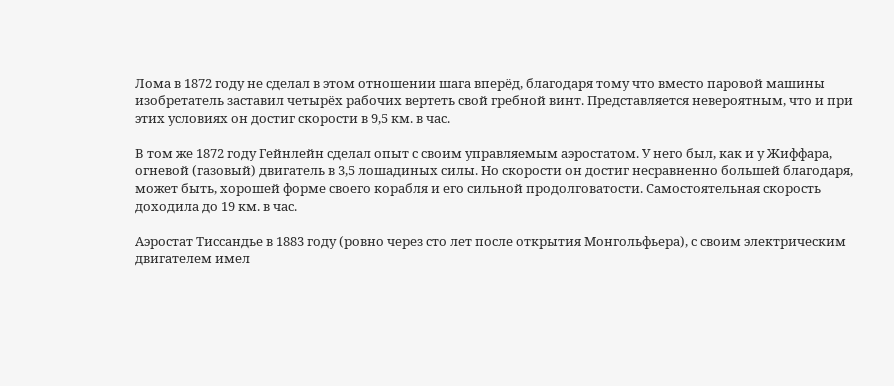Лома в 1872 году не сделал в этом отношении шага вперёд, благодаря тому что вместо паровой машины изобретатель заставил четырёх рабочих вертеть свой гребной винт. Представляется невероятным, что и при этих условиях он достиг скорости в 9,5 км. в час.

В том же 1872 году Гейнлейн сделал опыт с своим управляемым аэростатом. У него был, как и у Жиффара, огневой (газовый) двигатель в 3,5 лошадиных силы. Но скорости он достиг несравненно большей благодаря, может быть, хорошей форме своего корабля и его сильной продолговатости. Самостоятельная скорость доходила до 19 км. в час.

Аэростат Тиссандье в 1883 году (ровно через сто лет после открытия Монгольфьера), с своим электрическим двигателем имел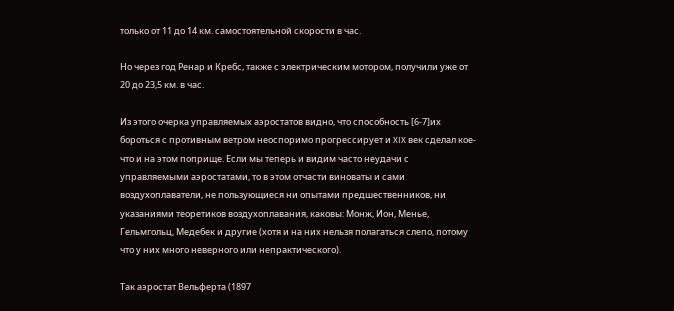только от 11 до 14 км. самостоятельной скорости в час.

Но через год Ренар и Кребс, также с электрическим мотором, получили уже от 20 до 23,5 км. в час.

Из этого очерка управляемых аэростатов видно, что способность [6-7]их бороться с противным ветром неоспоримо прогрессирует и XIX век сделал кое-что и на этом поприще. Если мы теперь и видим часто неудачи с управляемыми аэростатами, то в этом отчасти виноваты и сами воздухоплаватели, не пользующиеся ни опытами предшественников, ни указаниями теоретиков воздухоплавания, каковы: Монж, Ион, Менье, Гельмгольц, Медебек и другие (хотя и на них нельзя полагаться слепо, потому что у них много неверного или непрактического).

Так аэростат Вельферта (1897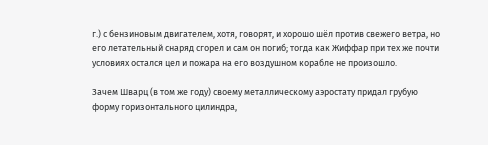г.) с бензиновым двигателем, хотя, говорят, и хорошо шёл против свежего ветра, но его летательный снаряд сгорел и сам он погиб; тогда как Жиффар при тех же почти условиях остался цел и пожара на его воздушном корабле не произошло.

Зачем Шварц (в том же году) своему металлическому аэростату придал грубую форму горизонтального цилиндра,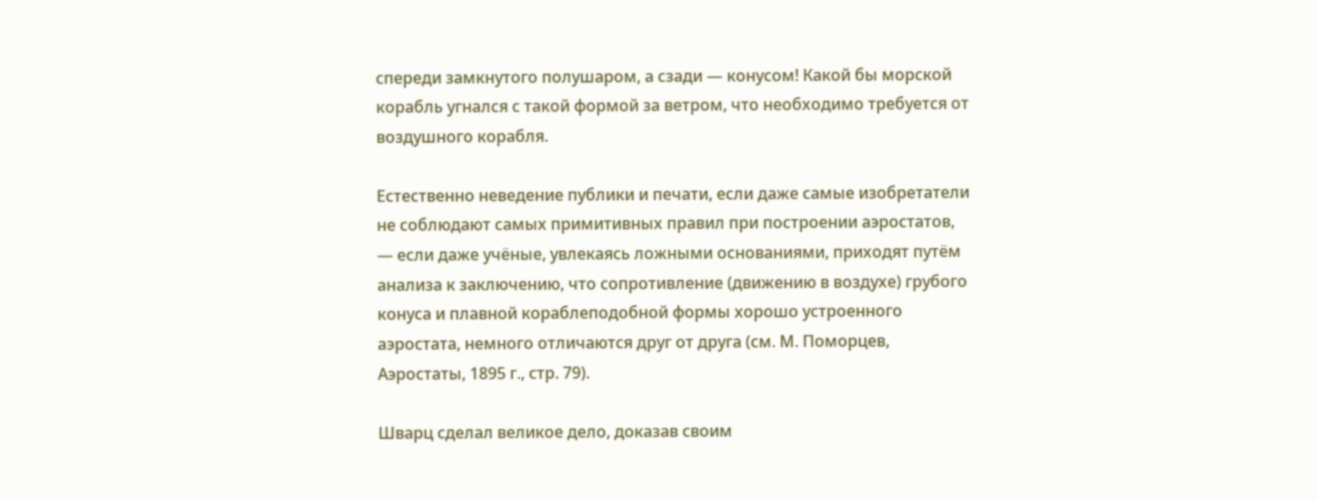спереди замкнутого полушаром, а сзади — конусом! Какой бы морской корабль угнался с такой формой за ветром, что необходимо требуется от воздушного корабля.

Естественно неведение публики и печати, если даже самые изобретатели не соблюдают самых примитивных правил при построении аэростатов, — если даже учёные, увлекаясь ложными основаниями, приходят путём анализа к заключению, что сопротивление (движению в воздухе) грубого конуса и плавной кораблеподобной формы хорошо устроенного аэростата, немного отличаются друг от друга (см. М. Поморцев, Аэростаты, 1895 г., стр. 79).

Шварц сделал великое дело, доказав своим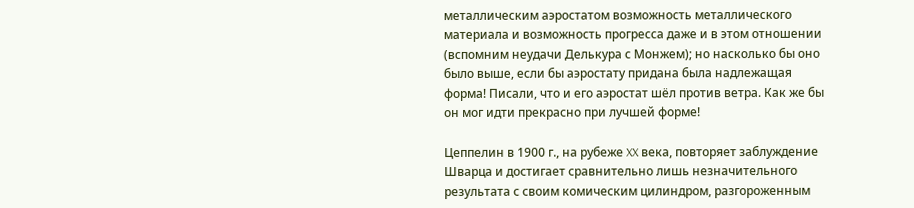металлическим аэростатом возможность металлического материала и возможность прогресса даже и в этом отношении (вспомним неудачи Делькура с Монжем); но насколько бы оно было выше, если бы аэростату придана была надлежащая форма! Писали, что и его аэростат шёл против ветра. Как же бы он мог идти прекрасно при лучшей форме!

Цеппелин в 1900 г., на рубеже XX века, повторяет заблуждение Шварца и достигает сравнительно лишь незначительного результата с своим комическим цилиндром, разгороженным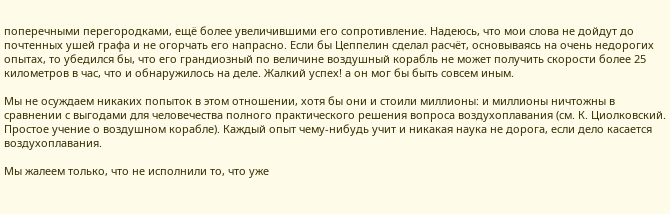поперечными перегородками, ещё более увеличившими его сопротивление. Надеюсь, что мои слова не дойдут до почтенных ушей графа и не огорчать его напрасно. Если бы Цеппелин сделал расчёт, основываясь на очень недорогих опытах, то убедился бы, что его грандиозный по величине воздушный корабль не может получить скорости более 25 километров в час, что и обнаружилось на деле. Жалкий успех! а он мог бы быть совсем иным.

Мы не осуждаем никаких попыток в этом отношении, хотя бы они и стоили миллионы: и миллионы ничтожны в сравнении с выгодами для человечества полного практического решения вопроса воздухоплавания (см. К. Циолковский. Простое учение о воздушном корабле). Каждый опыт чему-нибудь учит и никакая наука не дорога, если дело касается воздухоплавания.

Мы жалеем только, что не исполнили то, что уже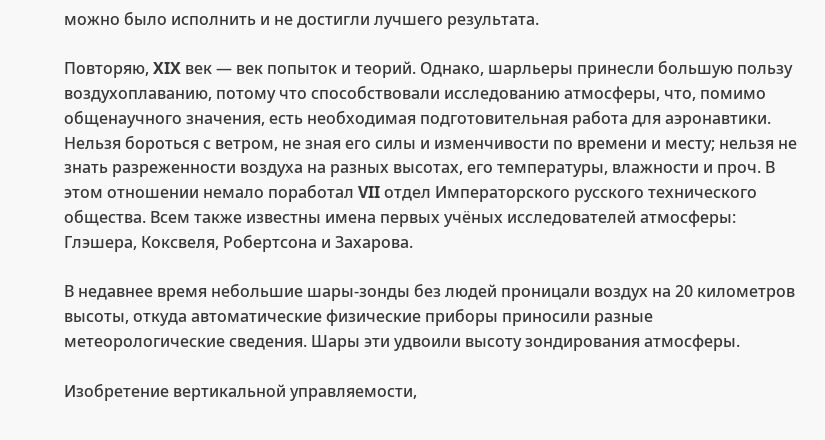можно было исполнить и не достигли лучшего результата.

Повторяю, XIX век — век попыток и теорий. Однако, шарльеры принесли большую пользу воздухоплаванию, потому что способствовали исследованию атмосферы, что, помимо общенаучного значения, есть необходимая подготовительная работа для аэронавтики. Нельзя бороться с ветром, не зная его силы и изменчивости по времени и месту; нельзя не знать разреженности воздуха на разных высотах, его температуры, влажности и проч. В этом отношении немало поработал VII отдел Императорского русского технического общества. Всем также известны имена первых учёных исследователей атмосферы: Глэшера, Коксвеля, Робертсона и Захарова.

В недавнее время небольшие шары-зонды без людей проницали воздух на 20 километров высоты, откуда автоматические физические приборы приносили разные метеорологические сведения. Шары эти удвоили высоту зондирования атмосферы.

Изобретение вертикальной управляемости,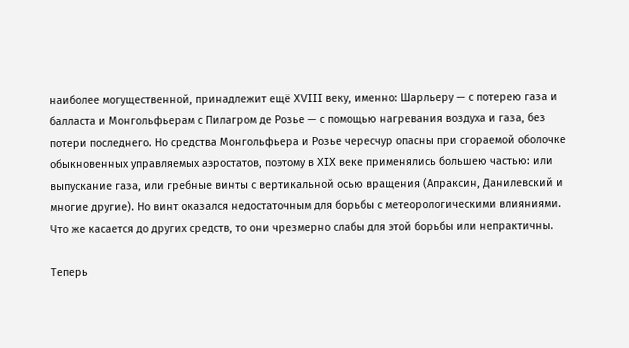наиболее могущественной, принадлежит ещё XVIII веку, именно: Шарльеру — с потерею газа и балласта и Монгольфьерам с Пилагром де Розье — с помощью нагревания воздуха и газа, без потери последнего. Но средства Монгольфьера и Розье чересчур опасны при сгораемой оболочке обыкновенных управляемых аэростатов, поэтому в XIX веке применялись большею частью: или выпускание газа, или гребные винты с вертикальной осью вращения (Апраксин, Данилевский и многие другие). Но винт оказался недостаточным для борьбы с метеорологическими влияниями. Что же касается до других средств, то они чрезмерно слабы для этой борьбы или непрактичны.

Теперь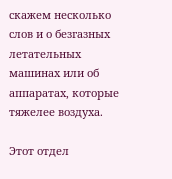скажем несколько слов и о безгазных летательных машинах или об аппаратах, которые тяжелее воздуха.

Этот отдел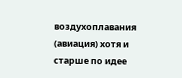воздухоплавания (авиация) хотя и старше по идее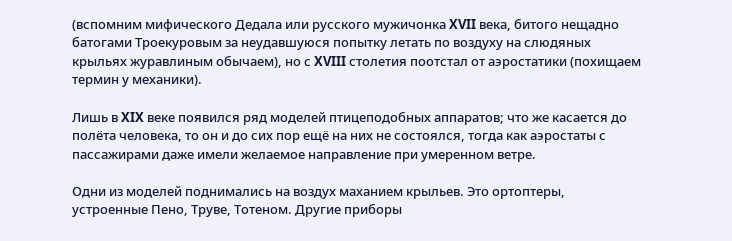(вспомним мифического Дедала или русского мужичонка XVII века, битого нещадно батогами Троекуровым за неудавшуюся попытку летать по воздуху на слюдяных крыльях журавлиным обычаем), но с XVIII столетия поотстал от аэростатики (похищаем термин у механики).

Лишь в XIX веке появился ряд моделей птицеподобных аппаратов; что же касается до полёта человека, то он и до сих пор ещё на них не состоялся, тогда как аэростаты с пассажирами даже имели желаемое направление при умеренном ветре.

Одни из моделей поднимались на воздух маханием крыльев. Это ортоптеры, устроенные Пено, Труве, Тотеном. Другие приборы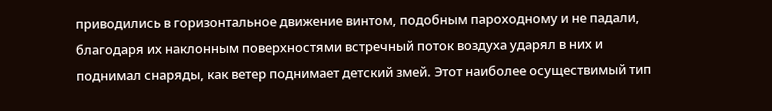приводились в горизонтальное движение винтом, подобным пароходному и не падали, благодаря их наклонным поверхностями встречный поток воздуха ударял в них и поднимал снаряды, как ветер поднимает детский змей. Этот наиболее осуществимый тип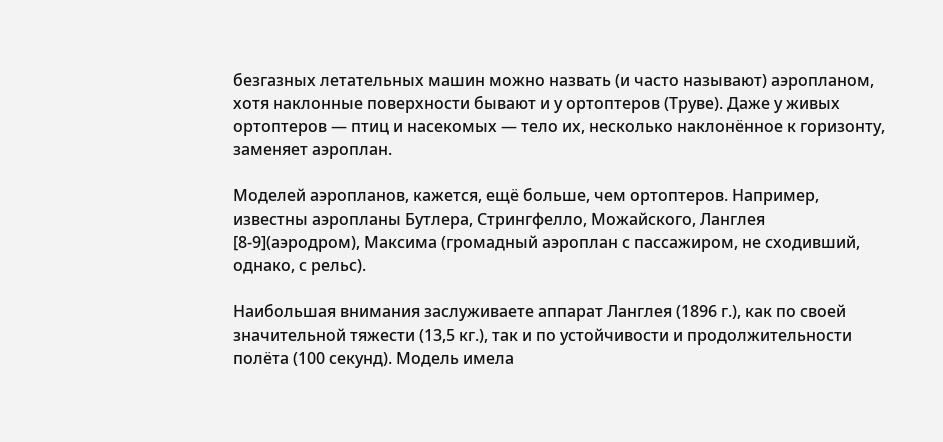безгазных летательных машин можно назвать (и часто называют) аэропланом, хотя наклонные поверхности бывают и у ортоптеров (Труве). Даже у живых ортоптеров — птиц и насекомых — тело их, несколько наклонённое к горизонту, заменяет аэроплан.

Моделей аэропланов, кажется, ещё больше, чем ортоптеров. Например, известны аэропланы Бутлера, Стрингфелло, Можайского, Ланглея [8-9](аэродром), Максима (громадный аэроплан с пассажиром, не сходивший, однако, с рельс).

Наибольшая внимания заслуживаете аппарат Ланглея (1896 г.), как по своей значительной тяжести (13,5 кг.), так и по устойчивости и продолжительности полёта (100 секунд). Модель имела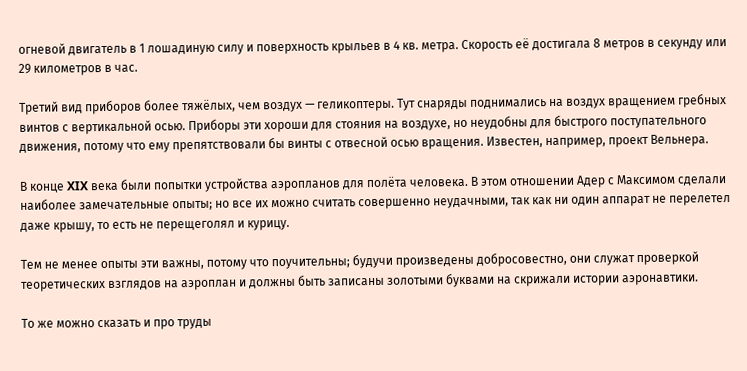огневой двигатель в 1 лошадиную силу и поверхность крыльев в 4 кв. метра. Скорость её достигала 8 метров в секунду или 29 километров в час.

Третий вид приборов более тяжёлых, чем воздух — геликоптеры. Тут снаряды поднимались на воздух вращением гребных винтов с вертикальной осью. Приборы эти хороши для стояния на воздухе, но неудобны для быстрого поступательного движения, потому что ему препятствовали бы винты с отвесной осью вращения. Известен, например, проект Вельнера.

В конце XIX века были попытки устройства аэропланов для полёта человека. В этом отношении Адер с Максимом сделали наиболее замечательные опыты; но все их можно считать совершенно неудачными, так как ни один аппарат не перелетел даже крышу, то есть не перещеголял и курицу.

Тем не менее опыты эти важны, потому что поучительны; будучи произведены добросовестно, они служат проверкой теоретических взглядов на аэроплан и должны быть записаны золотыми буквами на скрижали истории аэронавтики.

То же можно сказать и про труды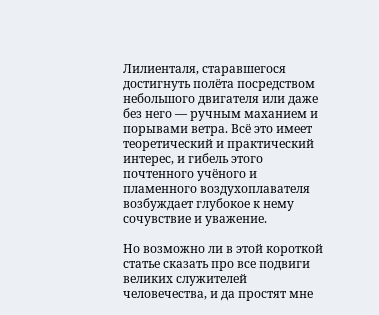Лилиенталя, старавшегося достигнуть полёта посредством небольшого двигателя или даже без него — ручным маханием и порывами ветра. Всё это имеет теоретический и практический интерес, и гибель этого почтенного учёного и пламенного воздухоплавателя возбуждает глубокое к нему сочувствие и уважение.

Но возможно ли в этой короткой статье сказать про все подвиги великих служителей человечества, и да простят мне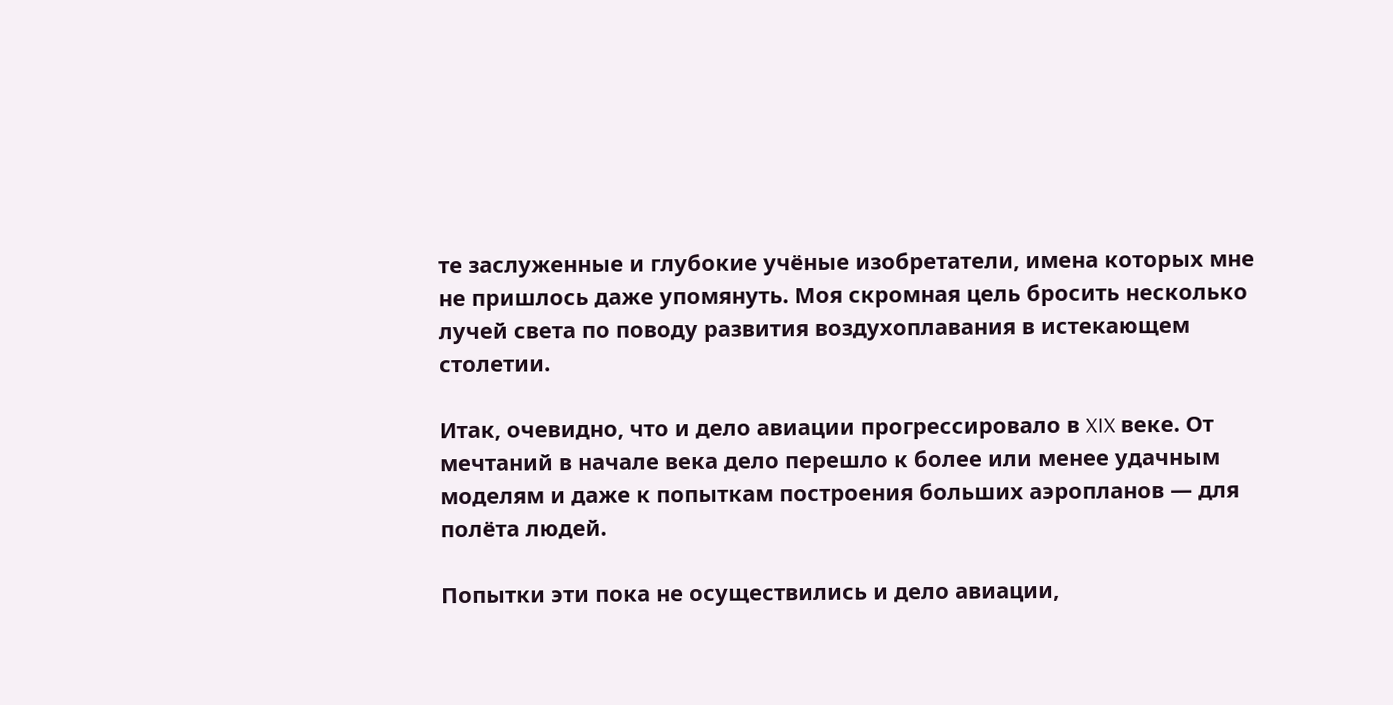те заслуженные и глубокие учёные изобретатели, имена которых мне не пришлось даже упомянуть. Моя скромная цель бросить несколько лучей света по поводу развития воздухоплавания в истекающем столетии.

Итак, очевидно, что и дело авиации прогрессировало в XIX веке. От мечтаний в начале века дело перешло к более или менее удачным моделям и даже к попыткам построения больших аэропланов — для полёта людей.

Попытки эти пока не осуществились и дело авиации,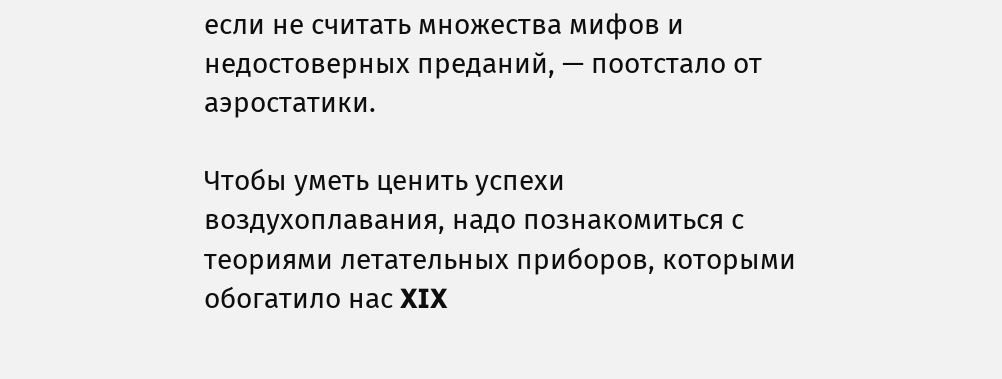если не считать множества мифов и недостоверных преданий, — поотстало от аэростатики.

Чтобы уметь ценить успехи воздухоплавания, надо познакомиться с теориями летательных приборов, которыми обогатило нас XIX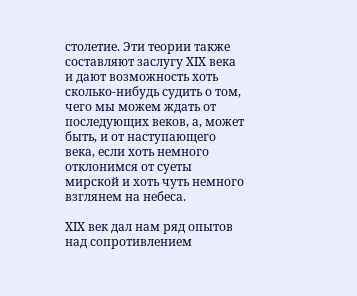столетие. Эти теории также составляют заслугу XIX века и дают возможность хоть сколько-нибудь судить о том, чего мы можем ждать от последующих веков, а, может быть, и от наступающего века, если хоть немного отклонимся от суеты мирской и хоть чуть немного взглянем на небеса.

XIX век дал нам ряд опытов над сопротивлением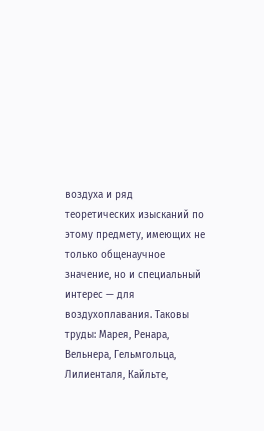воздуха и ряд теоретических изысканий по этому предмету, имеющих не только общенаучное значение, но и специальный интерес — для воздухоплавания. Таковы труды: Марея, Ренара, Вельнера, Гельмгольца, Лилиенталя, Кайльте,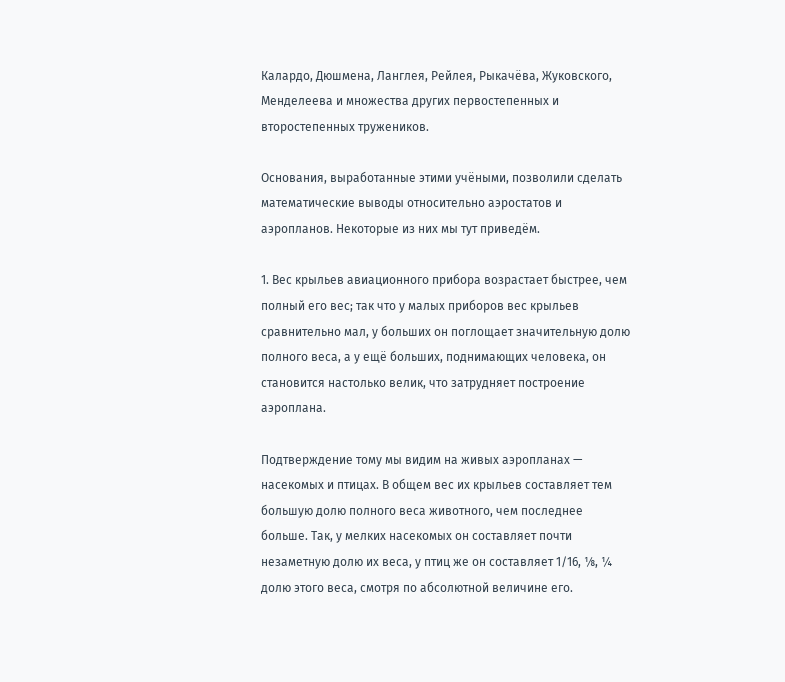Калардо, Дюшмена, Ланглея, Рейлея, Рыкачёва, Жуковского, Менделеева и множества других первостепенных и второстепенных тружеников.

Основания, выработанные этими учёными, позволили сделать математические выводы относительно аэростатов и аэропланов. Некоторые из них мы тут приведём.

1. Вес крыльев авиационного прибора возрастает быстрее, чем полный его вес; так что у малых приборов вес крыльев сравнительно мал, у больших он поглощает значительную долю полного веса, а у ещё больших, поднимающих человека, он становится настолько велик, что затрудняет построение аэроплана.

Подтверждение тому мы видим на живых аэропланах — насекомых и птицах. В общем вес их крыльев составляет тем большую долю полного веса животного, чем последнее больше. Так, у мелких насекомых он составляет почти незаметную долю их веса, у птиц же он составляет 1/16, ⅛, ¼ долю этого веса, смотря по абсолютной величине его.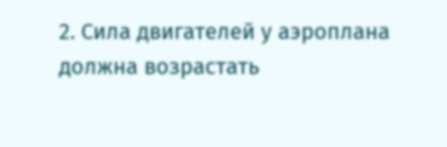2. Сила двигателей у аэроплана должна возрастать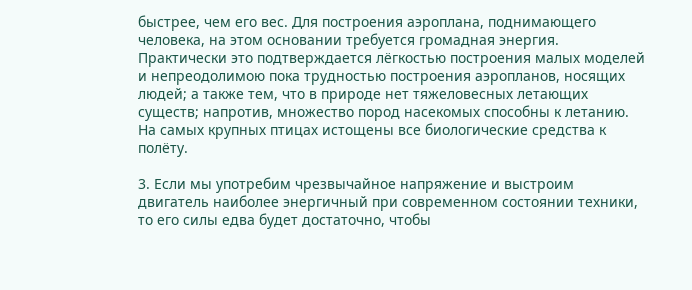быстрее, чем его вес. Для построения аэроплана, поднимающего человека, на этом основании требуется громадная энергия. Практически это подтверждается лёгкостью построения малых моделей и непреодолимою пока трудностью построения аэропланов, носящих людей; а также тем, что в природе нет тяжеловесных летающих существ; напротив, множество пород насекомых способны к летанию. На самых крупных птицах истощены все биологические средства к полёту.

3. Если мы употребим чрезвычайное напряжение и выстроим двигатель наиболее энергичный при современном состоянии техники, то его силы едва будет достаточно, чтобы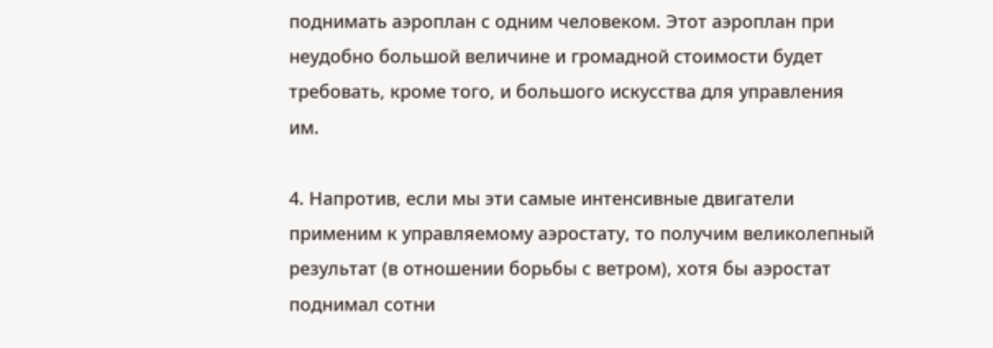поднимать аэроплан с одним человеком. Этот аэроплан при неудобно большой величине и громадной стоимости будет требовать, кроме того, и большого искусства для управления им.

4. Напротив, если мы эти самые интенсивные двигатели применим к управляемому аэростату, то получим великолепный результат (в отношении борьбы с ветром), хотя бы аэростат поднимал сотни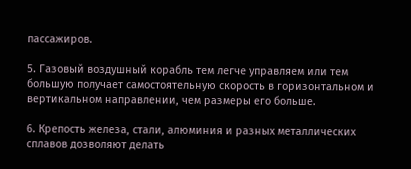пассажиров.

5. Газовый воздушный корабль тем легче управляем или тем большую получает самостоятельную скорость в горизонтальном и вертикальном направлении, чем размеры его больше.

6. Крепость железа, стали, алюминия и разных металлических сплавов дозволяют делать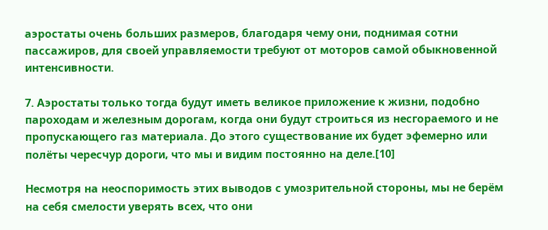аэростаты очень больших размеров, благодаря чему они, поднимая сотни пассажиров, для своей управляемости требуют от моторов самой обыкновенной интенсивности.

7. Аэростаты только тогда будут иметь великое приложение к жизни, подобно пароходам и железным дорогам, когда они будут строиться из несгораемого и не пропускающего газ материала. До этого существование их будет эфемерно или полёты чересчур дороги, что мы и видим постоянно на деле.[10]

Несмотря на неоспоримость этих выводов с умозрительной стороны, мы не берём на себя смелости уверять всех, что они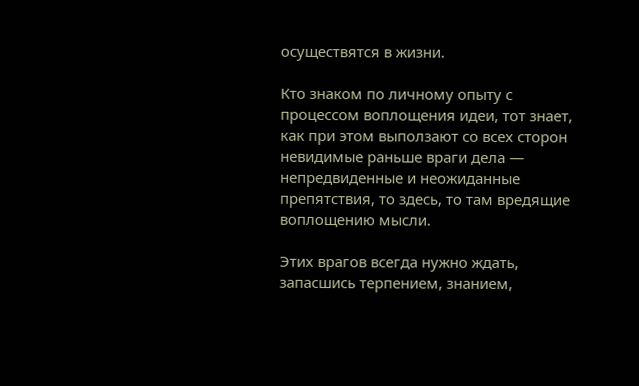осуществятся в жизни.

Кто знаком по личному опыту с процессом воплощения идеи, тот знает, как при этом выползают со всех сторон невидимые раньше враги дела — непредвиденные и неожиданные препятствия, то здесь, то там вредящие воплощению мысли.

Этих врагов всегда нужно ждать, запасшись терпением, знанием,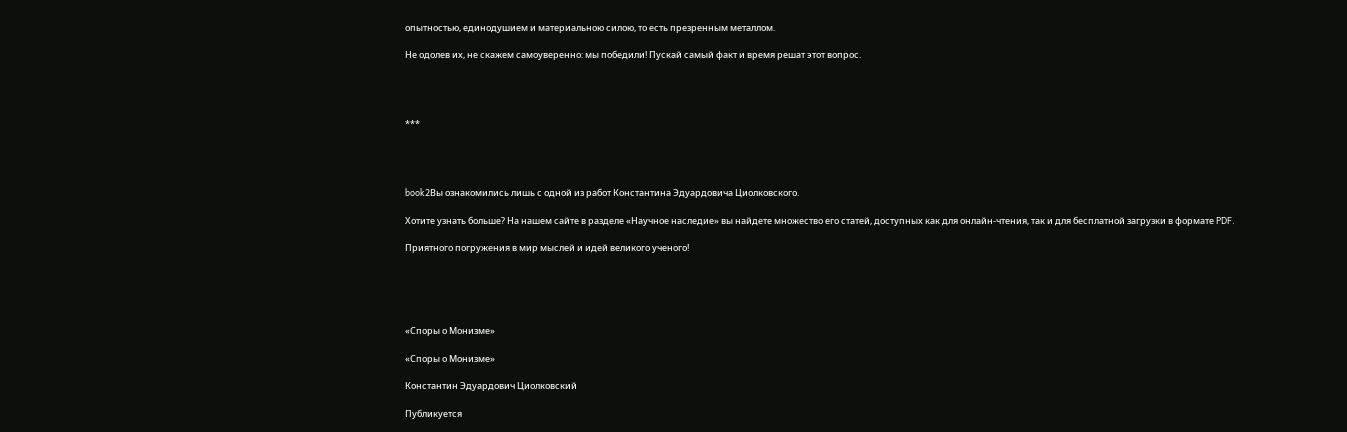опытностью, единодушием и материальною силою, то есть презренным металлом.

Не одолев их, не скажем самоуверенно: мы победили! Пускай самый факт и время решат этот вопрос.




***




book2Вы ознакомились лишь с одной из работ Константина Эдуардовича Циолковского.

Хотите узнать больше? На нашем сайте в разделе «Научное наследие» вы найдете множество его статей, доступных как для онлайн-чтения, так и для бесплатной загрузки в формате PDF.

Приятного погружения в мир мыслей и идей великого ученого!





«Споры о Монизме»

«Споры о Монизме»

Константин Эдуардович Циолковский

Публикуется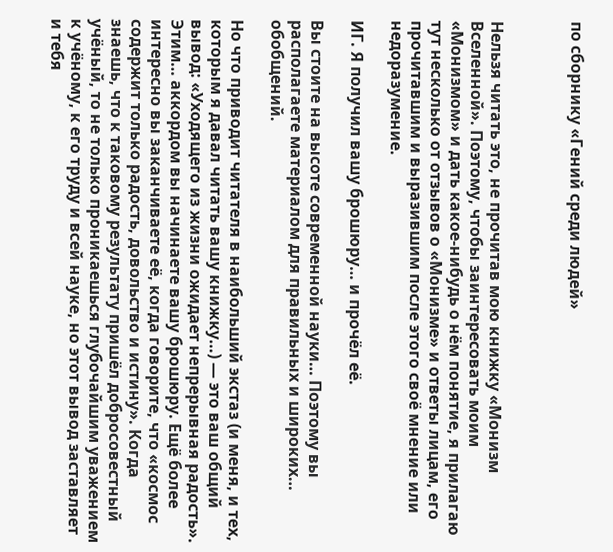по сборнику «Гений среди людей»



Нельзя читать это, не прочитав мою книжку «Монизм Вселенной». Поэтому, чтобы заинтересовать моим «Монизмом» и дать какое-нибудь о нём понятие, я прилагаю тут несколько от отзывов о «Монизме» и ответы лицам, его прочитавшим и выразившим после этого своё мнение или недоразумение.

ИГ. Я получил вашу брошюру… и прочёл её.

Вы стоите на высоте современной науки… Поэтому вы располагаете материалом для правильных и широких… обобщений.

Но что приводит читателя в наибольший экстаз (и меня, и тех, которым я давал читать вашу книжку…) — это ваш общий вывод: «Уходящего из жизни ожидает непрерывная радость». Этим… аккордом вы начинаете вашу брошюру. Ещё более интересно вы заканчиваете её, когда говорите, что «космос содержит только радость, довольство и истину». Когда знаешь, что к таковому результату пришёл добросовестный учёный, то не только проникаешься глубочайшим уважением к учёному, к его труду и всей науке, но этот вывод заставляет и тебя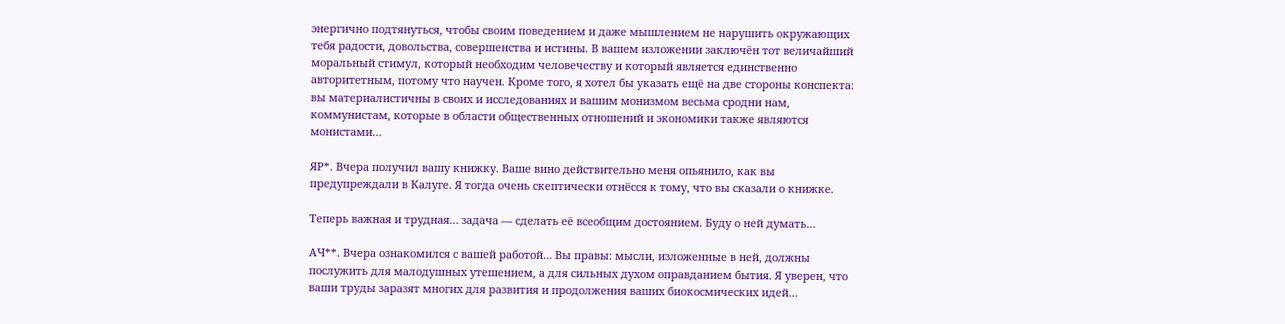энергично подтянуться, чтобы своим поведением и даже мышлением не нарушить окружающих тебя радости, довольства, совершенства и истины. В вашем изложении заключён тот величайший моральный стимул, который необходим человечеству и который является единственно авторитетным, потому что научен. Кроме того, я хотел бы указать ещё на две стороны конспекта: вы материалистичны в своих и исследованиях и вашим монизмом весьма сродни нам, коммунистам, которые в области общественных отношений и экономики также являются монистами…

ЯР*. Вчера получил вашу книжку. Ваше вино действительно меня опьянило, как вы предупреждали в Калуге. Я тогда очень скептически отнёсся к тому, что вы сказали о книжке.

Теперь важная и трудная… задача — сделать её всеобщим достоянием. Буду о ней думать…

АЧ**. Вчера ознакомился с вашей работой… Вы правы: мысли, изложенные в ней, должны послужить для малодушных утешением, а для сильных духом оправданием бытия. Я уверен, что ваши труды заразят многих для развития и продолжения ваших биокосмических идей…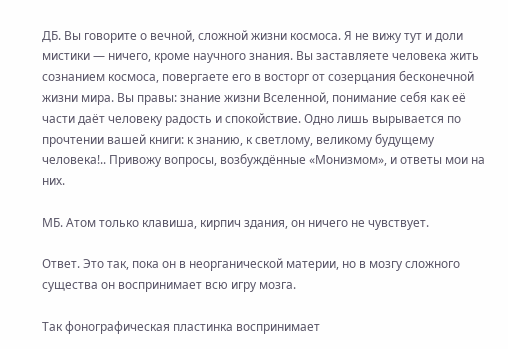ДБ. Вы говорите о вечной, сложной жизни космоса. Я не вижу тут и доли мистики — ничего, кроме научного знания. Вы заставляете человека жить сознанием космоса, повергаете его в восторг от созерцания бесконечной жизни мира. Вы правы: знание жизни Вселенной, понимание себя как её части даёт человеку радость и спокойствие. Одно лишь вырывается по прочтении вашей книги: к знанию, к светлому, великому будущему человека!.. Привожу вопросы, возбуждённые «Монизмом», и ответы мои на них.

МБ. Атом только клавиша, кирпич здания, он ничего не чувствует.

Ответ. Это так, пока он в неорганической материи, но в мозгу сложного существа он воспринимает всю игру мозга.

Так фонографическая пластинка воспринимает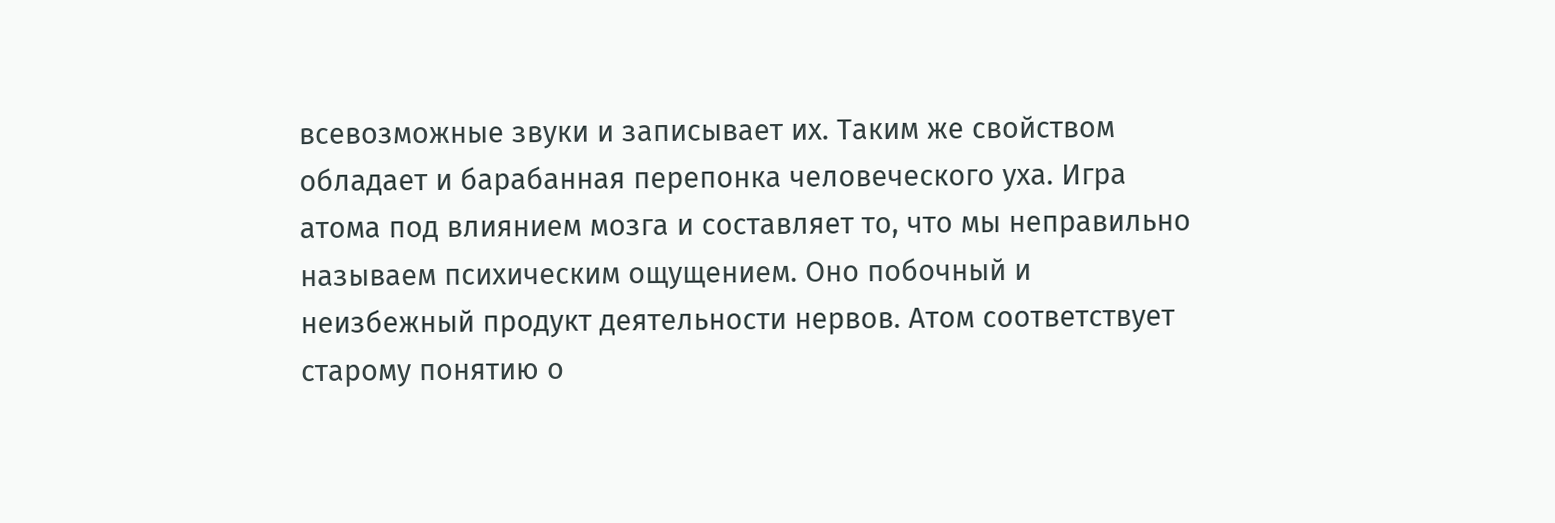всевозможные звуки и записывает их. Таким же свойством обладает и барабанная перепонка человеческого уха. Игра атома под влиянием мозга и составляет то, что мы неправильно называем психическим ощущением. Оно побочный и неизбежный продукт деятельности нервов. Атом соответствует старому понятию о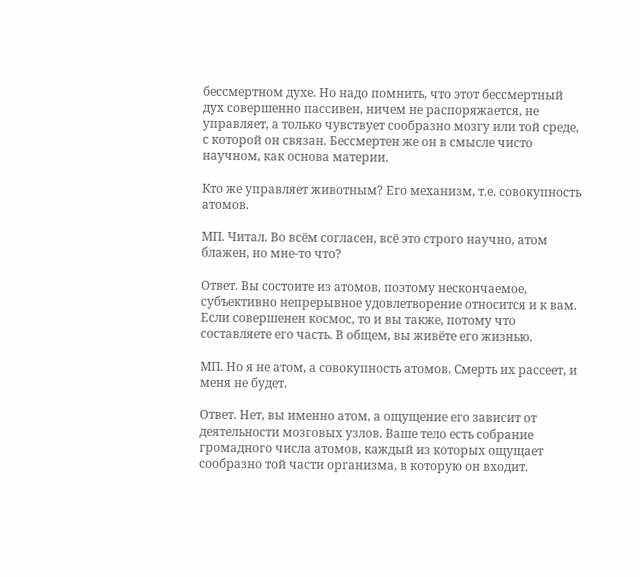бессмертном духе. Но надо помнить, что этот бессмертный дух совершенно пассивен, ничем не распоряжается, не управляет, а только чувствует сообразно мозгу или той среде, с которой он связан. Бессмертен же он в смысле чисто научном, как основа материи.

Кто же управляет животным? Его механизм, т.е. совокупность атомов.

МП. Читал. Во всём согласен, всё это строго научно, атом блажен, но мне-то что?

Ответ. Вы состоите из атомов, поэтому нескончаемое, субъективно непрерывное удовлетворение относится и к вам. Если совершенен космос, то и вы также, потому что составляете его часть. В общем, вы живёте его жизнью.

МП. Но я не атом, а совокупность атомов. Смерть их рассеет, и меня не будет.

Ответ. Нет, вы именно атом, а ощущение его зависит от деятельности мозговых узлов. Ваше тело есть собрание громадного числа атомов, каждый из которых ощущает сообразно той части организма, в которую он входит.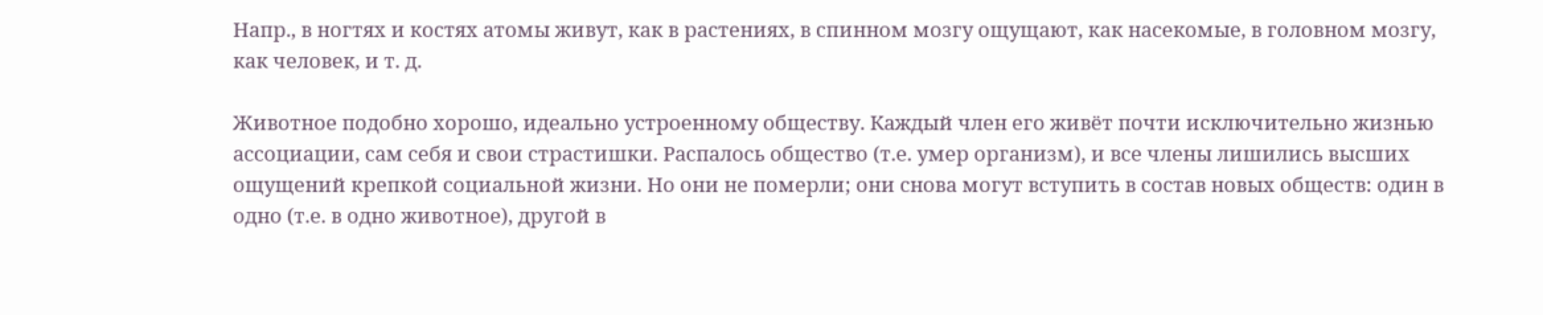Напр., в ногтях и костях атомы живут, как в растениях, в спинном мозгу ощущают, как насекомые, в головном мозгу, как человек, и т. д.

Животное подобно хорошо, идеально устроенному обществу. Каждый член его живёт почти исключительно жизнью ассоциации, сам себя и свои страстишки. Распалось общество (т.е. умер организм), и все члены лишились высших ощущений крепкой социальной жизни. Но они не померли; они снова могут вступить в состав новых обществ: один в одно (т.е. в одно животное), другой в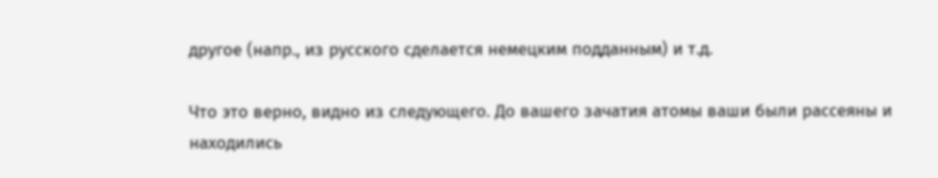другое (напр., из русского сделается немецким подданным) и т.д.

Что это верно, видно из следующего. До вашего зачатия атомы ваши были рассеяны и находились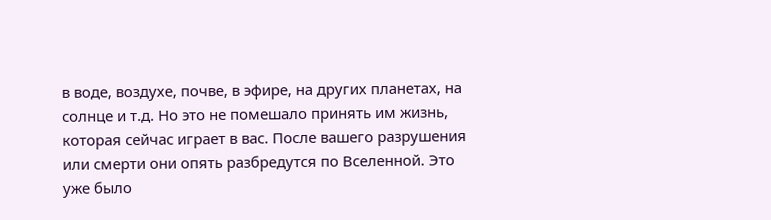в воде, воздухе, почве, в эфире, на других планетах, на солнце и т.д. Но это не помешало принять им жизнь, которая сейчас играет в вас. После вашего разрушения или смерти они опять разбредутся по Вселенной. Это уже было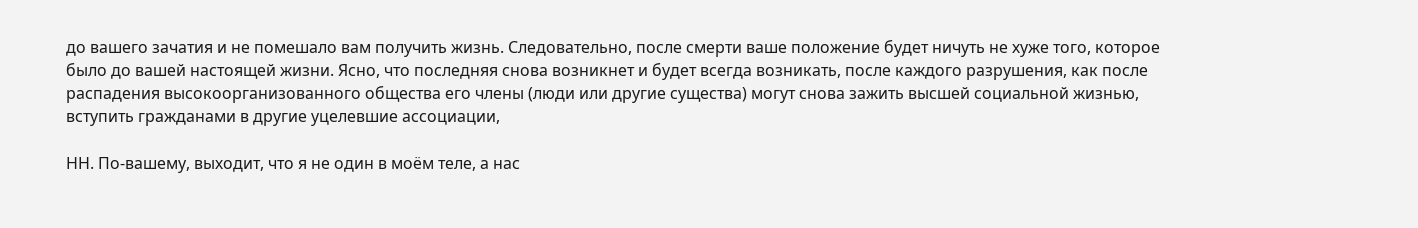до вашего зачатия и не помешало вам получить жизнь. Следовательно, после смерти ваше положение будет ничуть не хуже того, которое было до вашей настоящей жизни. Ясно, что последняя снова возникнет и будет всегда возникать, после каждого разрушения, как после распадения высокоорганизованного общества его члены (люди или другие существа) могут снова зажить высшей социальной жизнью, вступить гражданами в другие уцелевшие ассоциации,

НН. По-вашему, выходит, что я не один в моём теле, а нас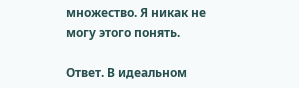множество. Я никак не могу этого понять.

Ответ. В идеальном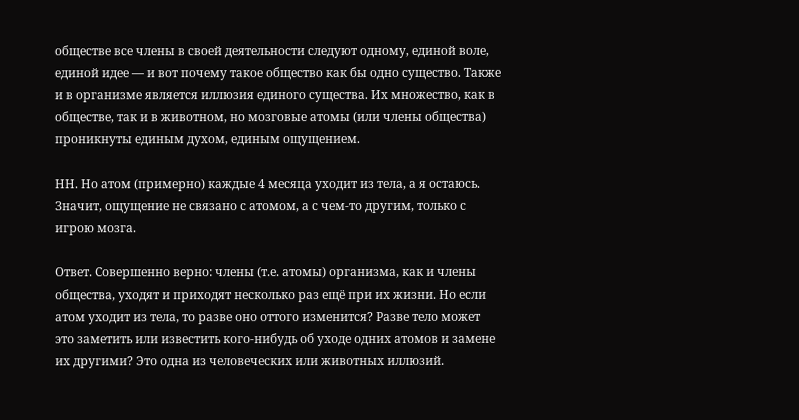обществе все члены в своей деятельности следуют одному, единой воле, единой идее — и вот почему такое общество как бы одно существо. Также и в организме является иллюзия единого существа. Их множество, как в обществе, так и в животном, но мозговые атомы (или члены общества) проникнуты единым духом, единым ощущением.

НН. Но атом (примерно) каждые 4 месяца уходит из тела, а я остаюсь. Значит, ощущение не связано с атомом, а с чем-то другим, только с игрою мозга.

Ответ. Совершенно верно: члены (т.е. атомы) организма, как и члены общества, уходят и приходят несколько раз ещё при их жизни. Но если атом уходит из тела, то разве оно оттого изменится? Разве тело может это заметить или известить кого-нибудь об уходе одних атомов и замене их другими? Это одна из человеческих или животных иллюзий.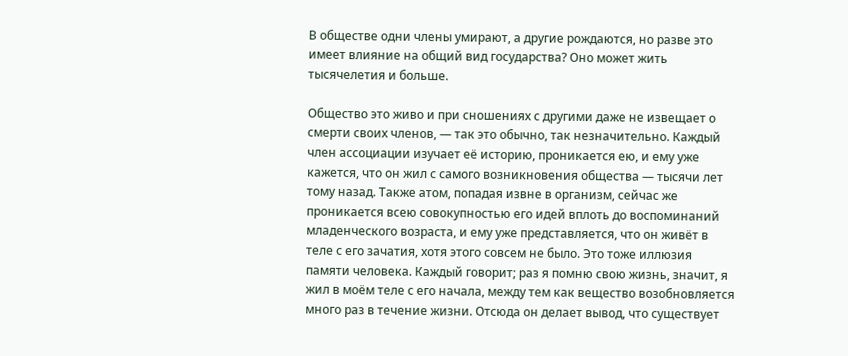В обществе одни члены умирают, а другие рождаются, но разве это имеет влияние на общий вид государства? Оно может жить тысячелетия и больше.

Общество это живо и при сношениях с другими даже не извещает о смерти своих членов, — так это обычно, так незначительно. Каждый член ассоциации изучает её историю, проникается ею, и ему уже кажется, что он жил с самого возникновения общества — тысячи лет тому назад. Также атом, попадая извне в организм, сейчас же проникается всею совокупностью его идей вплоть до воспоминаний младенческого возраста, и ему уже представляется, что он живёт в теле с его зачатия, хотя этого совсем не было. Это тоже иллюзия памяти человека. Каждый говорит; раз я помню свою жизнь, значит, я жил в моём теле с его начала, между тем как вещество возобновляется много раз в течение жизни. Отсюда он делает вывод, что существует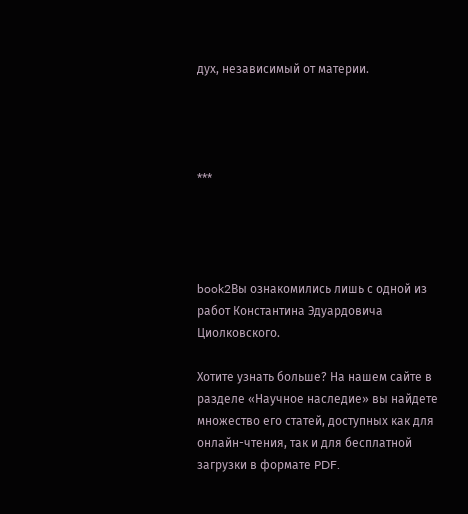дух, независимый от материи.




***




book2Вы ознакомились лишь с одной из работ Константина Эдуардовича Циолковского.

Хотите узнать больше? На нашем сайте в разделе «Научное наследие» вы найдете множество его статей, доступных как для онлайн-чтения, так и для бесплатной загрузки в формате PDF.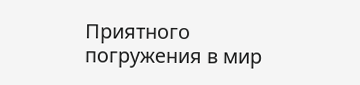Приятного погружения в мир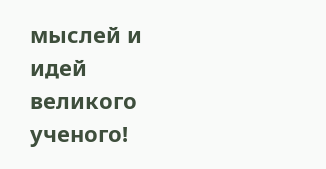мыслей и идей великого ученого!